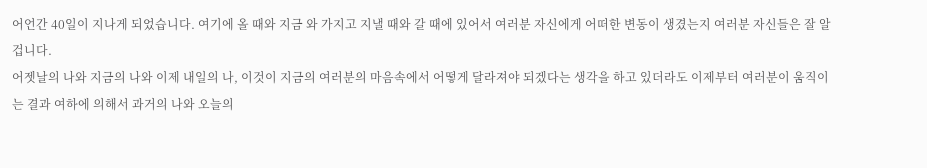어언간 40일이 지나게 되었습니다. 여기에 올 때와 지금 와 가지고 지낼 때와 갈 때에 있어서 여러분 자신에게 어떠한 변동이 생겼는지 여러분 자신들은 잘 알 겁니다.
어젯날의 나와 지금의 나와 이제 내일의 나, 이것이 지금의 여러분의 마음속에서 어떻게 달라져야 되겠다는 생각을 하고 있더라도 이제부터 여러분이 움직이는 결과 여하에 의해서 과거의 나와 오늘의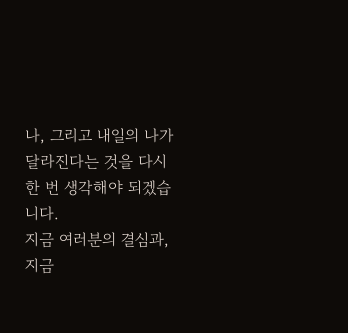나, 그리고 내일의 나가 달라진다는 것을 다시 한 번 생각해야 되겠습니다.
지금 여러분의 결심과, 지금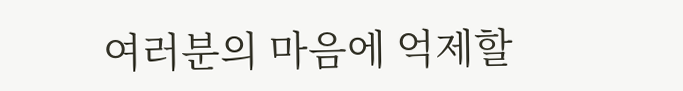여러분의 마음에 억제할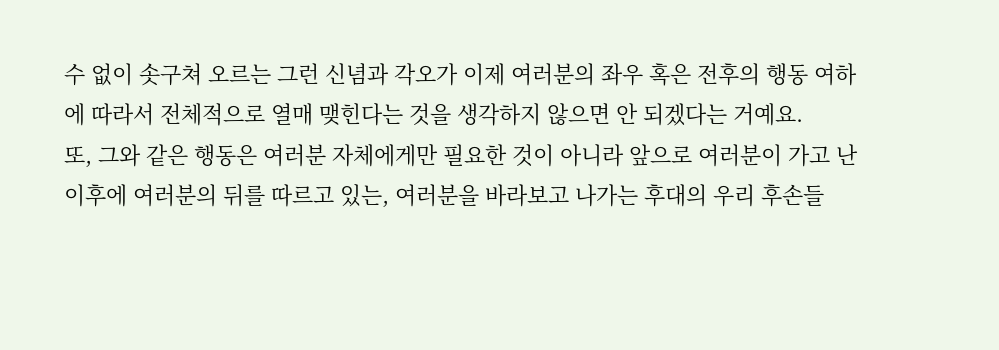수 없이 솟구쳐 오르는 그런 신념과 각오가 이제 여러분의 좌우 혹은 전후의 행동 여하에 따라서 전체적으로 열매 맺힌다는 것을 생각하지 않으면 안 되겠다는 거예요.
또, 그와 같은 행동은 여러분 자체에게만 필요한 것이 아니라 앞으로 여러분이 가고 난 이후에 여러분의 뒤를 따르고 있는, 여러분을 바라보고 나가는 후대의 우리 후손들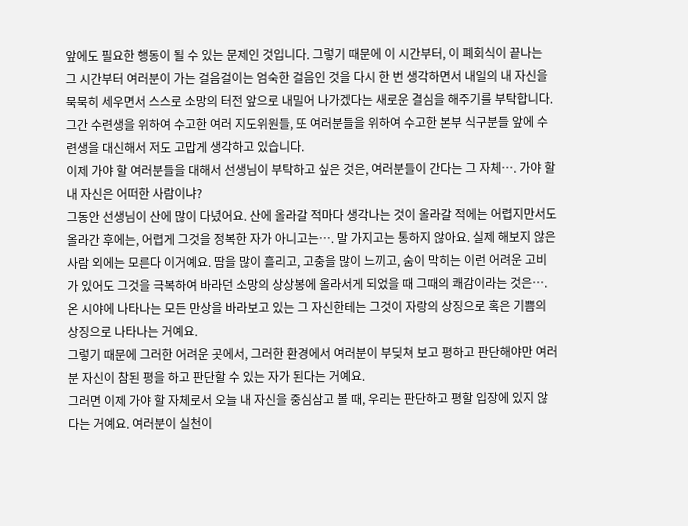앞에도 필요한 행동이 될 수 있는 문제인 것입니다. 그렇기 때문에 이 시간부터, 이 폐회식이 끝나는 그 시간부터 여러분이 가는 걸음걸이는 엄숙한 걸음인 것을 다시 한 번 생각하면서 내일의 내 자신을 묵묵히 세우면서 스스로 소망의 터전 앞으로 내밀어 나가겠다는 새로운 결심을 해주기를 부탁합니다.
그간 수련생을 위하여 수고한 여러 지도위원들, 또 여러분들을 위하여 수고한 본부 식구분들 앞에 수련생을 대신해서 저도 고맙게 생각하고 있습니다.
이제 가야 할 여러분들을 대해서 선생님이 부탁하고 싶은 것은, 여러분들이 간다는 그 자체…. 가야 할 내 자신은 어떠한 사람이냐?
그동안 선생님이 산에 많이 다녔어요. 산에 올라갈 적마다 생각나는 것이 올라갈 적에는 어렵지만서도 올라간 후에는, 어렵게 그것을 정복한 자가 아니고는…. 말 가지고는 통하지 않아요. 실제 해보지 않은 사람 외에는 모른다 이거예요. 땀을 많이 흘리고, 고충을 많이 느끼고, 숨이 막히는 이런 어려운 고비가 있어도 그것을 극복하여 바라던 소망의 상상봉에 올라서게 되었을 때 그때의 쾌감이라는 것은…. 온 시야에 나타나는 모든 만상을 바라보고 있는 그 자신한테는 그것이 자랑의 상징으로 혹은 기쁨의 상징으로 나타나는 거예요.
그렇기 때문에 그러한 어려운 곳에서, 그러한 환경에서 여러분이 부딪쳐 보고 평하고 판단해야만 여러분 자신이 참된 평을 하고 판단할 수 있는 자가 된다는 거예요.
그러면 이제 가야 할 자체로서 오늘 내 자신을 중심삼고 볼 때, 우리는 판단하고 평할 입장에 있지 않다는 거예요. 여러분이 실천이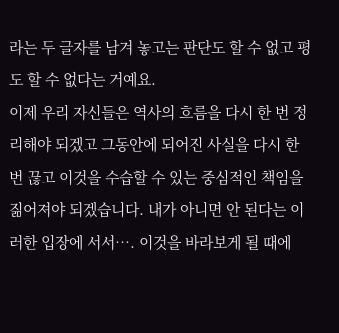라는 두 글자를 남겨 놓고는 판단도 할 수 없고 평도 할 수 없다는 거예요.
이제 우리 자신들은 역사의 흐름을 다시 한 번 정리해야 되겠고 그동안에 되어진 사실을 다시 한 번 끊고 이것을 수습할 수 있는 중심적인 책임을 짊어져야 되겠습니다. 내가 아니면 안 된다는 이러한 입장에 서서…. 이것을 바라보게 될 때에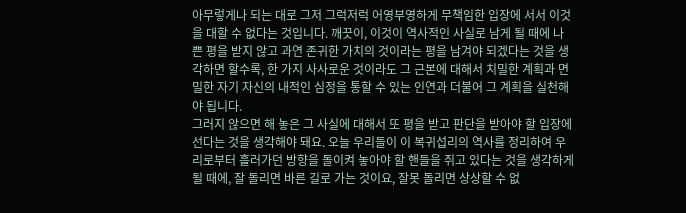아무렇게나 되는 대로 그저 그럭저럭 어영부영하게 무책임한 입장에 서서 이것을 대할 수 없다는 것입니다. 깨끗이, 이것이 역사적인 사실로 남게 될 때에 나쁜 평을 받지 않고 과연 존귀한 가치의 것이라는 평을 남겨야 되겠다는 것을 생각하면 할수록, 한 가지 사사로운 것이라도 그 근본에 대해서 치밀한 계획과 면밀한 자기 자신의 내적인 심정을 통할 수 있는 인연과 더불어 그 계획을 실천해야 됩니다.
그러지 않으면 해 놓은 그 사실에 대해서 또 평을 받고 판단을 받아야 할 입장에 선다는 것을 생각해야 돼요. 오늘 우리들이 이 복귀섭리의 역사를 정리하여 우리로부터 흘러가던 방향을 돌이켜 놓아야 할 핸들을 쥐고 있다는 것을 생각하게 될 때에, 잘 돌리면 바른 길로 가는 것이요, 잘못 돌리면 상상할 수 없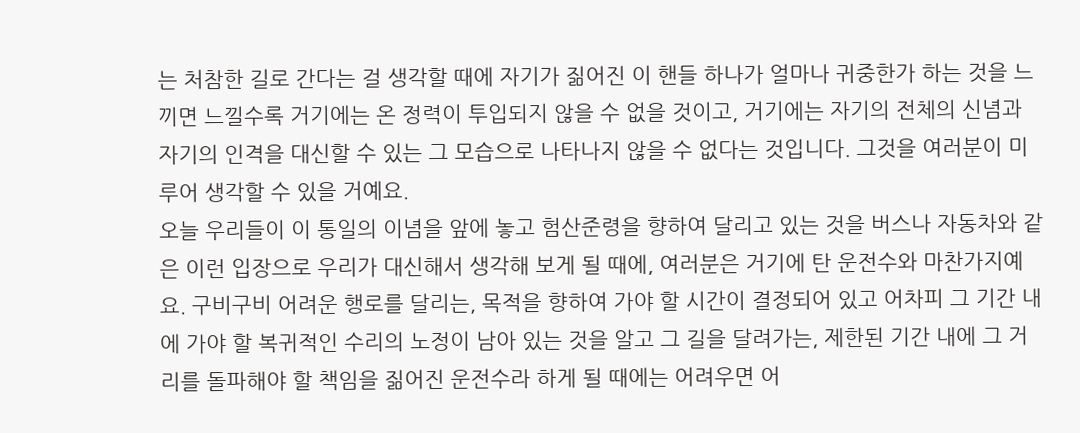는 처참한 길로 간다는 걸 생각할 때에 자기가 짊어진 이 핸들 하나가 얼마나 귀중한가 하는 것을 느끼면 느낄수록 거기에는 온 정력이 투입되지 않을 수 없을 것이고, 거기에는 자기의 전체의 신념과 자기의 인격을 대신할 수 있는 그 모습으로 나타나지 않을 수 없다는 것입니다. 그것을 여러분이 미루어 생각할 수 있을 거예요.
오늘 우리들이 이 통일의 이념을 앞에 놓고 험산준령을 향하여 달리고 있는 것을 버스나 자동차와 같은 이런 입장으로 우리가 대신해서 생각해 보게 될 때에, 여러분은 거기에 탄 운전수와 마찬가지예요. 구비구비 어려운 행로를 달리는, 목적을 향하여 가야 할 시간이 결정되어 있고 어차피 그 기간 내에 가야 할 복귀적인 수리의 노정이 남아 있는 것을 알고 그 길을 달려가는, 제한된 기간 내에 그 거리를 돌파해야 할 책임을 짊어진 운전수라 하게 될 때에는 어려우면 어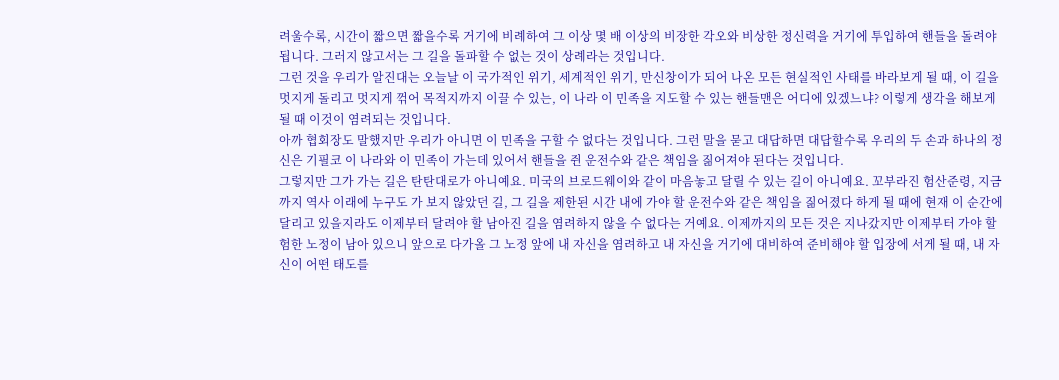려울수록, 시간이 짧으면 짧을수록 거기에 비례하여 그 이상 몇 배 이상의 비장한 각오와 비상한 정신력을 거기에 투입하여 핸들을 돌려야 됩니다. 그러지 않고서는 그 길을 돌파할 수 없는 것이 상례라는 것입니다.
그런 것을 우리가 알진대는 오늘날 이 국가적인 위기, 세계적인 위기, 만신창이가 되어 나온 모든 현실적인 사태를 바라보게 될 때, 이 길을 멋지게 돌리고 멋지게 꺾어 목적지까지 이끌 수 있는, 이 나라 이 민족을 지도할 수 있는 핸들맨은 어디에 있겠느냐? 이렇게 생각을 해보게 될 때 이것이 염려되는 것입니다.
아까 협회장도 말했지만 우리가 아니면 이 민족을 구할 수 없다는 것입니다. 그런 말을 묻고 대답하면 대답할수록 우리의 두 손과 하나의 정신은 기필코 이 나라와 이 민족이 가는데 있어서 핸들을 쥔 운전수와 같은 책임을 짊어져야 된다는 것입니다.
그렇지만 그가 가는 길은 탄탄대로가 아니예요. 미국의 브로드웨이와 같이 마음놓고 달릴 수 있는 길이 아니예요. 꼬부라진 험산준령, 지금까지 역사 이래에 누구도 가 보지 않았던 길, 그 길을 제한된 시간 내에 가야 할 운전수와 같은 책임을 짊어졌다 하게 될 때에 현재 이 순간에 달리고 있을지라도 이제부터 달려야 할 남아진 길을 염려하지 않을 수 없다는 거예요. 이제까지의 모든 것은 지나갔지만 이제부터 가야 할 험한 노정이 남아 있으니 앞으로 다가올 그 노정 앞에 내 자신을 염려하고 내 자신을 거기에 대비하여 준비해야 할 입장에 서게 될 때, 내 자신이 어떤 태도를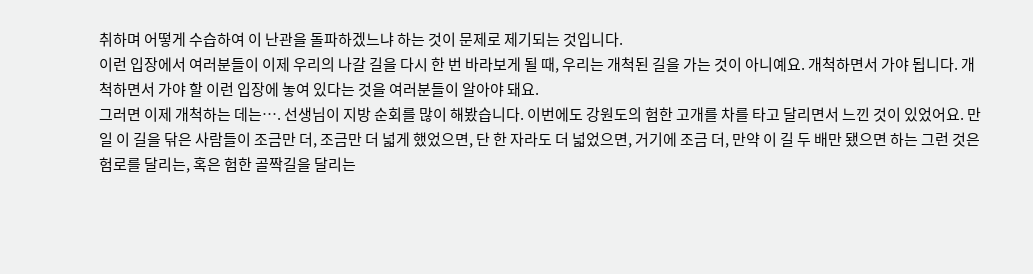취하며 어떻게 수습하여 이 난관을 돌파하겠느냐 하는 것이 문제로 제기되는 것입니다.
이런 입장에서 여러분들이 이제 우리의 나갈 길을 다시 한 번 바라보게 될 때, 우리는 개척된 길을 가는 것이 아니예요. 개척하면서 가야 됩니다. 개척하면서 가야 할 이런 입장에 놓여 있다는 것을 여러분들이 알아야 돼요.
그러면 이제 개척하는 데는…. 선생님이 지방 순회를 많이 해봤습니다. 이번에도 강원도의 험한 고개를 차를 타고 달리면서 느낀 것이 있었어요. 만일 이 길을 닦은 사람들이 조금만 더, 조금만 더 넓게 했었으면, 단 한 자라도 더 넓었으면, 거기에 조금 더, 만약 이 길 두 배만 됐으면 하는 그런 것은 험로를 달리는, 혹은 험한 골짝길을 달리는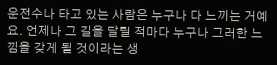운전수나 타고 있는 사람은 누구나 다 느끼는 거예요. 언제나 그 길을 달릴 적마다 누구나 그러한 느낌을 갖게 될 것이라는 생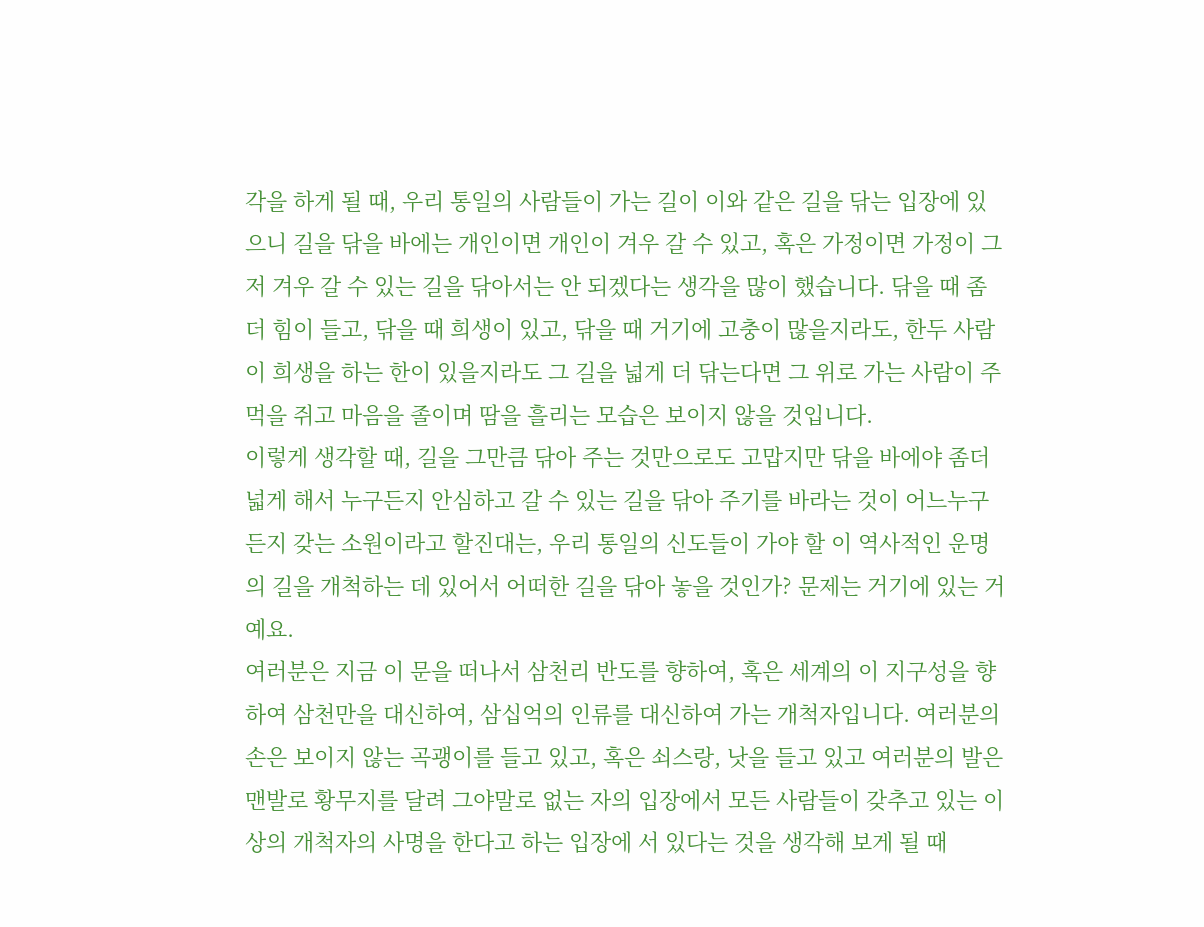각을 하게 될 때, 우리 통일의 사람들이 가는 길이 이와 같은 길을 닦는 입장에 있으니 길을 닦을 바에는 개인이면 개인이 겨우 갈 수 있고, 혹은 가정이면 가정이 그저 겨우 갈 수 있는 길을 닦아서는 안 되겠다는 생각을 많이 했습니다. 닦을 때 좀더 힘이 들고, 닦을 때 희생이 있고, 닦을 때 거기에 고충이 많을지라도, 한두 사람이 희생을 하는 한이 있을지라도 그 길을 넓게 더 닦는다면 그 위로 가는 사람이 주먹을 쥐고 마음을 졸이며 땀을 흘리는 모습은 보이지 않을 것입니다.
이렇게 생각할 때, 길을 그만큼 닦아 주는 것만으로도 고맙지만 닦을 바에야 좀더 넓게 해서 누구든지 안심하고 갈 수 있는 길을 닦아 주기를 바라는 것이 어느누구든지 갖는 소원이라고 할진대는, 우리 통일의 신도들이 가야 할 이 역사적인 운명의 길을 개척하는 데 있어서 어떠한 길을 닦아 놓을 것인가? 문제는 거기에 있는 거예요.
여러분은 지금 이 문을 떠나서 삼천리 반도를 향하여, 혹은 세계의 이 지구성을 향하여 삼천만을 대신하여, 삼십억의 인류를 대신하여 가는 개척자입니다. 여러분의 손은 보이지 않는 곡괭이를 들고 있고, 혹은 쇠스랑, 낫을 들고 있고 여러분의 발은 맨발로 황무지를 달려 그야말로 없는 자의 입장에서 모든 사람들이 갖추고 있는 이상의 개척자의 사명을 한다고 하는 입장에 서 있다는 것을 생각해 보게 될 때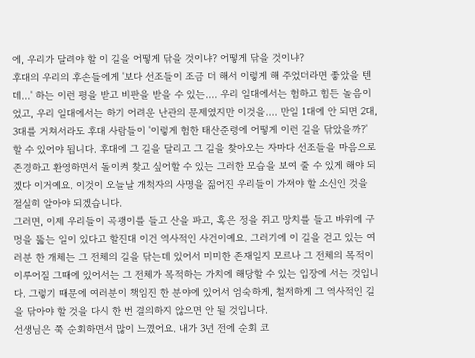에, 우리가 달려야 할 이 길을 어떻게 닦을 것이냐? 어떻게 닦을 것이냐?
후대의 우리의 후손들에게 '보다 선조들이 조금 더 해서 이렇게 해 주었더라면 좋았을 텐데…' 하는 이런 평을 받고 비판을 받을 수 있는…. 우리 일대에서는 험하고 힘든 놀음이었고, 우리 일대에서는 하기 어려운 난관의 문제였지만 이것을…. 만일 1대에 안 되면 2대, 3대를 거쳐서라도 후대 사람들이 '이렇게 험한 태산준령에 어떻게 이런 길을 닦았을까?' 할 수 있어야 됩니다. 후대에 그 길을 달리고 그 길을 찾아오는 자마다 선조들을 마음으로 존경하고 환영하면서 돌이켜 찾고 싶어할 수 있는 그러한 모습을 보여 줄 수 있게 해야 되겠다 이거예요. 이것이 오늘날 개척자의 사명을 짊어진 우리들이 가져야 할 소신인 것을 절실히 알아야 되겠습니다.
그러면, 이제 우리들이 곡괭이를 들고 산을 파고, 혹은 정을 쥐고 망치를 들고 바위에 구멍을 뚫는 일이 있다고 할진대 이건 역사적인 사건이예요. 그러기에 이 길을 걷고 있는 여러분 한 개체는 그 전체의 길을 닦는데 있어서 미미한 존재일지 모르나 그 전체의 목적이 이루어질 그때에 있어서는 그 전체가 목적하는 가치에 해당할 수 있는 입장에 서는 것입니다. 그렇기 때문에 여러분이 책임진 한 분야에 있어서 엄숙하게, 철저하게 그 역사적인 길을 닦아야 할 것을 다시 한 번 결의하지 않으면 안 될 것입니다.
선생님은 쭉 순회하면서 많이 느꼈어요. 내가 3년 전에 순회 코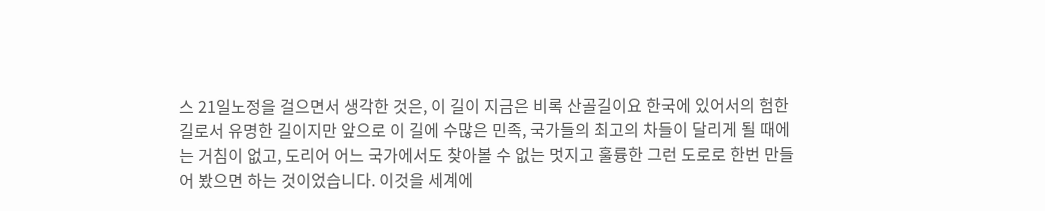스 21일노정을 걸으면서 생각한 것은, 이 길이 지금은 비록 산골길이요 한국에 있어서의 험한 길로서 유명한 길이지만 앞으로 이 길에 수많은 민족, 국가들의 최고의 차들이 달리게 될 때에는 거침이 없고, 도리어 어느 국가에서도 찾아볼 수 없는 멋지고 훌륭한 그런 도로로 한번 만들어 봤으면 하는 것이었습니다. 이것을 세계에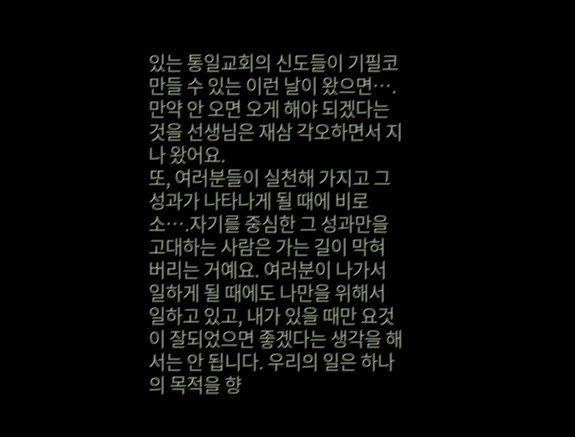있는 통일교회의 신도들이 기필코 만들 수 있는 이런 날이 왔으면…. 만약 안 오면 오게 해야 되겠다는 것을 선생님은 재삼 각오하면서 지나 왔어요.
또, 여러분들이 실천해 가지고 그 성과가 나타나게 될 때에 비로소….자기를 중심한 그 성과만을 고대하는 사람은 가는 길이 막혀 버리는 거예요. 여러분이 나가서 일하게 될 때에도 나만을 위해서 일하고 있고, 내가 있을 때만 요것이 잘되었으면 좋겠다는 생각을 해서는 안 됩니다. 우리의 일은 하나의 목적을 향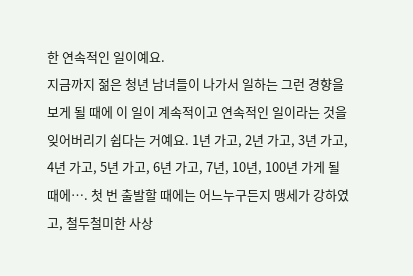한 연속적인 일이예요.
지금까지 젊은 청년 남녀들이 나가서 일하는 그런 경향을 보게 될 때에 이 일이 계속적이고 연속적인 일이라는 것을 잊어버리기 쉽다는 거예요. 1년 가고, 2년 가고, 3년 가고, 4년 가고, 5년 가고, 6년 가고, 7년, 10년, 100년 가게 될 때에…. 첫 번 출발할 때에는 어느누구든지 맹세가 강하였고, 철두철미한 사상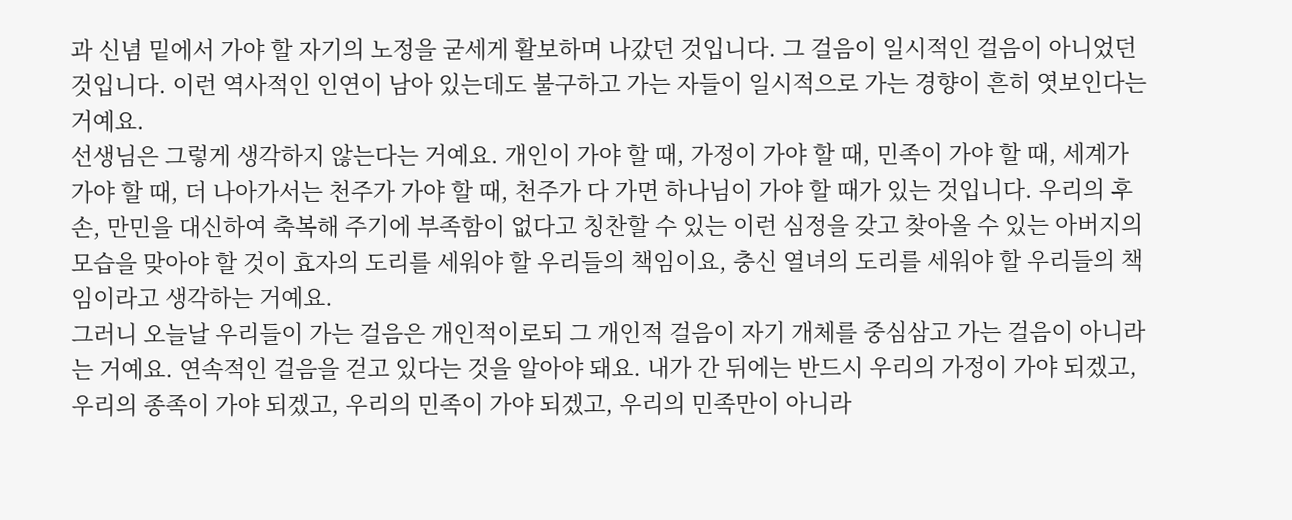과 신념 밑에서 가야 할 자기의 노정을 굳세게 활보하며 나갔던 것입니다. 그 걸음이 일시적인 걸음이 아니었던 것입니다. 이런 역사적인 인연이 남아 있는데도 불구하고 가는 자들이 일시적으로 가는 경향이 흔히 엿보인다는 거예요.
선생님은 그렇게 생각하지 않는다는 거예요. 개인이 가야 할 때, 가정이 가야 할 때, 민족이 가야 할 때, 세계가 가야 할 때, 더 나아가서는 천주가 가야 할 때, 천주가 다 가면 하나님이 가야 할 때가 있는 것입니다. 우리의 후손, 만민을 대신하여 축복해 주기에 부족함이 없다고 칭찬할 수 있는 이런 심정을 갖고 찾아올 수 있는 아버지의 모습을 맞아야 할 것이 효자의 도리를 세워야 할 우리들의 책임이요, 충신 열녀의 도리를 세워야 할 우리들의 책임이라고 생각하는 거예요.
그러니 오늘날 우리들이 가는 걸음은 개인적이로되 그 개인적 걸음이 자기 개체를 중심삼고 가는 걸음이 아니라는 거예요. 연속적인 걸음을 걷고 있다는 것을 알아야 돼요. 내가 간 뒤에는 반드시 우리의 가정이 가야 되겠고, 우리의 종족이 가야 되겠고, 우리의 민족이 가야 되겠고, 우리의 민족만이 아니라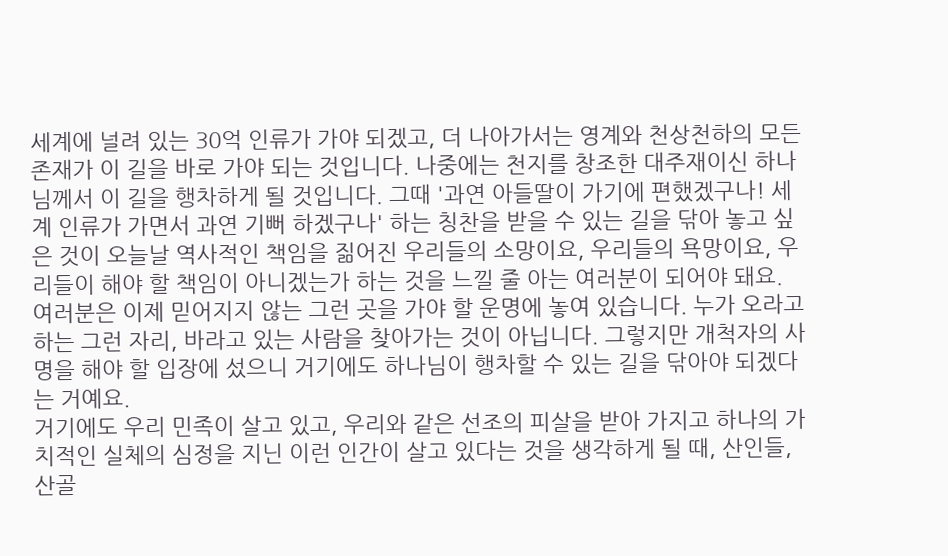세계에 널려 있는 30억 인류가 가야 되겠고, 더 나아가서는 영계와 천상천하의 모든 존재가 이 길을 바로 가야 되는 것입니다. 나중에는 천지를 창조한 대주재이신 하나님께서 이 길을 행차하게 될 것입니다. 그때 '과연 아들딸이 가기에 편했겠구나! 세계 인류가 가면서 과연 기뻐 하겠구나' 하는 칭찬을 받을 수 있는 길을 닦아 놓고 싶은 것이 오늘날 역사적인 책임을 짊어진 우리들의 소망이요, 우리들의 욕망이요, 우리들이 해야 할 책임이 아니겠는가 하는 것을 느낄 줄 아는 여러분이 되어야 돼요.
여러분은 이제 믿어지지 않는 그런 곳을 가야 할 운명에 놓여 있습니다. 누가 오라고 하는 그런 자리, 바라고 있는 사람을 찾아가는 것이 아닙니다. 그렇지만 개척자의 사명을 해야 할 입장에 섰으니 거기에도 하나님이 행차할 수 있는 길을 닦아야 되겠다는 거예요.
거기에도 우리 민족이 살고 있고, 우리와 같은 선조의 피살을 받아 가지고 하나의 가치적인 실체의 심정을 지닌 이런 인간이 살고 있다는 것을 생각하게 될 때, 산인들, 산골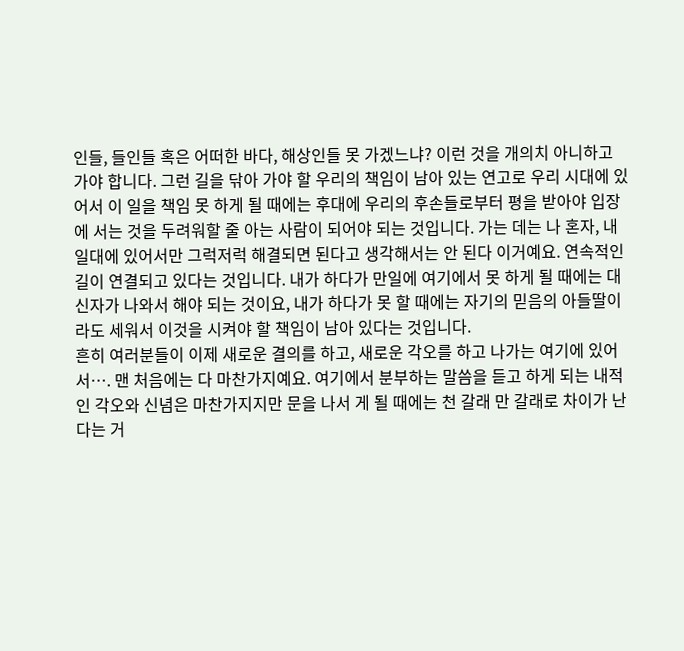인들, 들인들 혹은 어떠한 바다, 해상인들 못 가겠느냐? 이런 것을 개의치 아니하고 가야 합니다. 그런 길을 닦아 가야 할 우리의 책임이 남아 있는 연고로 우리 시대에 있어서 이 일을 책임 못 하게 될 때에는 후대에 우리의 후손들로부터 평을 받아야 입장에 서는 것을 두려워할 줄 아는 사람이 되어야 되는 것입니다. 가는 데는 나 혼자, 내 일대에 있어서만 그럭저럭 해결되면 된다고 생각해서는 안 된다 이거예요. 연속적인 길이 연결되고 있다는 것입니다. 내가 하다가 만일에 여기에서 못 하게 될 때에는 대신자가 나와서 해야 되는 것이요, 내가 하다가 못 할 때에는 자기의 믿음의 아들딸이라도 세워서 이것을 시켜야 할 책임이 남아 있다는 것입니다.
흔히 여러분들이 이제 새로운 결의를 하고, 새로운 각오를 하고 나가는 여기에 있어서…. 맨 처음에는 다 마찬가지예요. 여기에서 분부하는 말씀을 듣고 하게 되는 내적 인 각오와 신념은 마찬가지지만 문을 나서 게 될 때에는 천 갈래 만 갈래로 차이가 난다는 거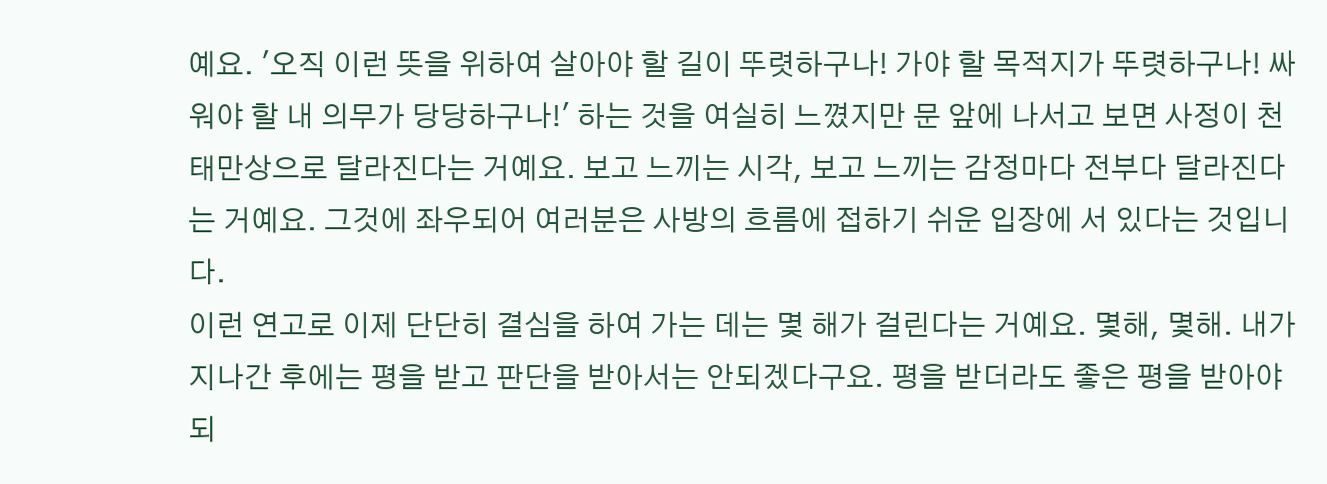예요. '오직 이런 뜻을 위하여 살아야 할 길이 뚜렷하구나! 가야 할 목적지가 뚜렷하구나! 싸워야 할 내 의무가 당당하구나!' 하는 것을 여실히 느꼈지만 문 앞에 나서고 보면 사정이 천태만상으로 달라진다는 거예요. 보고 느끼는 시각, 보고 느끼는 감정마다 전부다 달라진다는 거예요. 그것에 좌우되어 여러분은 사방의 흐름에 접하기 쉬운 입장에 서 있다는 것입니다.
이런 연고로 이제 단단히 결심을 하여 가는 데는 몇 해가 걸린다는 거예요. 몇해, 몇해. 내가 지나간 후에는 평을 받고 판단을 받아서는 안되겠다구요. 평을 받더라도 좋은 평을 받아야 되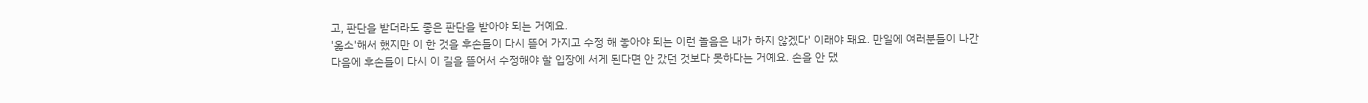고, 판단을 받더라도 좋은 판단을 받아야 되는 거예요.
'옳소'해서 했지만 이 한 것을 후손들이 다시 뜯어 가지고 수정 해 놓아야 되는 이런 놀음은 내가 하지 않겠다' 이래야 돼요. 만일에 여러분들이 나간 다음에 후손들이 다시 이 길을 뜯어서 수정해야 할 입장에 서게 된다면 안 갔던 것보다 못하다는 거예요. 손을 안 댔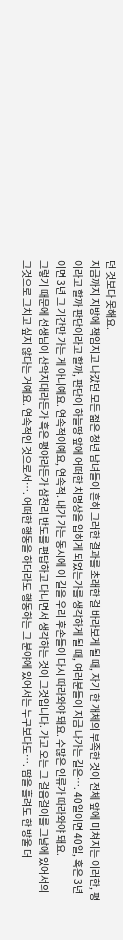던 것보다 못해요.
지금까지 지방에 책임지고 나갔던 모든 젊은 청년 남녀들이 흔히 그러한 결과를 초래한 걸 바라보게 될 때, 자기 한 개체의 부족한 것이 전체 앞에 미쳐지는 이러한, 평이라고 할까 판단이라고 할까, 판단이 하늘땅 앞에 어떠한 치명상을 입히게 되었는가를 생각하게 될 때, 여러분들이 지금 나가는 길은…. 40일이면 40일, 혹은 3년이면 3년 그 기간만 가는 게 아니예요. 연속적이예요, 연속적. 내가 가는 동시에 이 길을 우리 후손들이 다시 따라와야 돼요. 수많은 인류가 따라와야 돼요.
그렇기 때문에 선생님이 산악지대라든가 흑은 평야라든가 삼천리 반도를 편답하고 다니면서 생각하는 것이 그것입니다. 가고 오는 그 걸음걸이를 그날에 있어서의 그것으로 그치고 싶지 않다는 거예요. 연속적인 것으로서…. 어떠한 행동을 하더라도 행동하는 그 분야에 있어서는 누구보다도…. 땀을 흘려도 한 방울 더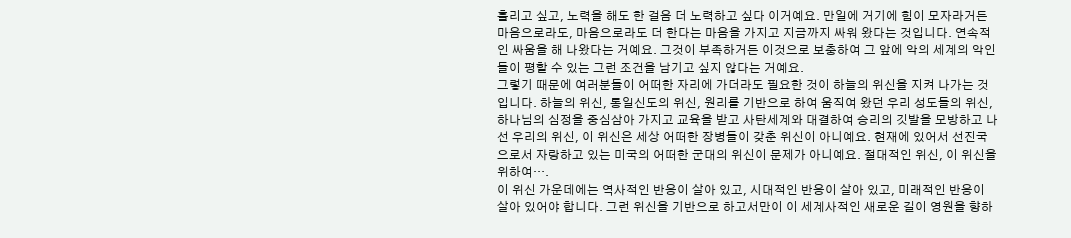흘리고 싶고, 노력을 해도 한 걸음 더 노력하고 싶다 이거예요. 만일에 거기에 힘이 모자라거든 마음으로라도, 마음으로라도 더 한다는 마음을 가지고 지금까지 싸워 왔다는 것입니다. 연속적인 싸움을 해 나왔다는 거예요. 그것이 부족하거든 이것으로 보충하여 그 앞에 악의 세계의 악인들이 평할 수 있는 그런 조건을 남기고 싶지 않다는 거예요.
그렇기 때문에 여러분들이 어떠한 자리에 가더라도 필요한 것이 하늘의 위신을 지켜 나가는 것입니다. 하늘의 위신, 통일신도의 위신, 원리를 기반으로 하여 움직여 왔던 우리 성도들의 위신, 하나님의 심정을 중심삼아 가지고 교육을 받고 사탄세계와 대결하여 승리의 깃발을 모방하고 나선 우리의 위신, 이 위신은 세상 어떠한 장병들이 갖춘 위신이 아니예요. 현재에 있어서 선진국으로서 자랑하고 있는 미국의 어떠한 군대의 위신이 문제가 아니예요. 절대적인 위신, 이 위신을 위하여….
이 위신 가운데에는 역사적인 반응이 살아 있고, 시대적인 반응이 살아 있고, 미래적인 반응이 살아 있어야 합니다. 그런 위신을 기반으로 하고서만이 이 세계사적인 새로운 길이 영원을 향하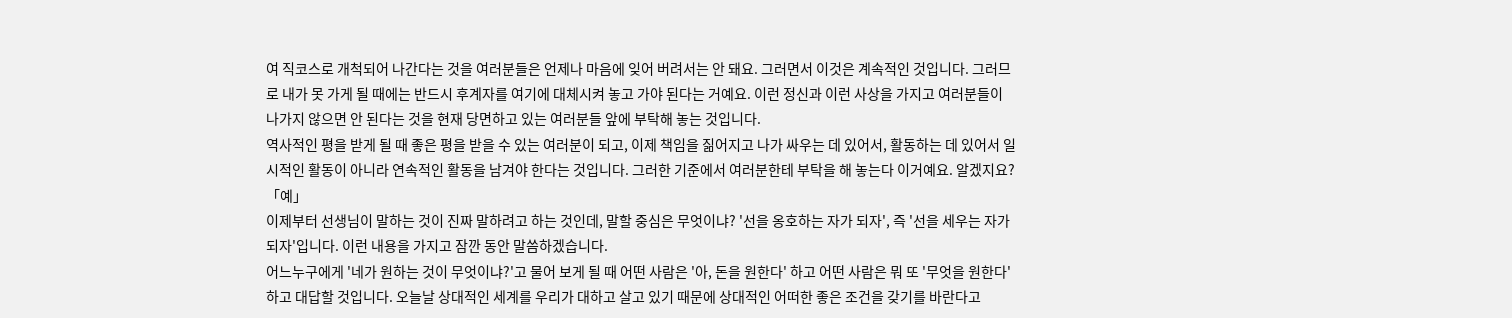여 직코스로 개척되어 나간다는 것을 여러분들은 언제나 마음에 잊어 버려서는 안 돼요. 그러면서 이것은 계속적인 것입니다. 그러므로 내가 못 가게 될 때에는 반드시 후계자를 여기에 대체시켜 놓고 가야 된다는 거예요. 이런 정신과 이런 사상을 가지고 여러분들이 나가지 않으면 안 된다는 것을 현재 당면하고 있는 여러분들 앞에 부탁해 놓는 것입니다.
역사적인 평을 받게 될 때 좋은 평을 받을 수 있는 여러분이 되고, 이제 책임을 짊어지고 나가 싸우는 데 있어서, 활동하는 데 있어서 일시적인 활동이 아니라 연속적인 활동을 남겨야 한다는 것입니다. 그러한 기준에서 여러분한테 부탁을 해 놓는다 이거예요. 알겠지요? 「예」
이제부터 선생님이 말하는 것이 진짜 말하려고 하는 것인데, 말할 중심은 무엇이냐? '선을 옹호하는 자가 되자', 즉 '선을 세우는 자가 되자'입니다. 이런 내용을 가지고 잠깐 동안 말씀하겠습니다.
어느누구에게 '네가 원하는 것이 무엇이냐?'고 물어 보게 될 때 어떤 사람은 '아, 돈을 원한다' 하고 어떤 사람은 뭐 또 '무엇을 원한다' 하고 대답할 것입니다. 오늘날 상대적인 세계를 우리가 대하고 살고 있기 때문에 상대적인 어떠한 좋은 조건을 갖기를 바란다고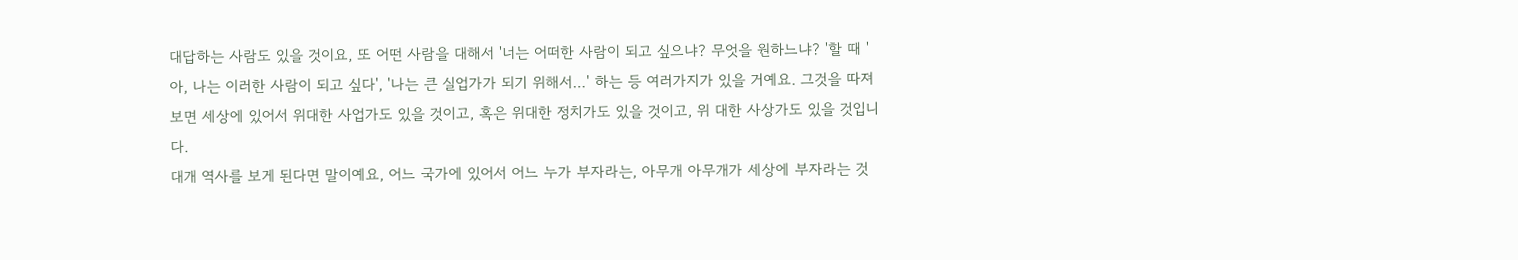대답하는 사람도 있을 것이요, 또 어떤 사람을 대해서 '너는 어떠한 사람이 되고 싶으냐? 무엇을 원하느냐? '할 때 '아, 나는 이러한 사람이 되고 싶다', '나는 큰 실업가가 되기 위해서…' 하는 등 여러가지가 있을 거예요. 그것을 따져 보면 세상에 있어서 위대한 사업가도 있을 것이고, 혹은 위대한 정치가도 있을 것이고, 위 대한 사상가도 있을 것입니다.
대개 역사를 보게 된다면 말이예요, 어느 국가에 있어서 어느 누가 부자라는, 아무개 아무개가 세상에 부자라는 것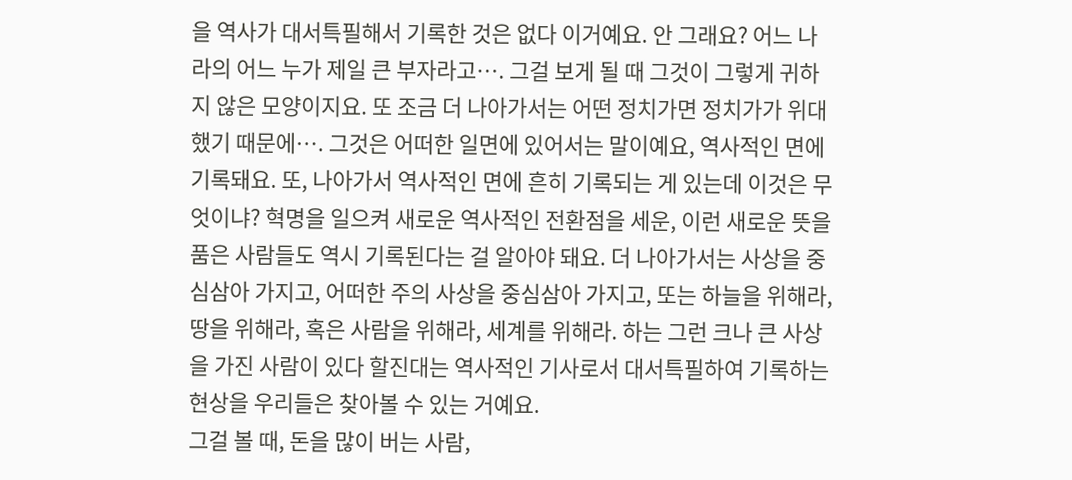을 역사가 대서특필해서 기록한 것은 없다 이거예요. 안 그래요? 어느 나라의 어느 누가 제일 큰 부자라고…. 그걸 보게 될 때 그것이 그렇게 귀하지 않은 모양이지요. 또 조금 더 나아가서는 어떤 정치가면 정치가가 위대했기 때문에…. 그것은 어떠한 일면에 있어서는 말이예요, 역사적인 면에 기록돼요. 또, 나아가서 역사적인 면에 흔히 기록되는 게 있는데 이것은 무엇이냐? 혁명을 일으켜 새로운 역사적인 전환점을 세운, 이런 새로운 뜻을 품은 사람들도 역시 기록된다는 걸 알아야 돼요. 더 나아가서는 사상을 중심삼아 가지고, 어떠한 주의 사상을 중심삼아 가지고, 또는 하늘을 위해라, 땅을 위해라, 혹은 사람을 위해라, 세계를 위해라. 하는 그런 크나 큰 사상을 가진 사람이 있다 할진대는 역사적인 기사로서 대서특필하여 기록하는 현상을 우리들은 찾아볼 수 있는 거예요.
그걸 볼 때, 돈을 많이 버는 사람,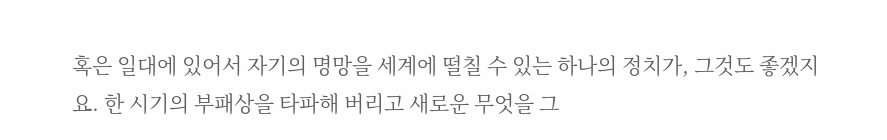혹은 일대에 있어서 자기의 명망을 세계에 떨칠 수 있는 하나의 정치가, 그것도 좋겠지요. 한 시기의 부패상을 타파해 버리고 새로운 무엇을 그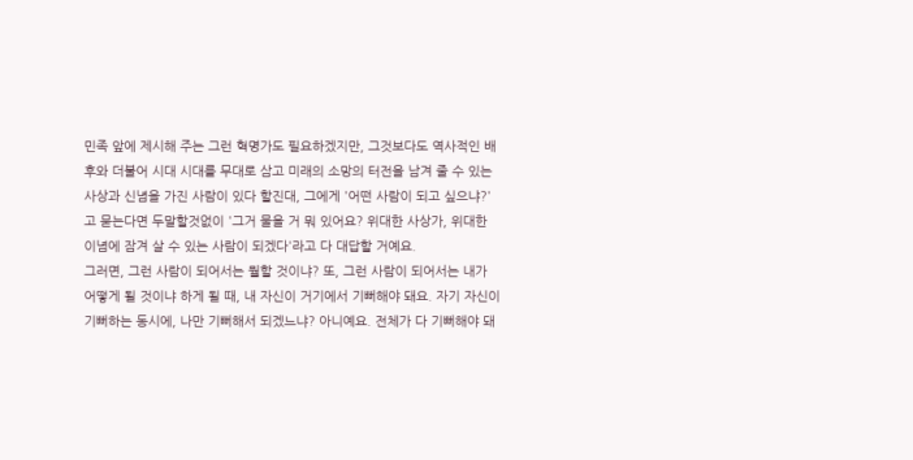민족 앞에 제시해 주는 그런 혁명가도 필요하겠지만, 그것보다도 역사적인 배후와 더불어 시대 시대를 무대로 삼고 미래의 소망의 터전을 남겨 줄 수 있는 사상과 신념을 가진 사람이 있다 할진대, 그에게 '어떤 사람이 되고 싶으냐?' 고 묻는다면 두말할것없이 '그거 물을 거 뭐 있어요? 위대한 사상가, 위대한 이념에 잠겨 살 수 있는 사람이 되겠다'라고 다 대답할 거예요.
그러면, 그런 사람이 되어서는 뭘할 것이냐? 또, 그런 사람이 되어서는 내가 어떻게 될 것이냐 하게 될 때, 내 자신이 거기에서 기뻐해야 돼요. 자기 자신이 기뻐하는 동시에, 나만 기뻐해서 되겠느냐? 아니예요. 전체가 다 기뻐해야 돼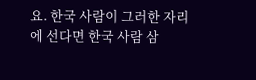요. 한국 사람이 그러한 자리에 선다면 한국 사람 삼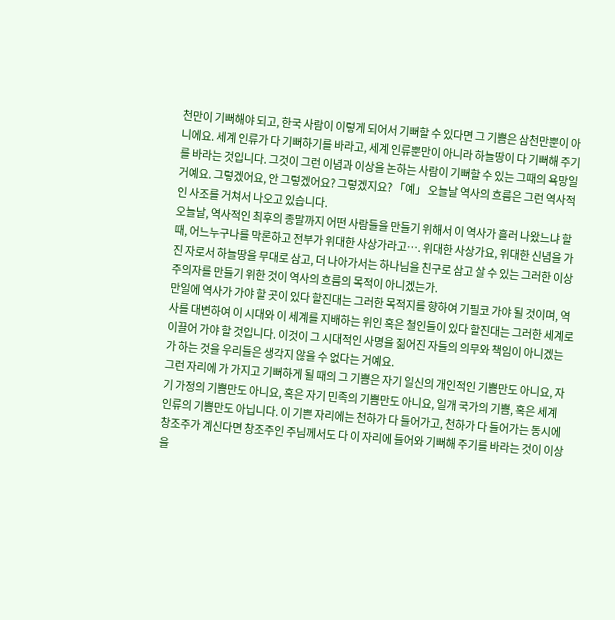천만이 기뻐해야 되고, 한국 사람이 이렇게 되어서 기뻐할 수 있다면 그 기쁨은 삼천만뿐이 아니에요. 세계 인류가 다 기뻐하기를 바라고, 세계 인류뿐만이 아니라 하늘땅이 다 기뻐해 주기를 바라는 것입니다. 그것이 그런 이념과 이상을 논하는 사람이 기뻐할 수 있는 그때의 욕망일 거예요. 그렇겠어요, 안 그렇겠어요? 그렇겠지요? 「예」 오늘날 역사의 흐름은 그런 역사적인 사조를 거쳐서 나오고 있습니다.
오늘날, 역사적인 최후의 종말까지 어떤 사람들을 만들기 위해서 이 역사가 흘러 나왔느냐 할 때, 어느누구나를 막론하고 전부가 위대한 사상가라고…. 위대한 사상가요, 위대한 신념을 가진 자로서 하늘땅을 무대로 삼고, 더 나아가서는 하나님을 친구로 삼고 살 수 있는 그러한 이상주의자를 만들기 위한 것이 역사의 흐름의 목적이 아니겠는가.
만일에 역사가 가야 할 곳이 있다 할진대는 그러한 목적지를 향하여 기필코 가야 될 것이며, 역사를 대변하여 이 시대와 이 세계를 지배하는 위인 혹은 철인들이 있다 할진대는 그러한 세계로 이끌어 가야 할 것입니다. 이것이 그 시대적인 사명을 짊어진 자들의 의무와 책임이 아니겠는가 하는 것을 우리들은 생각지 않을 수 없다는 거예요.
그런 자리에 가 가지고 기뻐하게 될 때의 그 기쁨은 자기 일신의 개인적인 기쁨만도 아니요, 자기 가정의 기쁨만도 아니요, 혹은 자기 민족의 기쁨만도 아니요, 일개 국가의 기쁨, 혹은 세계 인류의 기쁨만도 아닙니다. 이 기쁜 자리에는 천하가 다 들어가고, 천하가 다 들어가는 동시에 창조주가 계신다면 창조주인 주님께서도 다 이 자리에 들어와 기뻐해 주기를 바라는 것이 이상을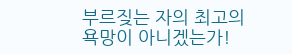부르짖는 자의 최고의 욕망이 아니겠는가!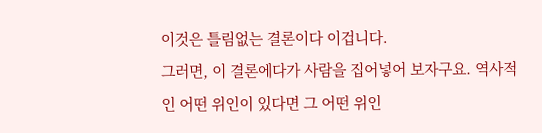이것은 틀림없는 결론이다 이겁니다.
그러면, 이 결론에다가 사람을 집어넣어 보자구요. 역사적인 어떤 위인이 있다면 그 어떤 위인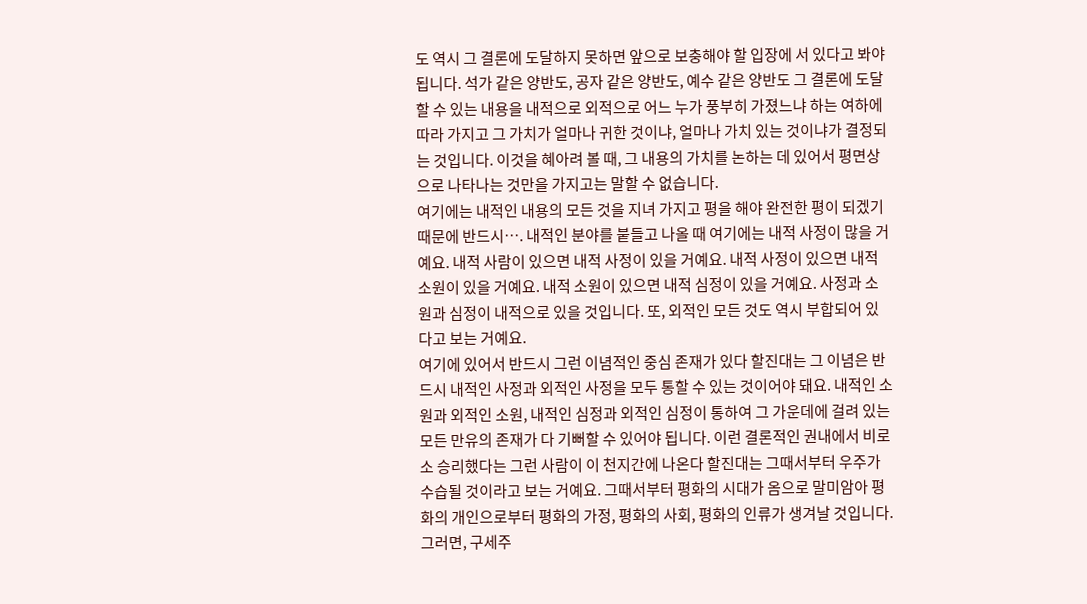도 역시 그 결론에 도달하지 못하면 앞으로 보충해야 할 입장에 서 있다고 봐야 됩니다. 석가 같은 양반도, 공자 같은 양반도, 예수 같은 양반도 그 결론에 도달할 수 있는 내용을 내적으로 외적으로 어느 누가 풍부히 가졌느냐 하는 여하에 따라 가지고 그 가치가 얼마나 귀한 것이냐, 얼마나 가치 있는 것이냐가 결정되는 것입니다. 이것을 혜아려 볼 때, 그 내용의 가치를 논하는 데 있어서 평면상으로 나타나는 것만을 가지고는 말할 수 없습니다.
여기에는 내적인 내용의 모든 것을 지녀 가지고 평을 해야 완전한 평이 되겠기 때문에 반드시…. 내적인 분야를 붙들고 나올 때 여기에는 내적 사정이 많을 거예요. 내적 사람이 있으면 내적 사정이 있을 거예요. 내적 사정이 있으면 내적 소원이 있을 거예요. 내적 소원이 있으면 내적 심정이 있을 거예요. 사정과 소원과 심정이 내적으로 있을 것입니다. 또, 외적인 모든 것도 역시 부합되어 있다고 보는 거예요.
여기에 있어서 반드시 그런 이념적인 중심 존재가 있다 할진대는 그 이념은 반드시 내적인 사정과 외적인 사정을 모두 통할 수 있는 것이어야 돼요. 내적인 소원과 외적인 소원, 내적인 심정과 외적인 심정이 통하여 그 가운데에 걸려 있는 모든 만유의 존재가 다 기뻐할 수 있어야 됩니다. 이런 결론적인 권내에서 비로소 승리했다는 그런 사람이 이 천지간에 나온다 할진대는 그때서부터 우주가 수습될 것이라고 보는 거예요. 그때서부터 평화의 시대가 옴으로 말미암아 평화의 개인으로부터 평화의 가정, 평화의 사회, 평화의 인류가 생겨날 것입니다.
그러면, 구세주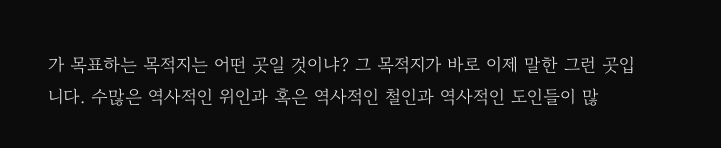가 목표하는 목적지는 어떤 곳일 것이냐? 그 목적지가 바로 이제 말한 그런 곳입니다. 수많은 역사적인 위인과 혹은 역사적인 철인과 역사적인 도인들이 많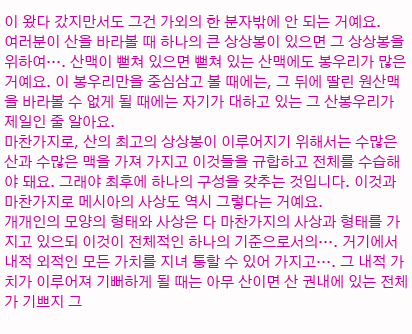이 왔다 갔지만서도 그건 가외의 한 분자밖에 안 되는 거예요.
여러분이 산을 바라볼 때 하나의 큰 상상봉이 있으면 그 상상봉을 위하여…. 산맥이 뻗쳐 있으면 뻗쳐 있는 산맥에도 봉우리가 많은 거예요. 이 봉우리만을 중심삼고 볼 때에는, 그 뒤에 딸린 원산맥을 바라볼 수 없게 될 때에는 자기가 대하고 있는 그 산봉우리가 제일인 줄 알아요.
마찬가지로, 산의 최고의 상상봉이 이루어지기 위해서는 수많은 산과 수많은 맥을 가져 가지고 이것들을 규합하고 전체를 수습해야 돼요. 그래야 최후에 하나의 구성을 갖추는 것입니다. 이것과 마찬가지로 메시아의 사상도 역시 그렇다는 거예요.
개개인의 모양의 형태와 사상은 다 마찬가지의 사상과 형태를 가지고 있으되 이것이 전체적인 하나의 기준으로서의…. 거기에서 내적 외적인 모든 가치를 지녀 통할 수 있어 가지고…. 그 내적 가치가 이루어져 기뻐하게 될 때는 아무 산이면 산 권내에 있는 전체가 기쁘지 그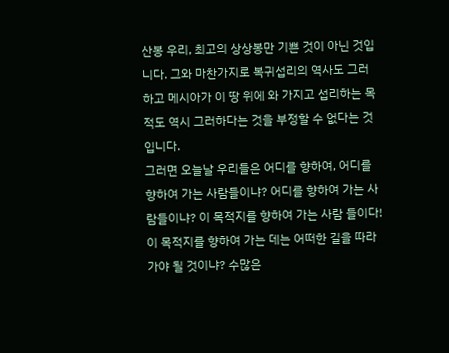산봉 우리, 최고의 상상봉만 기쁜 것이 아닌 것입니다. 그와 마찬가지로 복귀섭리의 역사도 그러하고 메시아가 이 땅 위에 와 가지고 섭리하는 목적도 역시 그러하다는 것을 부정할 수 없다는 것입니다.
그러면 오늘날 우리들은 어디를 향하여, 어디를 향하여 가는 사람들이냐? 어디를 향하여 가는 사람들이냐? 이 목적지를 향하여 가는 사람 들이다! 이 목적지를 향하여 가는 데는 어떠한 길을 따라가야 될 것이냐? 수많은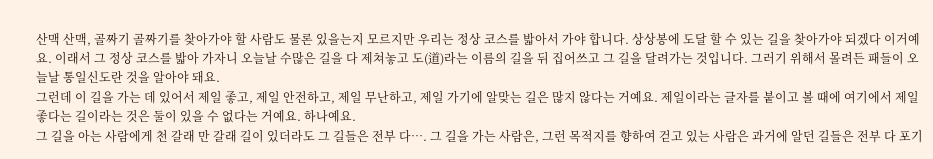산맥 산맥, 골짜기 골짜기를 찾아가야 할 사람도 물론 있을는지 모르지만 우리는 정상 코스를 밟아서 가야 합니다. 상상봉에 도달 할 수 있는 길을 찾아가야 되겠다 이거예요. 이래서 그 정상 코스를 밟아 가자니 오늘날 수많은 길을 다 제쳐놓고 도(道)라는 이름의 길을 뒤 집어쓰고 그 길을 달려가는 것입니다. 그러기 위해서 몰려든 패들이 오늘날 통일신도란 것을 알아야 돼요.
그런데 이 길을 가는 데 있어서 제일 좋고, 제일 안전하고, 제일 무난하고, 제일 가기에 알맞는 길은 많지 않다는 거예요. 제일이라는 글자를 붙이고 볼 때에 여기에서 제일 좋다는 길이라는 것은 둘이 있을 수 없다는 거예요. 하나예요.
그 길을 아는 사람에게 천 갈래 만 갈래 길이 있더라도 그 길들은 전부 다…. 그 길을 가는 사람은, 그런 목적지를 향하여 걷고 있는 사람은 과거에 알던 길들은 전부 다 포기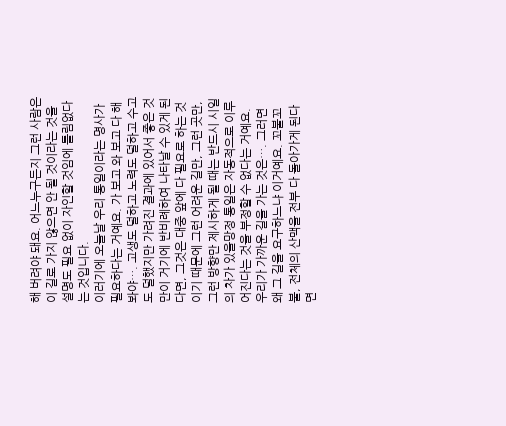해 버려야 돼요. 어느누구든지 그런 사람은 이 길로 가지 않으면 안 될 것이라는 것을 설명도 필요 없이 자인할 것임에 틀림없다는 것입니다.
이러기에 오늘날 우리 통일이라는 명사가 필요하다는 거예요. 가 보고 와 보고 다 해봐야…. 고생도 덜하고 노력도 덜하고 수고도 덜했지만 가려진 결과에 있어서 좋은 것만이 거기에 반비례하여 나타날 수 있게 된다면, 그것은 대중 앞에 다 필요로 하는 것이기 때문에 그런 어려운 길만, 그런 곳만, 그런 방향만 제시하게 될 때는 반드시 시일의 차가 있을망정 통일은 자동적으로 이루어진다는 것을 부정할 수 없다는 거예요.
우리가 가까운 길을 가는 것은…. 그러면 왜 그 길을 요구하느냐 이거예요. 꼬불꼬불, 전체의 산맥을 전부 다 돌아가게 된다면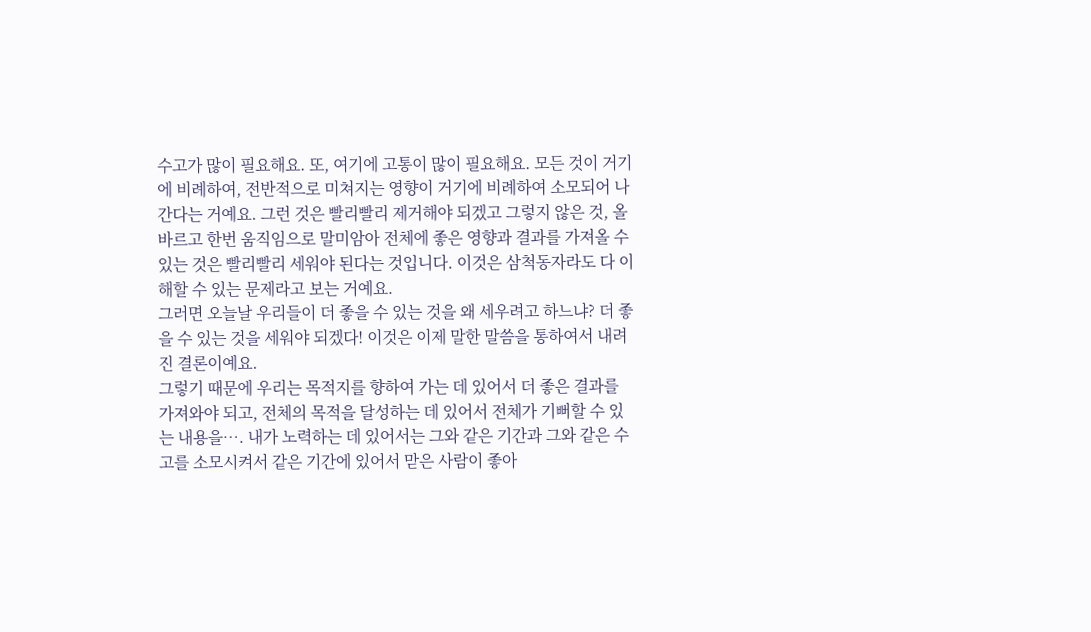수고가 많이 필요해요. 또, 여기에 고통이 많이 필요해요. 모든 것이 거기에 비례하여, 전반적으로 미쳐지는 영향이 거기에 비례하여 소모되어 나간다는 거예요. 그런 것은 빨리빨리 제거해야 되겠고 그렇지 않은 것, 올바르고 한번 움직임으로 말미암아 전체에 좋은 영향과 결과를 가져올 수 있는 것은 빨리빨리 세워야 된다는 것입니다. 이것은 삼척동자라도 다 이해할 수 있는 문제라고 보는 거예요.
그러면 오늘날 우리들이 더 좋을 수 있는 것을 왜 세우려고 하느냐? 더 좋을 수 있는 것을 세워야 되겠다! 이것은 이제 말한 말씀을 통하여서 내려진 결론이예요.
그렇기 때문에 우리는 목적지를 향하여 가는 데 있어서 더 좋은 결과를 가져와야 되고, 전체의 목적을 달성하는 데 있어서 전체가 기뻐할 수 있는 내용을…. 내가 노력하는 데 있어서는 그와 같은 기간과 그와 같은 수고를 소모시켜서 같은 기간에 있어서 맏은 사람이 좋아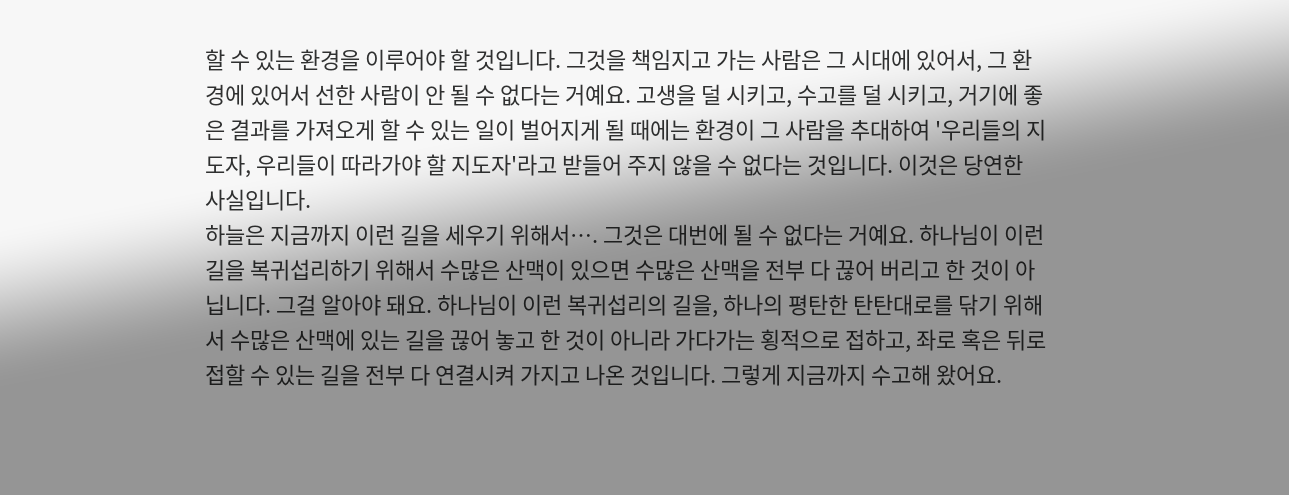할 수 있는 환경을 이루어야 할 것입니다. 그것을 책임지고 가는 사람은 그 시대에 있어서, 그 환경에 있어서 선한 사람이 안 될 수 없다는 거예요. 고생을 덜 시키고, 수고를 덜 시키고, 거기에 좋은 결과를 가져오게 할 수 있는 일이 벌어지게 될 때에는 환경이 그 사람을 추대하여 '우리들의 지도자, 우리들이 따라가야 할 지도자'라고 받들어 주지 않을 수 없다는 것입니다. 이것은 당연한 사실입니다.
하늘은 지금까지 이런 길을 세우기 위해서…. 그것은 대번에 될 수 없다는 거예요. 하나님이 이런 길을 복귀섭리하기 위해서 수많은 산맥이 있으면 수많은 산맥을 전부 다 끊어 버리고 한 것이 아닙니다. 그걸 알아야 돼요. 하나님이 이런 복귀섭리의 길을, 하나의 평탄한 탄탄대로를 닦기 위해서 수많은 산맥에 있는 길을 끊어 놓고 한 것이 아니라 가다가는 횡적으로 접하고, 좌로 혹은 뒤로 접할 수 있는 길을 전부 다 연결시켜 가지고 나온 것입니다. 그렇게 지금까지 수고해 왔어요.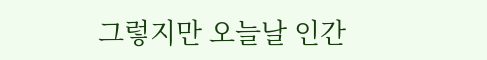그렇지만 오늘날 인간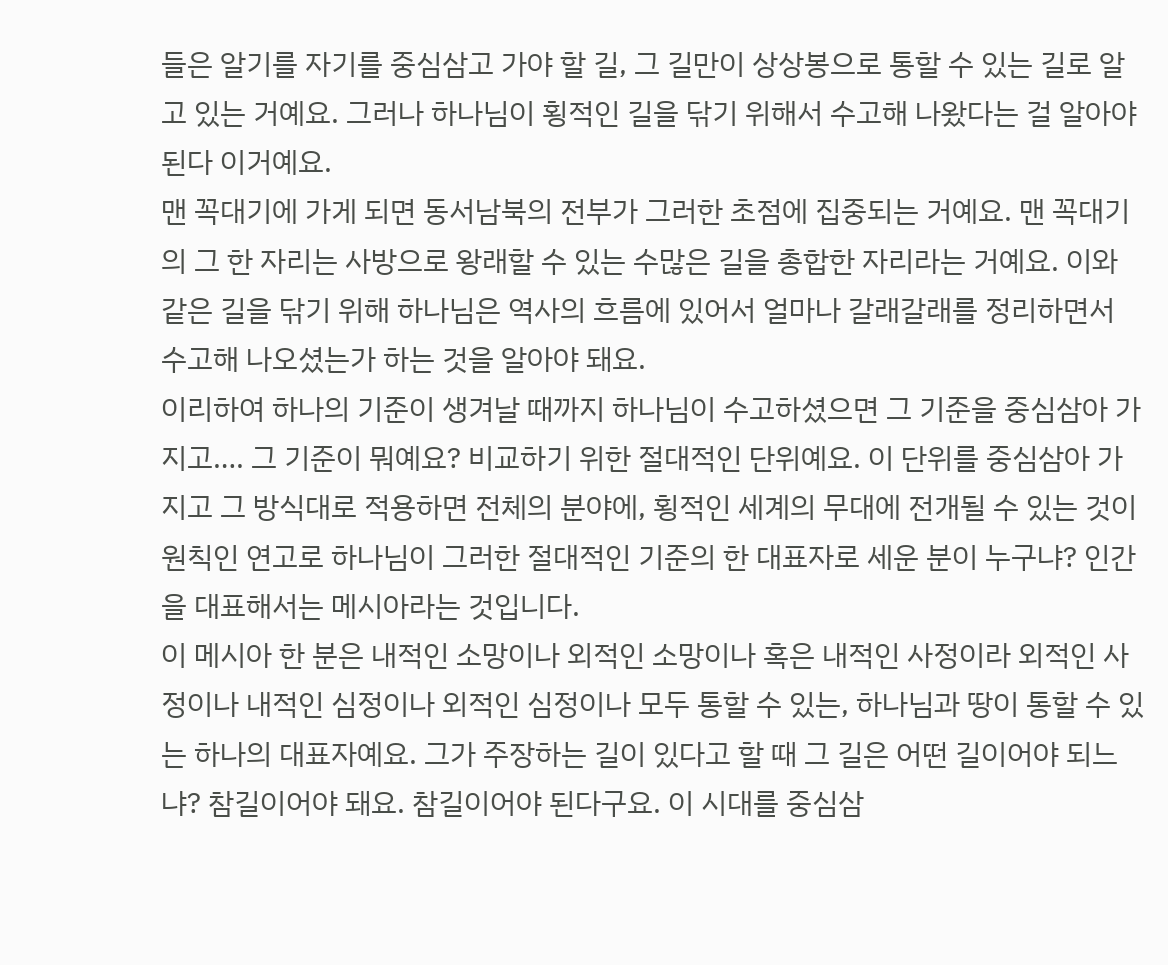들은 알기를 자기를 중심삼고 가야 할 길, 그 길만이 상상봉으로 통할 수 있는 길로 알고 있는 거예요. 그러나 하나님이 횡적인 길을 닦기 위해서 수고해 나왔다는 걸 알아야 된다 이거예요.
맨 꼭대기에 가게 되면 동서남북의 전부가 그러한 초점에 집중되는 거예요. 맨 꼭대기의 그 한 자리는 사방으로 왕래할 수 있는 수많은 길을 총합한 자리라는 거예요. 이와 같은 길을 닦기 위해 하나님은 역사의 흐름에 있어서 얼마나 갈래갈래를 정리하면서 수고해 나오셨는가 하는 것을 알아야 돼요.
이리하여 하나의 기준이 생겨날 때까지 하나님이 수고하셨으면 그 기준을 중심삼아 가지고…. 그 기준이 뭐예요? 비교하기 위한 절대적인 단위예요. 이 단위를 중심삼아 가지고 그 방식대로 적용하면 전체의 분야에, 횡적인 세계의 무대에 전개될 수 있는 것이 원칙인 연고로 하나님이 그러한 절대적인 기준의 한 대표자로 세운 분이 누구냐? 인간을 대표해서는 메시아라는 것입니다.
이 메시아 한 분은 내적인 소망이나 외적인 소망이나 혹은 내적인 사정이라 외적인 사정이나 내적인 심정이나 외적인 심정이나 모두 통할 수 있는, 하나님과 땅이 통할 수 있는 하나의 대표자예요. 그가 주장하는 길이 있다고 할 때 그 길은 어떤 길이어야 되느냐? 참길이어야 돼요. 참길이어야 된다구요. 이 시대를 중심삼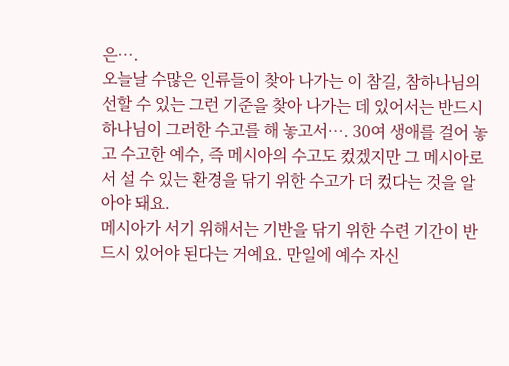은….
오늘날 수많은 인류들이 찾아 나가는 이 참길, 참하나님의 선할 수 있는 그런 기준을 찾아 나가는 데 있어서는 반드시 하나님이 그러한 수고를 해 놓고서…. 30여 생애를 걸어 놓고 수고한 예수, 즉 메시아의 수고도 컸겠지만 그 메시아로서 설 수 있는 환경을 닦기 위한 수고가 더 컸다는 것을 알아야 돼요.
메시아가 서기 위해서는 기반을 닦기 위한 수련 기간이 반드시 있어야 된다는 거예요. 만일에 예수 자신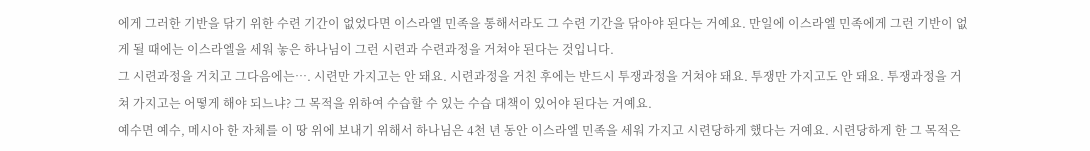에게 그러한 기반을 닦기 위한 수련 기간이 없었다면 이스라엘 민족을 통해서라도 그 수련 기간을 닦아야 된다는 거예요. 만일에 이스라엘 민족에게 그런 기반이 없게 될 때에는 이스라엘을 세워 놓은 하나님이 그런 시련과 수련과정을 거쳐야 된다는 것입니다.
그 시련과정을 거치고 그다음에는…. 시련만 가지고는 안 돼요. 시련과정을 거친 후에는 반드시 투쟁과정을 거쳐야 돼요. 투쟁만 가지고도 안 돼요. 투쟁과정을 거쳐 가지고는 어떻게 해야 되느냐? 그 목적을 위하여 수습할 수 있는 수습 대책이 있어야 된다는 거예요.
예수면 예수, 메시아 한 자체를 이 땅 위에 보내기 위해서 하나님은 4천 년 동안 이스라엘 민족을 세워 가지고 시련당하게 했다는 거예요. 시련당하게 한 그 목적은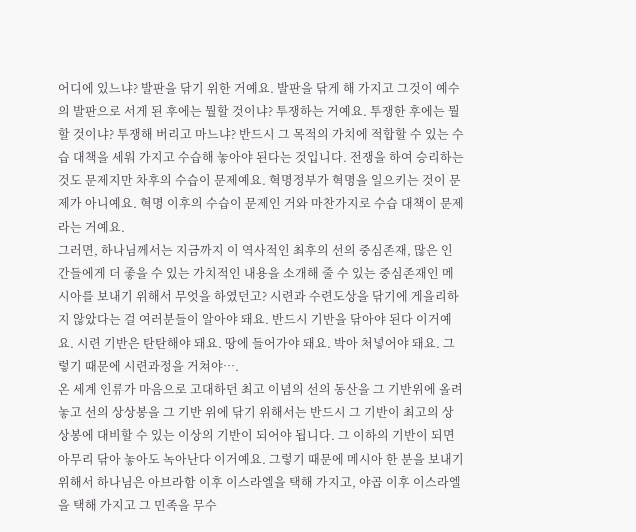어디에 있느냐? 발판을 닦기 위한 거예요. 발판을 닦게 해 가지고 그것이 예수의 발판으로 서게 된 후에는 뭘할 것이냐? 투쟁하는 거예요. 투쟁한 후에는 뭘할 것이냐? 투쟁해 버리고 마느냐? 반드시 그 목적의 가치에 적합할 수 있는 수습 대책을 세워 가지고 수습해 놓아야 된다는 것입니다. 전쟁을 하여 승리하는 것도 문제지만 차후의 수습이 문제예요. 혁명정부가 혁명을 일으키는 것이 문제가 아니예요. 혁명 이후의 수습이 문제인 거와 마찬가지로 수습 대책이 문제라는 거예요.
그러면, 하나님께서는 지금까지 이 역사적인 최후의 선의 중심존재, 많은 인간들에게 더 좋을 수 있는 가치적인 내용을 소개해 줄 수 있는 중심존재인 메시아를 보내기 위해서 무엇을 하였던고? 시련과 수련도상을 닦기에 게을리하지 않았다는 걸 여러분들이 알아야 돼요. 반드시 기반을 닦아야 된다 이거예요. 시련 기반은 탄탄해야 돼요. 땅에 들어가야 돼요. 박아 처넣어야 돼요. 그렇기 때문에 시련과정을 거쳐야….
온 세계 인류가 마음으로 고대하던 최고 이념의 선의 동산을 그 기반위에 올려놓고 선의 상상봉을 그 기반 위에 닦기 위해서는 반드시 그 기반이 최고의 상상봉에 대비할 수 있는 이상의 기반이 되어야 됩니다. 그 이하의 기반이 되면 아무리 닦아 놓아도 녹아난다 이거예요. 그렇기 때문에 메시아 한 분을 보내기 위해서 하나님은 아브라함 이후 이스라엘을 택해 가지고, 야곱 이후 이스라엘을 택해 가지고 그 민족을 무수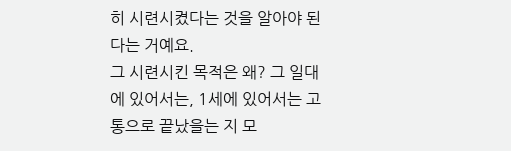히 시련시켰다는 것을 알아야 된다는 거예요.
그 시련시킨 목적은 왜? 그 일대에 있어서는, 1세에 있어서는 고통으로 끝났을는 지 모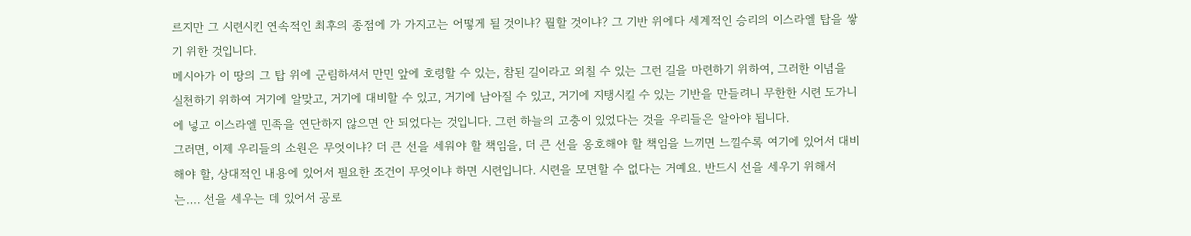르지만 그 시련시킨 연속적인 최후의 종점에 가 가지고는 어떻게 될 것이냐? 뭘할 것이냐? 그 기반 위에다 세계적인 승리의 이스라엘 탑을 쌓기 위한 것입니다.
메시아가 이 땅의 그 탑 위에 군림하셔서 만민 앞에 호령할 수 있는, 참된 길이라고 외칠 수 있는 그런 길을 마련하기 위하여, 그러한 이념을 실천하기 위하여 거기에 알맞고, 거기에 대비할 수 있고, 거기에 남아질 수 있고, 거기에 지탱시킬 수 있는 기반을 만들려니 무한한 시련 도가니에 넣고 이스라엘 민족을 연단하지 않으면 안 되었다는 것입니다. 그런 하늘의 고충이 있었다는 것을 우리들은 알아야 됩니다.
그러면, 이제 우리들의 소원은 무엇이냐? 더 큰 선을 세워야 할 책임을, 더 큰 선을 옹호해야 할 책임을 느끼면 느낄수록 여기에 있어서 대비해야 할, 상대적인 내용에 있어서 필요한 조건이 무엇이냐 하면 시련입니다. 시련을 모면할 수 없다는 거예요. 반드시 선을 세우기 위해서는…. 선을 세우는 데 있어서 공로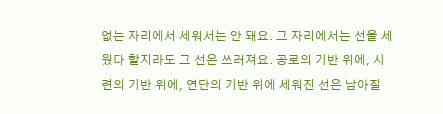없는 자리에서 세워서는 안 돼요. 그 자리에서는 선을 세웠다 할지라도 그 선은 쓰러져요. 공로의 기반 위에, 시련의 기반 위에, 연단의 기반 위에 세워진 선은 남아질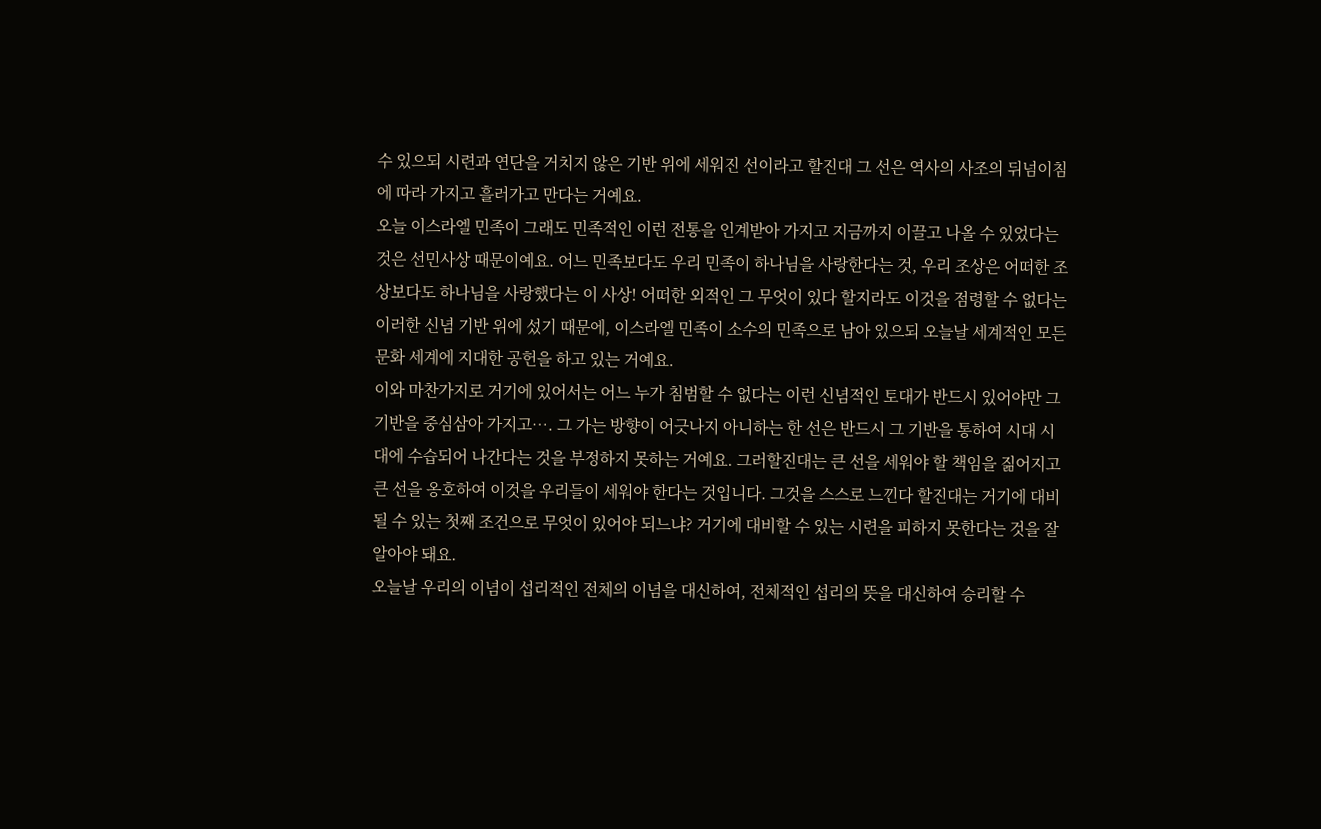수 있으되 시련과 연단을 거치지 않은 기반 위에 세워진 선이라고 할진대 그 선은 역사의 사조의 뒤넘이침에 따라 가지고 흘러가고 만다는 거예요.
오늘 이스라엘 민족이 그래도 민족적인 이런 전통을 인계받아 가지고 지금까지 이끌고 나올 수 있었다는 것은 선민사상 때문이예요. 어느 민족보다도 우리 민족이 하나님을 사랑한다는 것, 우리 조상은 어떠한 조상보다도 하나님을 사랑했다는 이 사상! 어떠한 외적인 그 무엇이 있다 할지라도 이것을 점령할 수 없다는 이러한 신념 기반 위에 섰기 때문에, 이스라엘 민족이 소수의 민족으로 남아 있으되 오늘날 세계적인 모든 문화 세계에 지대한 공헌을 하고 있는 거예요.
이와 마찬가지로 거기에 있어서는 어느 누가 침범할 수 없다는 이런 신념적인 토대가 반드시 있어야만 그 기반을 중심삼아 가지고…. 그 가는 방향이 어긋나지 아니하는 한 선은 반드시 그 기반을 통하여 시대 시대에 수습되어 나간다는 것을 부정하지 못하는 거예요. 그러할진대는 큰 선을 세워야 할 책임을 짊어지고 큰 선을 옹호하여 이것을 우리들이 세워야 한다는 것입니다. 그것을 스스로 느낀다 할진대는 거기에 대비될 수 있는 첫째 조건으로 무엇이 있어야 되느냐? 거기에 대비할 수 있는 시련을 피하지 못한다는 것을 잘 알아야 돼요.
오늘날 우리의 이념이 섭리적인 전체의 이념을 대신하여, 전체적인 섭리의 뜻을 대신하여 승리할 수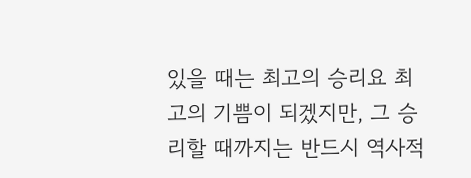있을 때는 최고의 승리요 최고의 기쁨이 되겠지만, 그 승리할 때까지는 반드시 역사적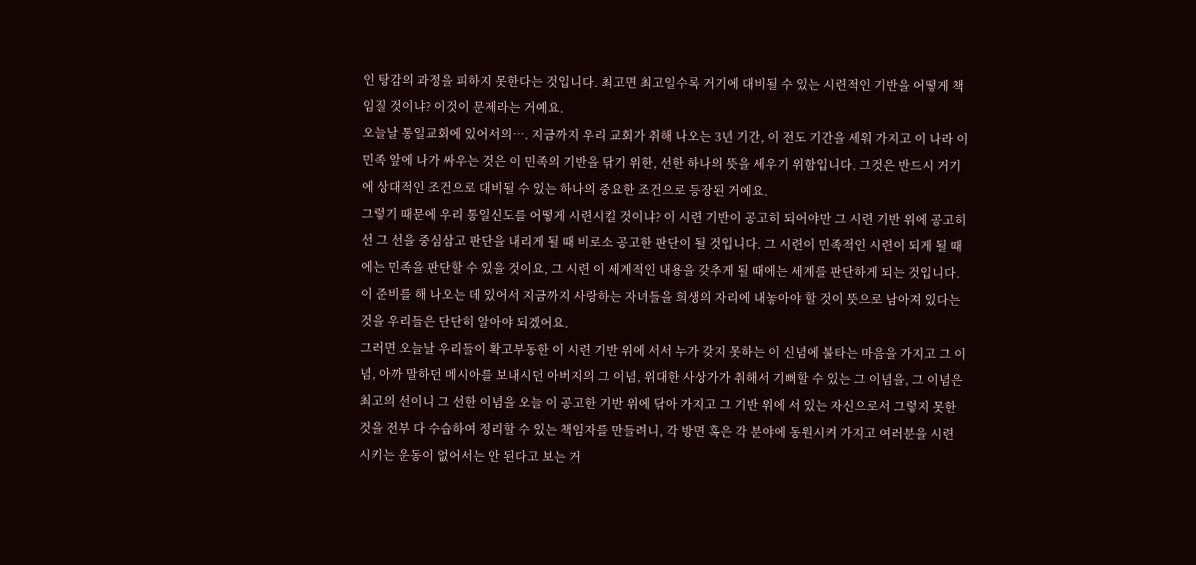인 탕감의 과정을 피하지 못한다는 것입니다. 최고면 최고일수록 거기에 대비될 수 있는 시련적인 기반을 어떻게 책임질 것이냐? 이것이 문제라는 거예요.
오늘날 통일교회에 있어서의…. 지금까지 우리 교회가 취해 나오는 3년 기간, 이 전도 기간을 세워 가지고 이 나라 이 민족 앞에 나가 싸우는 것은 이 민족의 기반을 닦기 위한, 선한 하나의 뜻을 세우기 위함입니다. 그것은 반드시 거기에 상대적인 조건으로 대비될 수 있는 하나의 중요한 조건으로 등장된 거예요.
그렇기 때문에 우리 통일신도를 어떻게 시련시킬 것이냐? 이 시련 기반이 공고히 되어야만 그 시련 기반 위에 공고히 선 그 선을 중심삼고 판단을 내리게 될 때 비로소 공고한 판단이 될 것입니다. 그 시련이 민족적인 시련이 되게 될 때에는 민족을 판단할 수 있을 것이요, 그 시련 이 세계적인 내용을 갖추게 될 때에는 세계를 판단하게 되는 것입니다. 이 준비를 해 나오는 데 있어서 지금까지 사랑하는 자녀들을 희생의 자리에 내놓아야 할 것이 뜻으로 남아져 있다는 것을 우리들은 단단히 알아야 되겠어요.
그러면 오늘날 우리들이 확고부동한 이 시련 기반 위에 서서 누가 갖지 못하는 이 신념에 불타는 마음을 가지고 그 이념, 아까 말하던 메시아를 보내시던 아버지의 그 이념, 위대한 사상가가 취해서 기뻐할 수 있는 그 이념을, 그 이념은 최고의 선이니 그 선한 이념을 오늘 이 공고한 기반 위에 닦아 가지고 그 기반 위에 서 있는 자신으로서 그렇지 못한 것을 전부 다 수습하여 정리할 수 있는 책임자를 만들려니, 각 방면 혹은 각 분야에 동원시켜 가지고 여러분을 시련시키는 운동이 없어서는 안 된다고 보는 거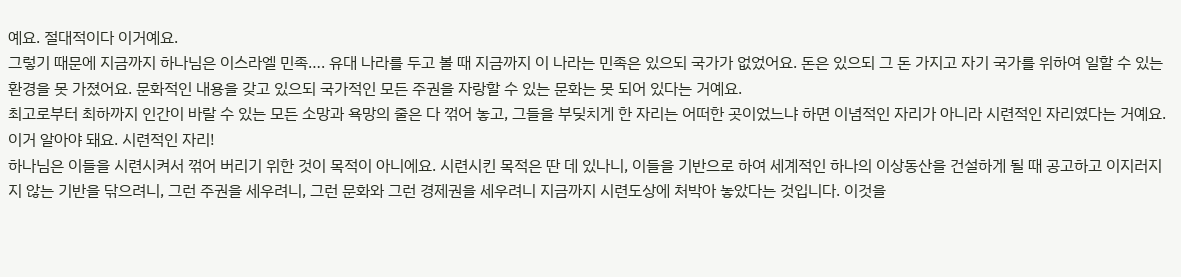예요. 절대적이다 이거예요.
그렇기 때문에 지금까지 하나님은 이스라엘 민족…. 유대 나라를 두고 볼 때 지금까지 이 나라는 민족은 있으되 국가가 없었어요. 돈은 있으되 그 돈 가지고 자기 국가를 위하여 일할 수 있는 환경을 못 가졌어요. 문화적인 내용을 갖고 있으되 국가적인 모든 주권을 자랑할 수 있는 문화는 못 되어 있다는 거예요.
최고로부터 최하까지 인간이 바랄 수 있는 모든 소망과 욕망의 줄은 다 꺾어 놓고, 그들을 부딪치게 한 자리는 어떠한 곳이었느냐 하면 이념적인 자리가 아니라 시련적인 자리였다는 거예요. 이거 알아야 돼요. 시련적인 자리!
하나님은 이들을 시련시켜서 꺾어 버리기 위한 것이 목적이 아니에요. 시련시킨 목적은 딴 데 있나니, 이들을 기반으로 하여 세계적인 하나의 이상동산을 건설하게 될 때 공고하고 이지러지지 않는 기반을 닦으려니, 그런 주권을 세우려니, 그런 문화와 그런 경제권을 세우려니 지금까지 시련도상에 처박아 놓았다는 것입니다. 이것을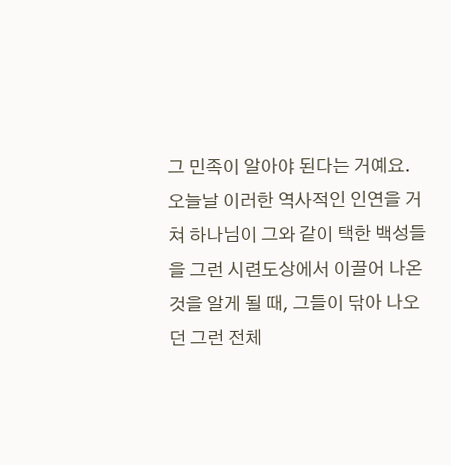그 민족이 알아야 된다는 거예요.
오늘날 이러한 역사적인 인연을 거쳐 하나님이 그와 같이 택한 백성들을 그런 시련도상에서 이끌어 나온 것을 알게 될 때, 그들이 닦아 나오던 그런 전체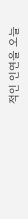적인 인연을 오늘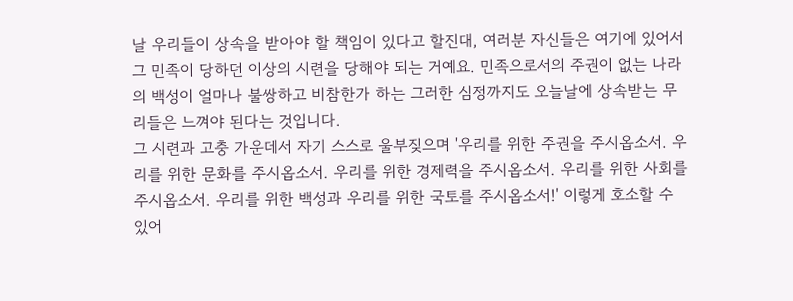날 우리들이 상속을 받아야 할 책임이 있다고 할진대, 여러분 자신들은 여기에 있어서 그 민족이 당하던 이상의 시련을 당해야 되는 거예요. 민족으로서의 주권이 없는 나라의 백성이 얼마나 불쌍하고 비참한가 하는 그러한 심정까지도 오늘날에 상속받는 무리들은 느껴야 된다는 것입니다.
그 시련과 고충 가운데서 자기 스스로 울부짖으며 '우리를 위한 주권을 주시옵소서. 우리를 위한 문화를 주시옵소서. 우리를 위한 경제력을 주시옵소서. 우리를 위한 사회를 주시옵소서. 우리를 위한 백성과 우리를 위한 국토를 주시옵소서!' 이렇게 호소할 수 있어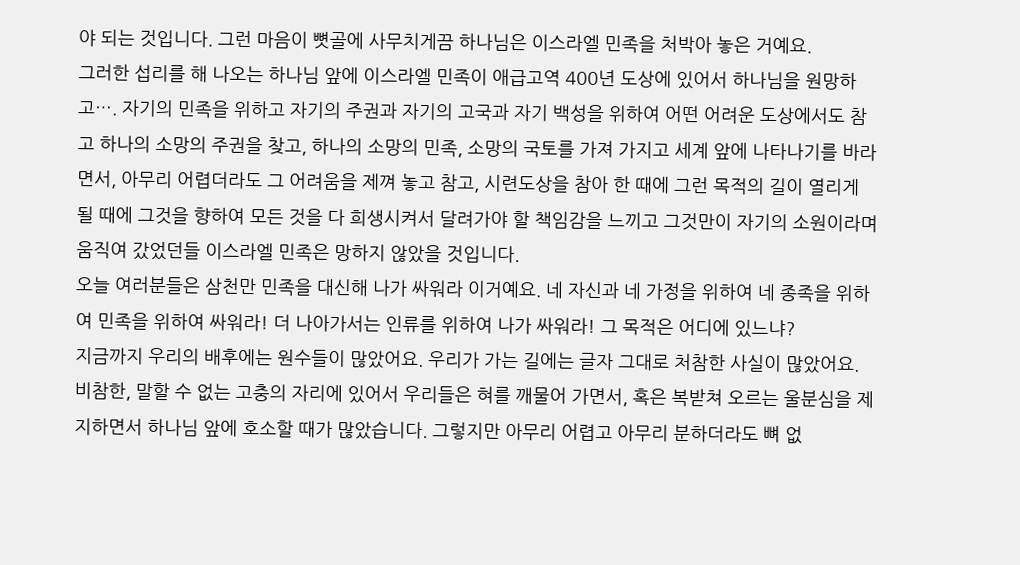야 되는 것입니다. 그런 마음이 뼛골에 사무치게끔 하나님은 이스라엘 민족을 처박아 놓은 거예요.
그러한 섭리를 해 나오는 하나님 앞에 이스라엘 민족이 애급고역 400년 도상에 있어서 하나님을 원망하고…. 자기의 민족을 위하고 자기의 주권과 자기의 고국과 자기 백성을 위하여 어떤 어려운 도상에서도 참고 하나의 소망의 주권을 찾고, 하나의 소망의 민족, 소망의 국토를 가져 가지고 세계 앞에 나타나기를 바라면서, 아무리 어렵더라도 그 어려움을 제껴 놓고 참고, 시련도상을 참아 한 때에 그런 목적의 길이 열리게 될 때에 그것을 향하여 모든 것을 다 희생시켜서 달려가야 할 책임감을 느끼고 그것만이 자기의 소원이라며 움직여 갔었던들 이스라엘 민족은 망하지 않았을 것입니다.
오늘 여러분들은 삼천만 민족을 대신해 나가 싸워라 이거예요. 네 자신과 네 가정을 위하여 네 종족을 위하여 민족을 위하여 싸워라! 더 나아가서는 인류를 위하여 나가 싸워라! 그 목적은 어디에 있느냐?
지금까지 우리의 배후에는 원수들이 많았어요. 우리가 가는 길에는 글자 그대로 처참한 사실이 많았어요. 비참한, 말할 수 없는 고충의 자리에 있어서 우리들은 혀를 깨물어 가면서, 혹은 복받쳐 오르는 울분심을 제지하면서 하나님 앞에 호소할 때가 많았습니다. 그렇지만 아무리 어렵고 아무리 분하더라도 뼈 없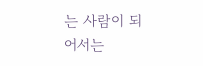는 사람이 되어서는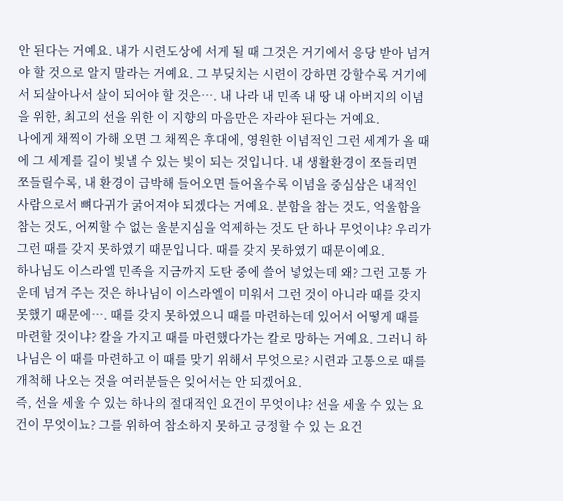안 된다는 거예요. 내가 시련도상에 서게 될 때 그것은 거기에서 응당 받아 넘겨야 할 것으로 알지 말라는 거예요. 그 부딪치는 시련이 강하면 강할수록 거기에서 되살아나서 살이 되어야 할 것은…. 내 나라 내 민족 내 땅 내 아버지의 이념을 위한, 최고의 선을 위한 이 지향의 마음만은 자라야 된다는 거예요.
나에게 채찍이 가해 오면 그 채찍은 후대에, 영원한 이념적인 그런 세계가 올 때에 그 세계를 길이 빛낼 수 있는 빛이 되는 것입니다. 내 생활환경이 쪼들리면 쪼들릴수록, 내 환경이 급박해 들어오면 들어올수록 이념을 중심삼은 내적인 사람으로서 뼈다귀가 굵어져야 되겠다는 거예요. 분함을 참는 것도, 억울함을 참는 것도, 어찌할 수 없는 울분지심을 억제하는 것도 단 하나 무엇이냐? 우리가 그런 때를 갖지 못하였기 때문입니다. 때를 갖지 못하였기 때문이예요.
하나님도 이스라엘 민족을 지금까지 도탄 중에 쓸어 넣었는데 왜? 그런 고통 가운데 넘겨 주는 것은 하나님이 이스라엘이 미워서 그런 것이 아니라 때를 갖지 못했기 때문에…. 때를 갖지 못하였으니 때를 마련하는데 있어서 어떻게 때를 마련할 것이냐? 칼을 가지고 때를 마련했다가는 칼로 망하는 거예요. 그러니 하나님은 이 때를 마련하고 이 때를 맞기 위해서 무엇으로? 시련과 고통으로 때를 개척해 나오는 것을 여러분들은 잊어서는 안 되겠어요.
즉, 선을 세울 수 있는 하나의 절대적인 요건이 무엇이냐? 선을 세울 수 있는 요건이 무엇이뇨? 그를 위하여 참소하지 못하고 긍정할 수 있 는 요건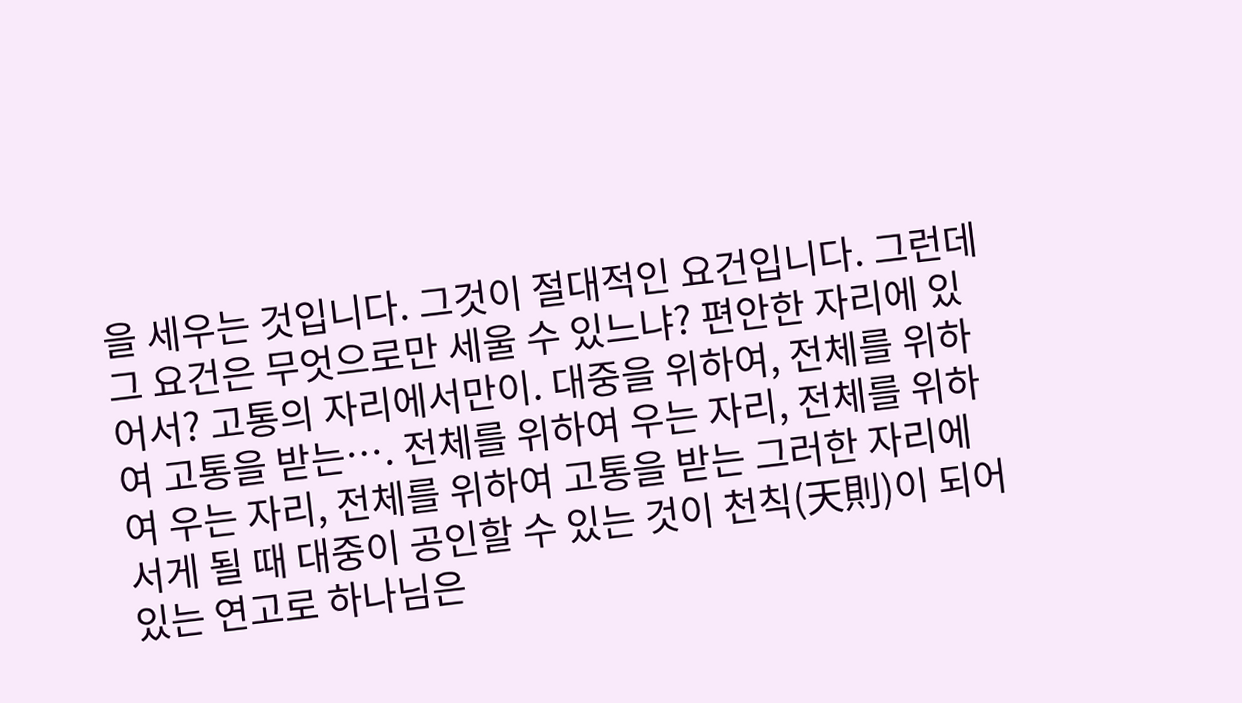을 세우는 것입니다. 그것이 절대적인 요건입니다. 그런데 그 요건은 무엇으로만 세울 수 있느냐? 편안한 자리에 있어서? 고통의 자리에서만이. 대중을 위하여, 전체를 위하여 고통을 받는…. 전체를 위하여 우는 자리, 전체를 위하여 우는 자리, 전체를 위하여 고통을 받는 그러한 자리에 서게 될 때 대중이 공인할 수 있는 것이 천칙(天則)이 되어 있는 연고로 하나님은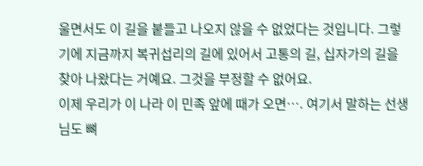울면서도 이 길을 붙들고 나오지 않을 수 없었다는 것입니다. 그렇기에 지금까지 복귀섭리의 길에 있어서 고통의 길, 십자가의 길을 찾아 나왔다는 거예요. 그것을 부정할 수 없어요.
이제 우리가 이 나라 이 민족 앞에 때가 오면…. 여기서 말하는 선생님도 뼈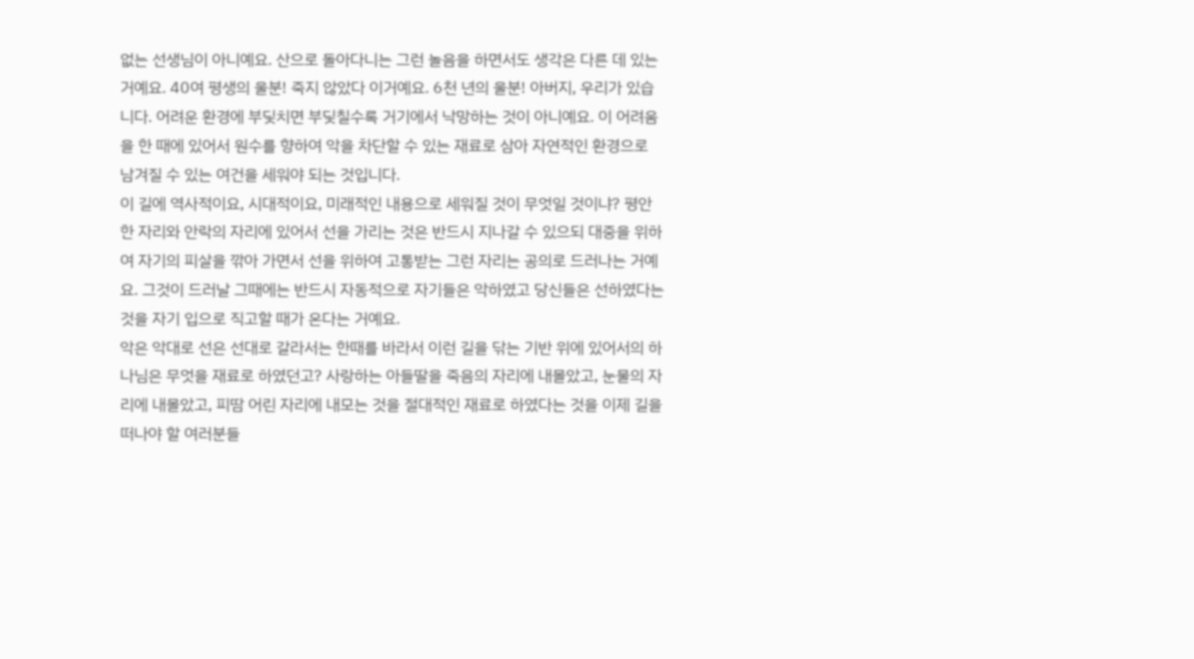없는 선생님이 아니예요. 산으로 돌아다니는 그런 놀음을 하면서도 생각은 다른 데 있는 거예요. 40여 평생의 울분! 죽지 않았다 이거예요. 6천 년의 울분! 아버지, 우리가 있습니다. 어려운 환경에 부딪치면 부딪칠수록 거기에서 낙망하는 것이 아니예요. 이 어려움을 한 때에 있어서 원수를 향하여 악을 차단할 수 있는 재료로 삼아 자연적인 환경으로 남겨질 수 있는 여건을 세워야 되는 것입니다.
이 길에 역사적이요, 시대적이요, 미래적인 내용으로 세워질 것이 무엇일 것이냐? 평안한 자리와 안락의 자리에 있어서 선을 가리는 것은 반드시 지나갈 수 있으되 대중을 위하여 자기의 피살을 깎아 가면서 선을 위하여 고통받는 그런 자리는 공의로 드러나는 거예요. 그것이 드러날 그때에는 반드시 자동적으로 자기들은 악하였고 당신들은 선하였다는 것을 자기 입으로 직고할 때가 온다는 거예요.
악은 악대로 선은 선대로 갈라서는 한때를 바라서 이런 길을 닦는 기반 위에 있어서의 하나님은 무엇을 재료로 하였던고? 사랑하는 아들딸을 죽음의 자리에 내몰았고, 눈물의 자리에 내몰았고, 피땀 어린 자리에 내모는 것을 절대적인 재료로 하였다는 것을 이제 길을 떠나야 할 여러분들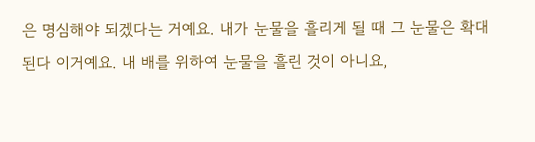은 명심해야 되겠다는 거예요. 내가 눈물을 흘리게 될 때 그 눈물은 확대된다 이거예요. 내 배를 위하여 눈물을 흘린 것이 아니요,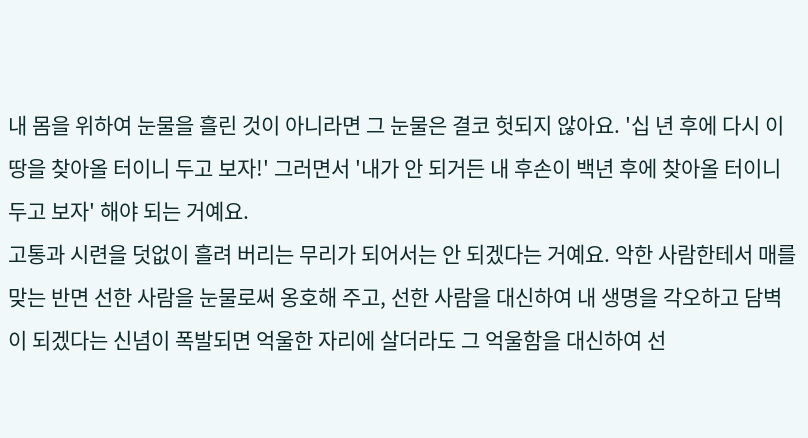내 몸을 위하여 눈물을 흘린 것이 아니라면 그 눈물은 결코 헛되지 않아요. '십 년 후에 다시 이 땅을 찾아올 터이니 두고 보자!' 그러면서 '내가 안 되거든 내 후손이 백년 후에 찾아올 터이니 두고 보자' 해야 되는 거예요.
고통과 시련을 덧없이 흘려 버리는 무리가 되어서는 안 되겠다는 거예요. 악한 사람한테서 매를 맞는 반면 선한 사람을 눈물로써 옹호해 주고, 선한 사람을 대신하여 내 생명을 각오하고 담벽이 되겠다는 신념이 폭발되면 억울한 자리에 살더라도 그 억울함을 대신하여 선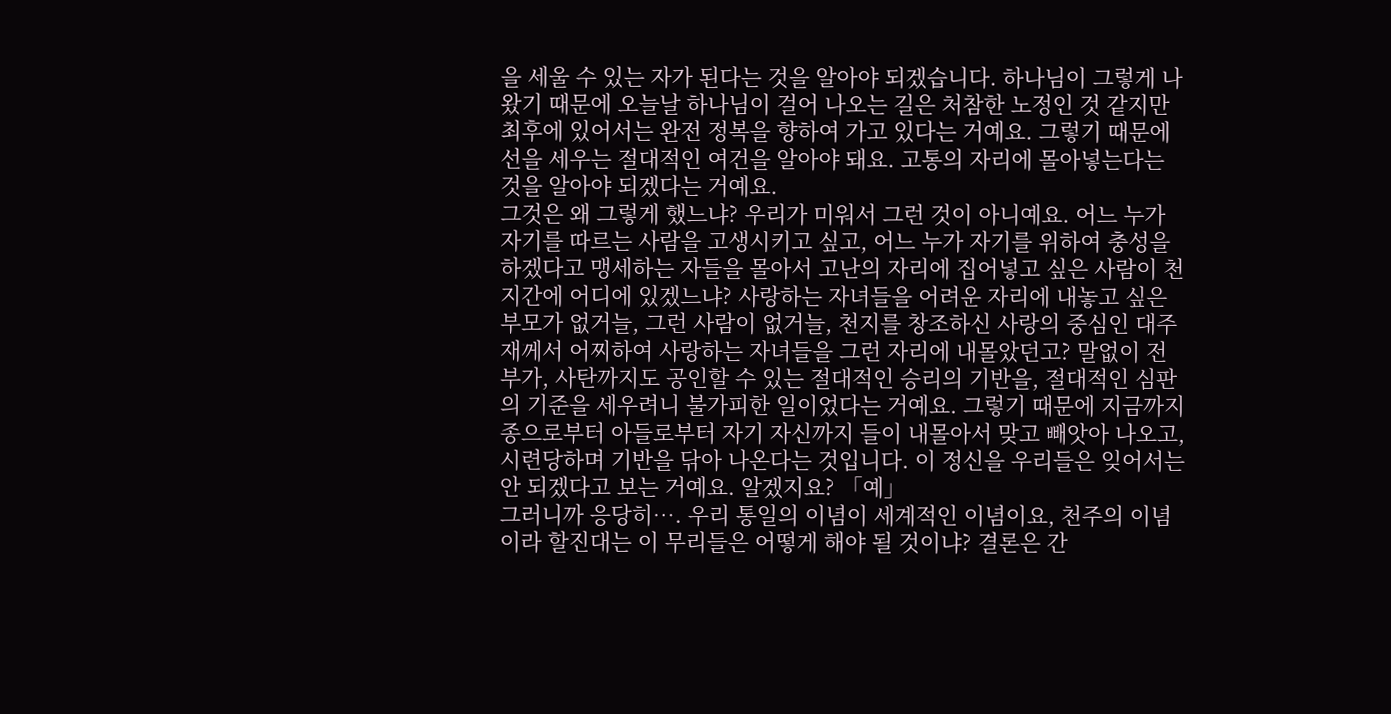을 세울 수 있는 자가 된다는 것을 알아야 되겠습니다. 하나님이 그렇게 나왔기 때문에 오늘날 하나님이 걸어 나오는 길은 처참한 노정인 것 같지만 최후에 있어서는 완전 정복을 향하여 가고 있다는 거예요. 그렇기 때문에 선을 세우는 절대적인 여건을 알아야 돼요. 고통의 자리에 몰아넣는다는 것을 알아야 되겠다는 거예요.
그것은 왜 그렇게 했느냐? 우리가 미워서 그런 것이 아니예요. 어느 누가 자기를 따르는 사람을 고생시키고 싶고, 어느 누가 자기를 위하여 충성을 하겠다고 맹세하는 자들을 몰아서 고난의 자리에 집어넣고 싶은 사람이 천지간에 어디에 있겠느냐? 사랑하는 자녀들을 어려운 자리에 내놓고 싶은 부모가 없거늘, 그런 사람이 없거늘, 천지를 창조하신 사랑의 중심인 대주재께서 어찌하여 사랑하는 자녀들을 그런 자리에 내몰았던고? 말없이 전부가, 사탄까지도 공인할 수 있는 절대적인 승리의 기반을, 절대적인 심판의 기준을 세우려니 불가피한 일이었다는 거예요. 그렇기 때문에 지금까지 종으로부터 아들로부터 자기 자신까지 들이 내몰아서 맞고 빼앗아 나오고, 시련당하며 기반을 닦아 나온다는 것입니다. 이 정신을 우리들은 잊어서는 안 되겠다고 보는 거예요. 알겠지요? 「예」
그러니까 응당히…. 우리 통일의 이념이 세계적인 이념이요, 천주의 이념이라 할진대는 이 무리들은 어떻게 해야 될 것이냐? 결론은 간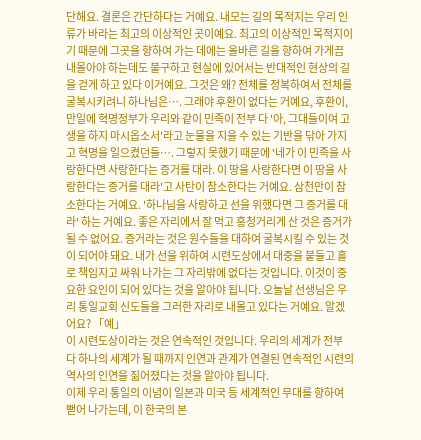단해요. 결론은 간단하다는 거예요. 내모는 길의 목적지는 우리 인류가 바라는 최고의 이상적인 곳이예요. 최고의 이상적인 목적지이기 때문에 그곳을 향하여 가는 데에는 올바른 길을 향하여 가게끔 내몰아야 하는데도 불구하고 현실에 있어서는 반대적인 현상의 길을 걷게 하고 있다 이거예요. 그것은 왜? 전체를 정복하여서 전체를 굴복시키려니 하나님은…. 그래야 후환이 없다는 거예요, 후환이,
만일에 혁명정부가 우리와 같이 민족이 전부 다 '아, 그대들이여 고생을 하지 마시옵소서'라고 눈물을 지을 수 있는 기반을 닦아 가지고 혁명을 일으켰던들…. 그렇지 못했기 때문에 '네가 이 민족을 사랑한다면 사랑한다는 증거를 대라. 이 땅을 사랑한다면 이 땅을 사랑한다는 증거를 대라'고 사탄이 참소한다는 거예요. 삼천만이 참소한다는 거예요. '하나님을 사랑하고 선을 위했다면 그 증거를 대라' 하는 거예요. 좋은 자리에서 잘 먹고 흥청거리게 산 것은 증거가 될 수 없어요. 증거라는 것은 원수들을 대하여 굴복시킬 수 있는 것이 되어야 돼요. 내가 선을 위하여 시련도상에서 대중을 붙들고 홀로 책임지고 싸워 나가는 그 자리밖에 없다는 것입니다. 이것이 중요한 요인이 되어 있다는 것을 알아야 됩니다. 오늘날 선생님은 우리 통일교회 신도들을 그러한 자리로 내몰고 있다는 거예요. 알겠어요? 「예」
이 시련도상이라는 것은 연속적인 것입니다. 우리의 세계가 전부 다 하나의 세계가 될 때까지 인연과 관계가 연결된 연속적인 시련의 역사의 인연을 짊어졌다는 것을 알아야 됩니다.
이제 우리 통일의 이념이 일본과 미국 등 세계적인 무대를 향하여 뻗어 나가는데, 이 한국의 본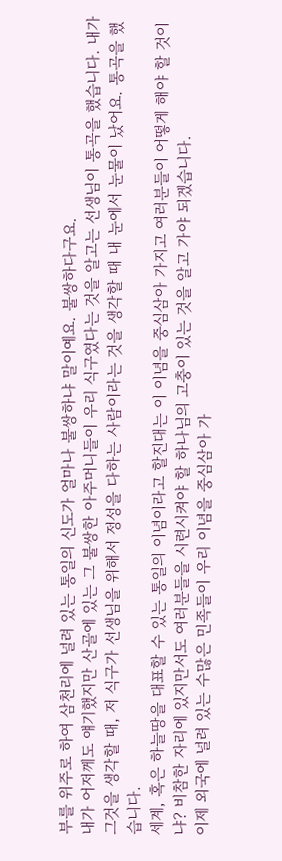부를 위주로 하여 삼천리에 널려 있는 통일의 신도가 얼마나 불쌍하냐 말이예요. 불쌍하다구요.
내가 어저께도 얘기했지만 산골에 있는 그 불쌍한 아주머니들이 우리 식구였다는 것을 알고는 선생님이 통곡을 했습니다. 내가 그것을 생각할 때, 저 식구가 선생님을 위해서 정성을 다하는 사람이라는 것을 생각할 때 내 눈에서 눈물이 났어요. 통곡을 했습니다.
세계, 혹은 하늘땅을 대표할 수 있는 통일의 이념이라고 할진대는 이 이념을 중심삼아 가지고 여러분들이 어떻게 해야 할 것이냐? 비참한 자리에 있지만서도 여러분들을 시련시켜야 할 하나님의 고충이 있는 것을 알고 가야 되겠습니다.
이제 외국에 널려 있는 수많은 민족들이 우리 이념을 중심삼아 가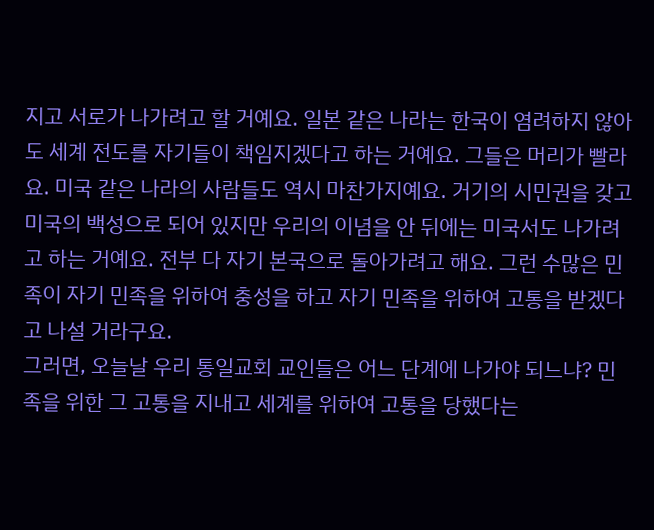지고 서로가 나가려고 할 거예요. 일본 같은 나라는 한국이 염려하지 않아도 세계 전도를 자기들이 책임지겠다고 하는 거예요. 그들은 머리가 빨라요. 미국 같은 나라의 사람들도 역시 마찬가지예요. 거기의 시민권을 갖고 미국의 백성으로 되어 있지만 우리의 이념을 안 뒤에는 미국서도 나가려고 하는 거예요. 전부 다 자기 본국으로 돌아가려고 해요. 그런 수많은 민족이 자기 민족을 위하여 충성을 하고 자기 민족을 위하여 고통을 받겠다고 나설 거라구요.
그러면, 오늘날 우리 통일교회 교인들은 어느 단계에 나가야 되느냐? 민족을 위한 그 고통을 지내고 세계를 위하여 고통을 당했다는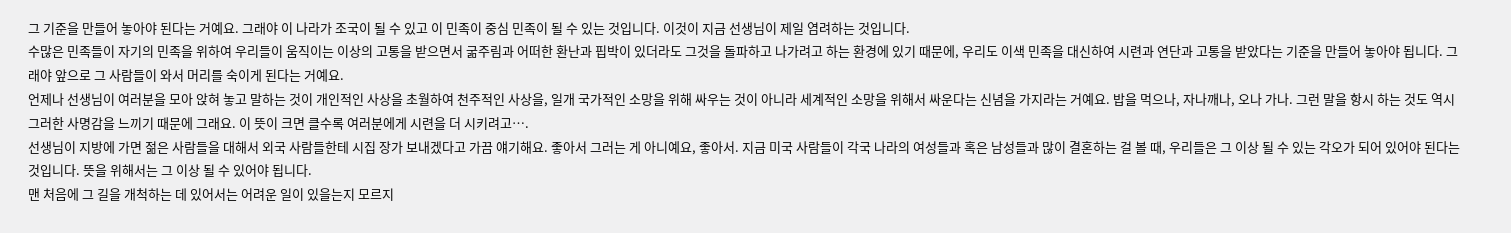그 기준을 만들어 놓아야 된다는 거예요. 그래야 이 나라가 조국이 될 수 있고 이 민족이 중심 민족이 될 수 있는 것입니다. 이것이 지금 선생님이 제일 염려하는 것입니다.
수많은 민족들이 자기의 민족을 위하여 우리들이 움직이는 이상의 고통을 받으면서 굶주림과 어떠한 환난과 핍박이 있더라도 그것을 돌파하고 나가려고 하는 환경에 있기 때문에, 우리도 이색 민족을 대신하여 시련과 연단과 고통을 받았다는 기준을 만들어 놓아야 됩니다. 그래야 앞으로 그 사람들이 와서 머리를 숙이게 된다는 거예요.
언제나 선생님이 여러분을 모아 앉혀 놓고 말하는 것이 개인적인 사상을 초월하여 천주적인 사상을, 일개 국가적인 소망을 위해 싸우는 것이 아니라 세계적인 소망을 위해서 싸운다는 신념을 가지라는 거예요. 밥을 먹으나, 자나깨나, 오나 가나. 그런 말을 항시 하는 것도 역시 그러한 사명감을 느끼기 때문에 그래요. 이 뜻이 크면 클수록 여러분에게 시련을 더 시키려고….
선생님이 지방에 가면 젊은 사람들을 대해서 외국 사람들한테 시집 장가 보내겠다고 가끔 얘기해요. 좋아서 그러는 게 아니예요, 좋아서. 지금 미국 사람들이 각국 나라의 여성들과 혹은 남성들과 많이 결혼하는 걸 볼 때, 우리들은 그 이상 될 수 있는 각오가 되어 있어야 된다는 것입니다. 뜻을 위해서는 그 이상 될 수 있어야 됩니다.
맨 처음에 그 길을 개척하는 데 있어서는 어려운 일이 있을는지 모르지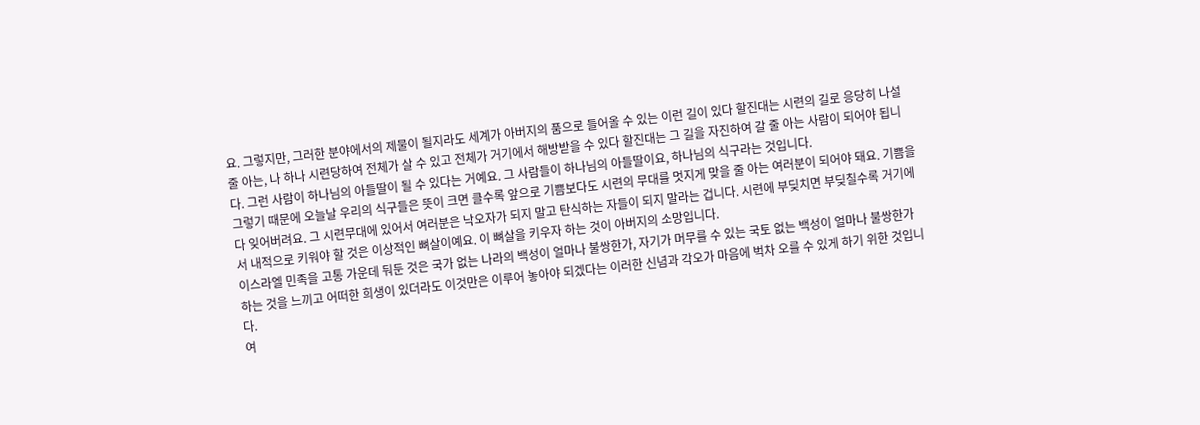요. 그렇지만, 그러한 분야에서의 제물이 될지라도 세계가 아버지의 품으로 들어올 수 있는 이런 길이 있다 할진대는 시련의 길로 응당히 나설 줄 아는, 나 하나 시련당하여 전체가 살 수 있고 전체가 거기에서 해방받을 수 있다 할진대는 그 길을 자진하여 갈 줄 아는 사람이 되어야 됩니다. 그런 사람이 하나님의 아들딸이 될 수 있다는 거예요. 그 사람들이 하나님의 아들딸이요, 하나님의 식구라는 것입니다.
그렇기 때문에 오늘날 우리의 식구들은 뜻이 크면 클수록 앞으로 기쁨보다도 시련의 무대를 멋지게 맞을 줄 아는 여러분이 되어야 돼요. 기쁨을 다 잊어버려요. 그 시련무대에 있어서 여러분은 낙오자가 되지 말고 탄식하는 자들이 되지 말라는 겁니다. 시련에 부딪치면 부딪칠수록 거기에서 내적으로 키워야 할 것은 이상적인 뼈살이예요. 이 뼈살을 키우자 하는 것이 아버지의 소망입니다.
이스라엘 민족을 고통 가운데 둬둔 것은 국가 없는 나라의 백성이 얼마나 불쌍한가, 자기가 머무를 수 있는 국토 없는 백성이 얼마나 불쌍한가 하는 것을 느끼고 어떠한 희생이 있더라도 이것만은 이루어 놓아야 되겠다는 이러한 신념과 각오가 마음에 벅차 오를 수 있게 하기 위한 것입니다.
여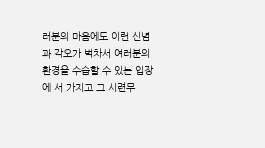러분의 마음에도 이런 신념과 각오가 벅차서 여러분의 환경을 수습할 수 있는 입장에 서 가지고 그 시련무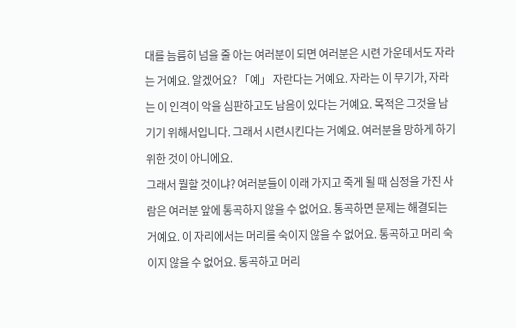대를 늠름히 넘을 줄 아는 여러분이 되면 여러분은 시련 가운데서도 자라는 거예요. 알겠어요? 「예」 자란다는 거예요. 자라는 이 무기가, 자라는 이 인격이 악을 심판하고도 남음이 있다는 거예요. 목적은 그것을 남기기 위해서입니다. 그래서 시련시킨다는 거예요. 여러분을 망하게 하기 위한 것이 아니에요.
그래서 뭘할 것이냐? 여러분들이 이래 가지고 죽게 될 때 심정을 가진 사람은 여러분 앞에 통곡하지 않을 수 없어요. 통곡하면 문제는 해결되는 거예요. 이 자리에서는 머리를 숙이지 않을 수 없어요. 통곡하고 머리 숙이지 않을 수 없어요. 통곡하고 머리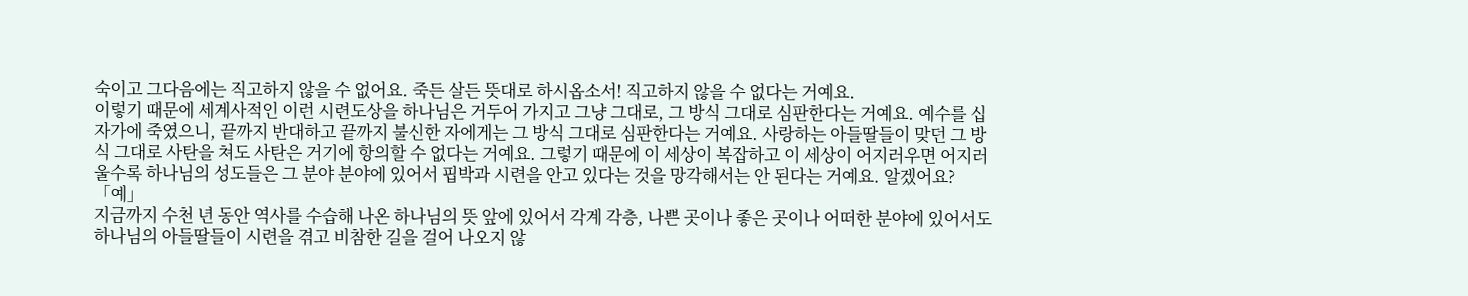숙이고 그다음에는 직고하지 않을 수 없어요. 죽든 살든 뜻대로 하시옵소서! 직고하지 않을 수 없다는 거예요.
이렇기 때문에 세계사적인 이런 시련도상을 하나님은 거두어 가지고 그냥 그대로, 그 방식 그대로 심판한다는 거예요. 예수를 십자가에 죽였으니, 끝까지 반대하고 끝까지 불신한 자에게는 그 방식 그대로 심판한다는 거예요. 사랑하는 아들딸들이 맞던 그 방식 그대로 사탄을 쳐도 사탄은 거기에 항의할 수 없다는 거예요. 그렇기 때문에 이 세상이 복잡하고 이 세상이 어지러우면 어지러울수록 하나님의 성도들은 그 분야 분야에 있어서 핍박과 시련을 안고 있다는 것을 망각해서는 안 된다는 거예요. 알겠어요? 「예」
지금까지 수천 년 동안 역사를 수습해 나온 하나님의 뜻 앞에 있어서 각계 각층, 나쁜 곳이나 좋은 곳이나 어떠한 분야에 있어서도 하나님의 아들딸들이 시련을 겪고 비참한 길을 걸어 나오지 않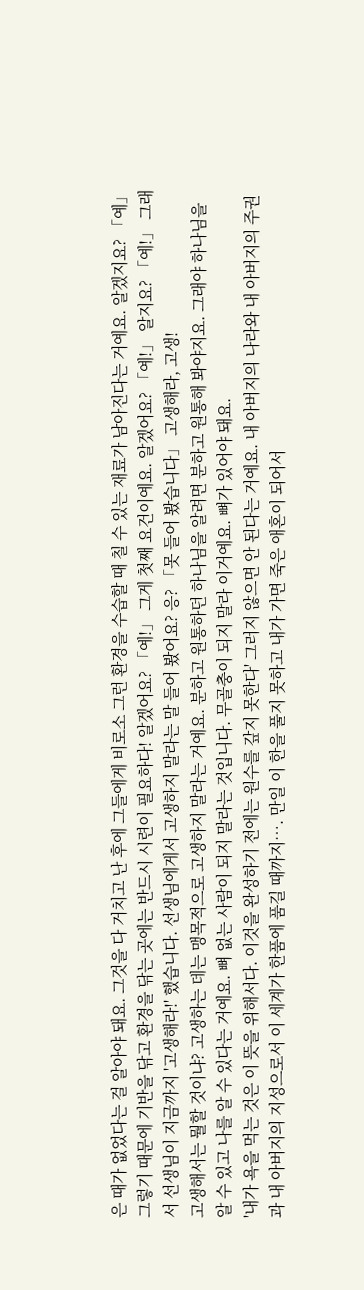은 때가 없었다는 걸 알아야 돼요. 그것을 다 거치고 난 후에 그들에게 비로소 그런 환경을 수습할 때 칠 수 있는 재료가 남아진다는 거예요. 알겠지요? 「예」 그렇기 때문에 기반을 닦고 환경을 닦는 곳에는 반드시 시련이 필요하다! 알겠어요? 「예!」 그게 첫째 요건이예요. 알겠어요? 「예!」 알지요? 「예!」 그래서 선생님이 지금까지 '고생해라!' 했습니다. 선생님에게서 고생하지 말라는 말 들어 봤어요? 응? 「못 들어 봤습니다」 고생해라, 고생!
고생해서는 뭘할 것이냐? 고생하는 데는 맹목적으로 고생하지 말라는 거예요. 분하고 원통하던 하나님을 알려면 분하고 원통해 봐야지요. 그래야 하나님을 알 수 있고 나를 알 수 있다는 거예요. 뼈 없는 사람이 되지 말라는 것입니다. 무골충이 되지 말라 이거예요. 뼈가 있어야 돼요.
'내가 욕을 먹는 것은 이 뜻을 위해서다. 이것을 완성하기 전에는 원수를 갚지 못한다' 그러지 않으면 안 된다는 거예요. 내 아버지의 나라와 내 아버지의 주권과 내 아버지의 지성으로서 이 세계가 한품에 품길 때까지…. 만일 이 한을 풀지 못하고 내가 가면 죽은 애혼이 되어서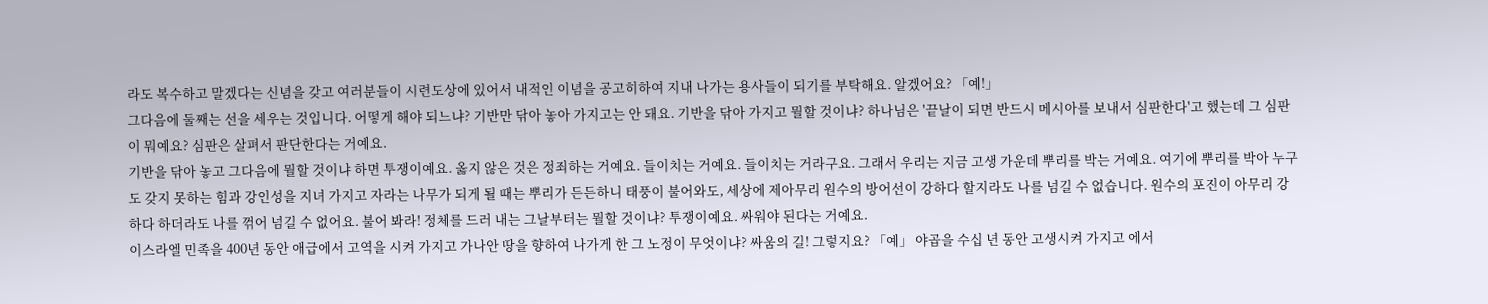라도 복수하고 말겠다는 신념을 갖고 여러분들이 시련도상에 있어서 내적인 이념을 공고히하여 지내 나가는 용사들이 되기를 부탁해요. 알겠어요? 「예!」
그다음에 둘째는 선을 세우는 것입니다. 어떻게 해야 되느냐? 기반만 닦아 놓아 가지고는 안 돼요. 기반을 닦아 가지고 뭘할 것이냐? 하나님은 '끝날이 되면 반드시 메시아를 보내서 심판한다'고 했는데 그 심판이 뭐예요? 심판은 살펴서 판단한다는 거예요.
기반을 닦아 놓고 그다음에 뭘할 것이냐 하면 투쟁이예요. 옳지 않은 것은 정죄하는 거예요. 들이치는 거예요. 들이치는 거라구요. 그래서 우리는 지금 고생 가운데 뿌리를 박는 거예요. 여기에 뿌리를 박아 누구도 갖지 못하는 힘과 강인성을 지녀 가지고 자라는 나무가 되게 될 때는 뿌리가 든든하니 태풍이 불어와도, 세상에 제아무리 원수의 방어선이 강하다 할지라도 나를 넘길 수 없습니다. 원수의 포진이 아무리 강하다 하더라도 나를 꺾어 넘길 수 없어요. 불어 봐라! 정체를 드러 내는 그날부터는 뭘할 것이냐? 투쟁이예요. 싸워야 된다는 거예요.
이스라엘 민족을 400년 동안 애급에서 고역을 시켜 가지고 가나안 땅을 향하여 나가게 한 그 노정이 무엇이냐? 싸움의 길! 그렇지요? 「예」 야곱을 수십 년 동안 고생시켜 가지고 에서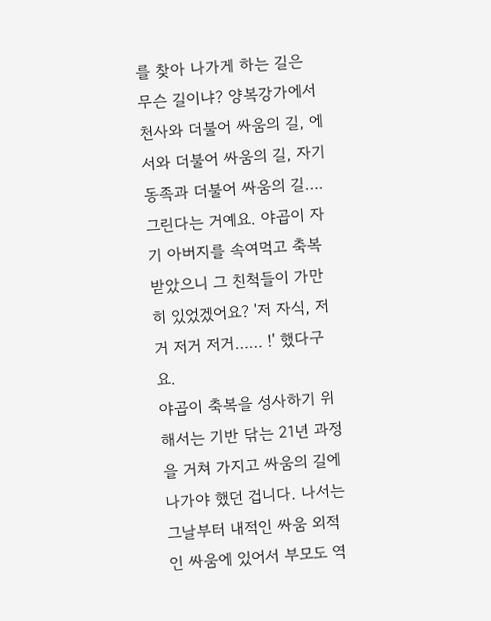를 찾아 나가게 하는 길은 무슨 길이냐? 양복강가에서 천사와 더불어 싸움의 길, 에서와 더불어 싸움의 길, 자기 동족과 더불어 싸움의 길…. 그린다는 거예요. 야곱이 자기 아버지를 속여먹고 축복받았으니 그 친척들이 가만히 있었겠어요? '저 자식, 저거 저거 저거…… !' 했다구요.
야곱이 축복을 성사하기 위해서는 기반 닦는 21년 과정을 거쳐 가지고 싸움의 길에 나가야 했던 겁니다. 나서는 그날부터 내적인 싸움 외적인 싸움에 있어서 부모도 역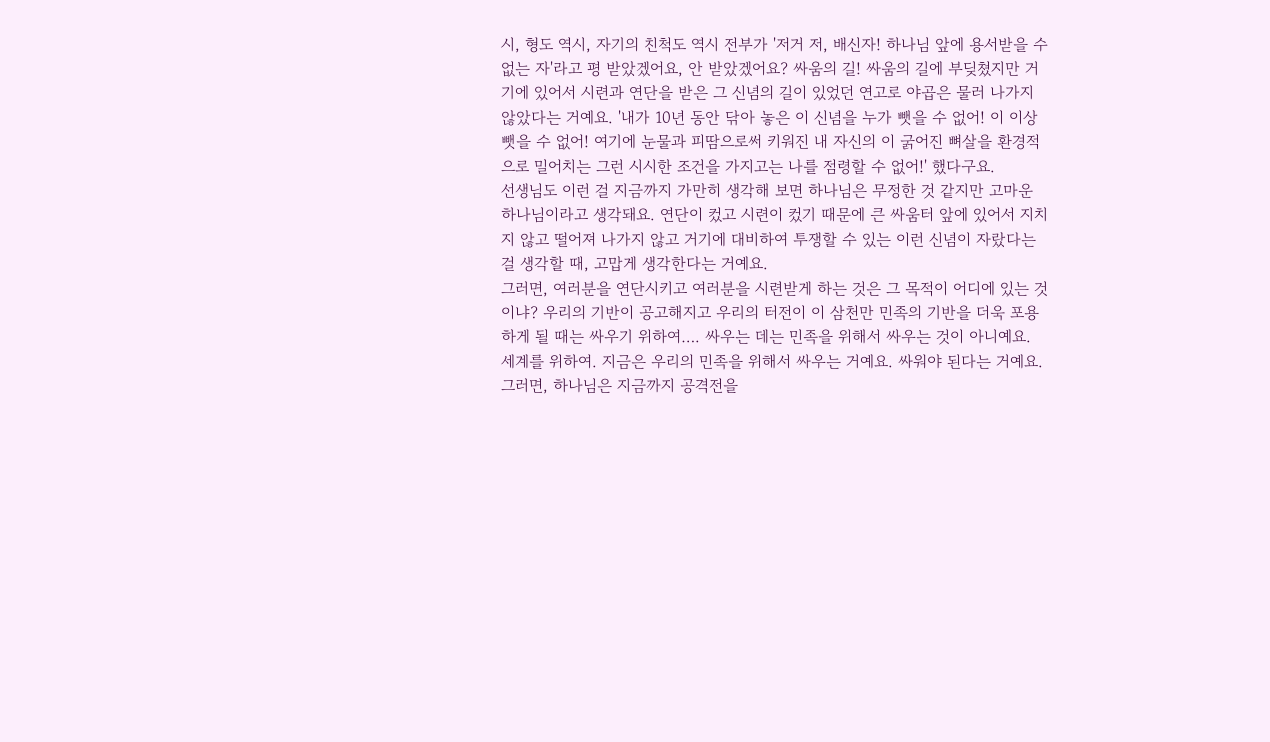시, 형도 역시, 자기의 친척도 역시 전부가 '저거 저, 배신자! 하나님 앞에 용서받을 수 없는 자'라고 평 받았겠어요, 안 받았겠어요? 싸움의 길! 싸움의 길에 부딪쳤지만 거기에 있어서 시련과 연단을 받은 그 신념의 길이 있었던 연고로 야곱은 물러 나가지 않았다는 거예요. '내가 10년 동안 닦아 놓은 이 신념을 누가 뺏을 수 없어! 이 이상 뺏을 수 없어! 여기에 눈물과 피땀으로써 키워진 내 자신의 이 굵어진 뼈살을 환경적으로 밀어치는 그런 시시한 조건을 가지고는 나를 점령할 수 없어!' 했다구요.
선생님도 이런 걸 지금까지 가만히 생각해 보면 하나님은 무정한 것 같지만 고마운 하나님이라고 생각돼요. 연단이 컸고 시련이 컸기 때문에 큰 싸움터 앞에 있어서 지치지 않고 떨어져 나가지 않고 거기에 대비하여 투쟁할 수 있는 이런 신념이 자랐다는 걸 생각할 때, 고맙게 생각한다는 거예요.
그러면, 여러분을 연단시키고 여러분을 시련받게 하는 것은 그 목적이 어디에 있는 것이냐? 우리의 기반이 공고해지고 우리의 터전이 이 삼천만 민족의 기반을 더욱 포용하게 될 때는 싸우기 위하여…. 싸우는 데는 민족을 위해서 싸우는 것이 아니예요. 세계를 위하여. 지금은 우리의 민족을 위해서 싸우는 거예요. 싸워야 된다는 거예요.
그러면, 하나님은 지금까지 공격전을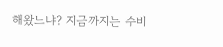해왔느냐? 지금까지는 수비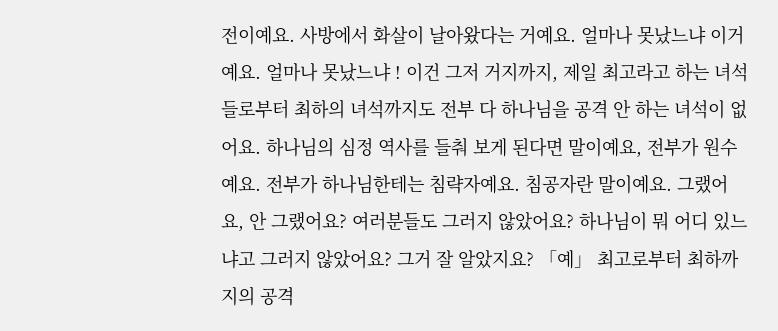전이예요. 사방에서 화살이 날아왔다는 거예요. 얼마나 못났느냐 이거예요. 얼마나 못났느냐 ! 이건 그저 거지까지, 제일 최고라고 하는 녀석들로부터 최하의 녀석까지도 전부 다 하나님을 공격 안 하는 녀석이 없어요. 하나님의 심정 역사를 들춰 보게 된다면 말이예요, 전부가 원수예요. 전부가 하나님한테는 침략자예요. 침공자란 말이예요. 그랬어요, 안 그랬어요? 여러분들도 그러지 않았어요? 하나님이 뭐 어디 있느냐고 그러지 않았어요? 그거 잘 알았지요? 「예」 최고로부터 최하까지의 공격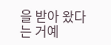을 받아 왔다는 거예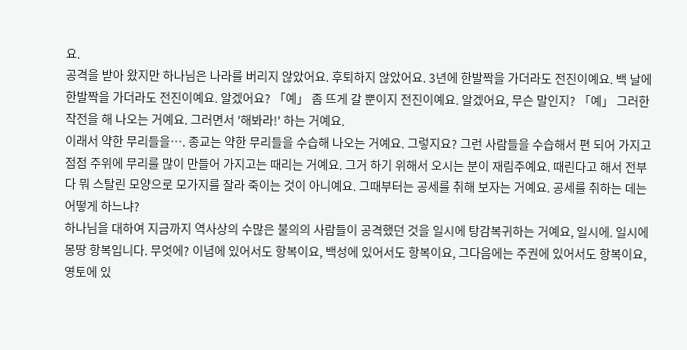요.
공격을 받아 왔지만 하나님은 나라를 버리지 않았어요. 후퇴하지 않았어요. 3년에 한발짝을 가더라도 전진이예요. 백 날에 한발짝을 가더라도 전진이예요. 알겠어요? 「예」 좀 뜨게 갈 뿐이지 전진이예요. 알겠어요, 무슨 말인지? 「예」 그러한 작전을 해 나오는 거예요. 그러면서 '해봐라!' 하는 거예요.
이래서 약한 무리들을…. 종교는 약한 무리들을 수습해 나오는 거예요. 그렇지요? 그런 사람들을 수습해서 편 되어 가지고 점점 주위에 무리를 많이 만들어 가지고는 때리는 거예요. 그거 하기 위해서 오시는 분이 재림주예요. 때린다고 해서 전부 다 뭐 스탈린 모양으로 모가지를 잘라 죽이는 것이 아니예요. 그때부터는 공세를 취해 보자는 거예요. 공세를 취하는 데는 어떻게 하느냐?
하나님을 대하여 지금까지 역사상의 수많은 불의의 사람들이 공격했던 것을 일시에 탕감복귀하는 거예요, 일시에. 일시에 몽땅 항복입니다. 무엇에? 이념에 있어서도 항복이요, 백성에 있어서도 항복이요, 그다음에는 주권에 있어서도 항복이요, 영토에 있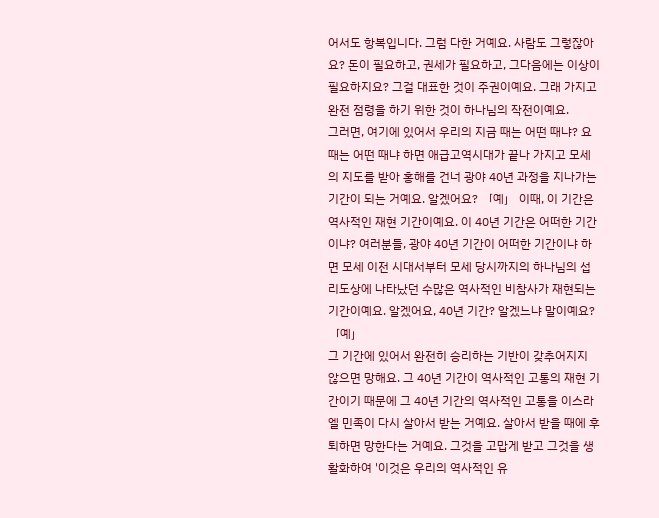어서도 항복입니다. 그럼 다한 거예요. 사람도 그렇잖아요? 돈이 필요하고, 권세가 필요하고, 그다음에는 이상이 필요하지요? 그걸 대표한 것이 주권이예요. 그래 가지고 완전 점령을 하기 위한 것이 하나님의 작전이예요.
그러면, 여기에 있어서 우리의 지금 때는 어떤 때냐? 요때는 어떤 때냐 하면 애급고역시대가 끝나 가지고 모세의 지도를 받아 홍해를 건너 광야 40년 과정을 지나가는 기간이 되는 거예요. 알겠어요? 「예」 이때, 이 기간은 역사적인 재현 기간이예요. 이 40년 기간은 어떠한 기간이냐? 여러분들, 광야 40년 기간이 어떠한 기간이냐 하면 모세 이전 시대서부터 모세 당시까지의 하나님의 섭리도상에 나타났던 수많은 역사적인 비참사가 재현되는 기간이예요. 알겠어요, 40년 기간? 알겠느냐 말이예요? 「예」
그 기간에 있어서 완전히 승리하는 기반이 갖추어지지 않으면 망해요. 그 40년 기간이 역사적인 고통의 재현 기간이기 때문에 그 40년 기간의 역사적인 고통을 이스라엘 민족이 다시 살아서 받는 거예요. 살아서 받을 때에 후퇴하면 망한다는 거예요. 그것을 고맙게 받고 그것을 생활화하여 '이것은 우리의 역사적인 유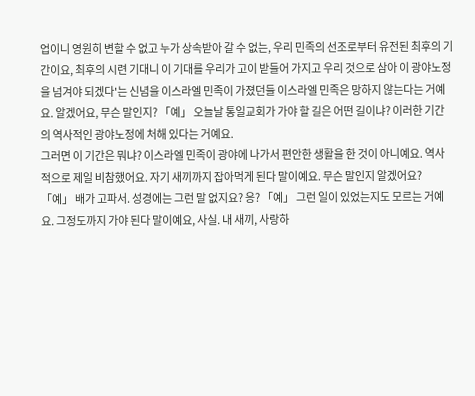업이니 영원히 변할 수 없고 누가 상속받아 갈 수 없는, 우리 민족의 선조로부터 유전된 최후의 기간이요, 최후의 시련 기대니 이 기대를 우리가 고이 받들어 가지고 우리 것으로 삼아 이 광야노정을 넘겨야 되겠다'는 신념을 이스라엘 민족이 가졌던들 이스라엘 민족은 망하지 않는다는 거예요. 알겠어요, 무슨 말인지? 「예」 오늘날 통일교회가 가야 할 길은 어떤 길이냐? 이러한 기간의 역사적인 광야노정에 처해 있다는 거예요.
그러면 이 기간은 뭐냐? 이스라엘 민족이 광야에 나가서 편안한 생활을 한 것이 아니예요. 역사적으로 제일 비참했어요. 자기 새끼까지 잡아먹게 된다 말이예요. 무슨 말인지 알겠어요? 「예」 배가 고파서. 성경에는 그런 말 없지요? 응? 「예」 그런 일이 있었는지도 모르는 거예요. 그정도까지 가야 된다 말이예요, 사실. 내 새끼, 사랑하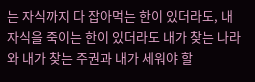는 자식까지 다 잡아먹는 한이 있더라도, 내 자식을 죽이는 한이 있더라도 내가 찾는 나라와 내가 찾는 주권과 내가 세워야 할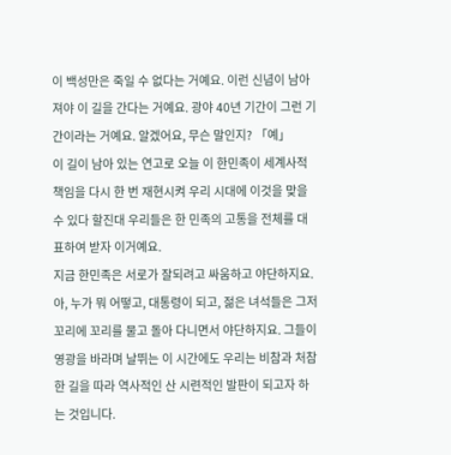이 백성만은 죽일 수 없다는 거예요. 이런 신념이 남아져야 이 길을 간다는 거예요. 광야 40년 기간이 그런 기간이라는 거예요. 알겠어요, 무슨 말인지? 「예」
이 길이 남아 있는 연고로 오늘 이 한민족이 세계사적 책임을 다시 한 번 재현시켜 우리 시대에 이것을 맞을 수 있다 할진대 우리들은 한 민족의 고통을 전체를 대표하여 받자 이거예요.
지금 한민족은 서로가 잘되려고 싸움하고 야단하지요. 아, 누가 뭐 어떻고, 대통령이 되고, 젊은 녀석들은 그저 꼬리에 꼬리를 물고 돌아 다니면서 야단하지요. 그들이 영광을 바라며 날뛰는 이 시간에도 우리는 비참과 처참한 길을 따라 역사적인 산 시련적인 발판이 되고자 하는 것입니다.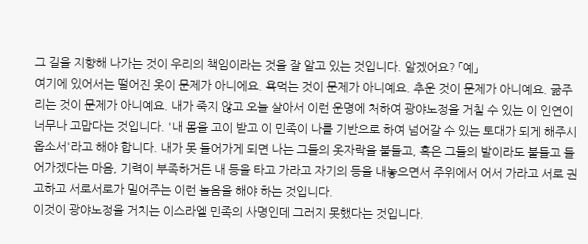그 길을 지향해 나가는 것이 우리의 책임이라는 것을 잘 알고 있는 것입니다. 알겠어요? 「예」
여기에 있어서는 떨어진 옷이 문제가 아니에요. 욕먹는 것이 문제가 아니예요. 추운 것이 문제가 아니예요. 굶주리는 것이 문제가 아니예요. 내가 죽지 않고 오늘 살아서 이런 운명에 처하여 광야노정을 거칠 수 있는 이 인연이 너무나 고맙다는 것입니다. '내 몸을 고이 받고 이 민족이 나를 기반으로 하여 넘어갈 수 있는 토대가 되게 해주시옵소서'라고 해야 합니다. 내가 못 들어가게 되면 나는 그들의 옷자락을 붙들고, 흑은 그들의 발이라도 붙들고 들어가겠다는 마음, 기력이 부족하거든 내 등을 타고 가라고 자기의 등을 내놓으면서 주위에서 어서 가라고 서로 권고하고 서로서로가 밀어주는 이런 놀음을 해야 하는 것입니다.
이것이 광야노정을 거치는 이스라엘 민족의 사명인데 그러지 못했다는 것입니다.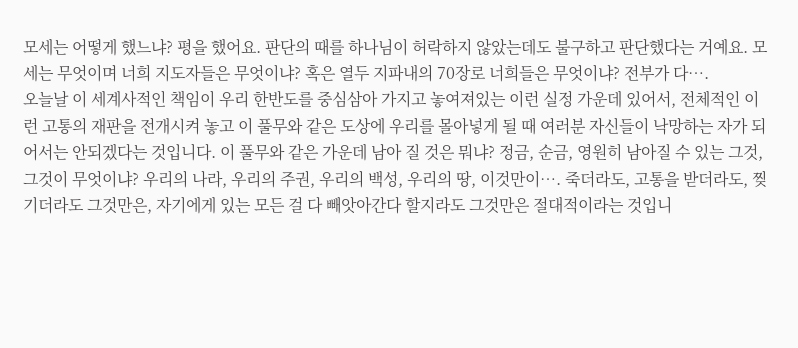모세는 어떻게 했느냐? 평을 했어요. 판단의 때를 하나님이 허락하지 않았는데도 불구하고 판단했다는 거예요. 모세는 무엇이며 너희 지도자들은 무엇이냐? 혹은 열두 지파내의 70장로 너희들은 무엇이냐? 전부가 다….
오늘날 이 세계사적인 책임이 우리 한반도를 중심삼아 가지고 놓여져있는 이런 실정 가운데 있어서, 전체적인 이런 고통의 재판을 전개시켜 놓고 이 풀무와 같은 도상에 우리를 몰아넣게 될 때 여러분 자신들이 낙망하는 자가 되어서는 안되겠다는 것입니다. 이 풀무와 같은 가운데 남아 질 것은 뭐냐? 정금, 순금, 영원히 남아질 수 있는 그것, 그것이 무엇이냐? 우리의 나라, 우리의 주권, 우리의 백성, 우리의 땅, 이것만이…. 죽더라도, 고통을 받더라도, 찢기더라도 그것만은, 자기에게 있는 모든 걸 다 빼앗아간다 할지라도 그것만은 절대적이라는 것입니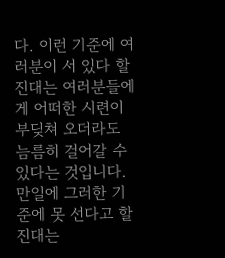다. 이런 기준에 여러분이 서 있다 할진대는 여러분들에게 어떠한 시련이 부딪쳐 오더라도 늠름히 걸어갈 수 있다는 것입니다. 만일에 그러한 기준에 못 선다고 할진대는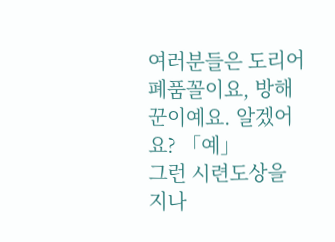여러분들은 도리어 폐품꼴이요, 방해꾼이예요. 알겠어요? 「예」
그런 시련도상을 지나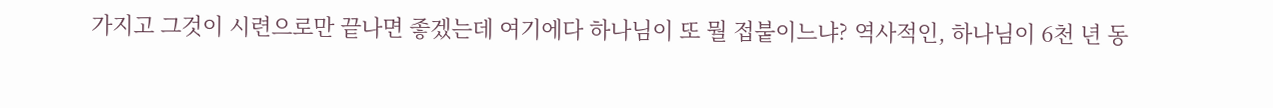가지고 그것이 시련으로만 끝나면 좋겠는데 여기에다 하나님이 또 뭘 접붙이느냐? 역사적인, 하나님이 6천 년 동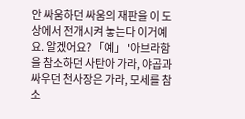안 싸움하던 싸움의 재판을 이 도상에서 전개시켜 놓는다 이거예요. 알겠어요? 「예」 '아브라함을 참소하던 사탄아 가라, 야곱과 싸우던 천사장은 가라, 모세를 참소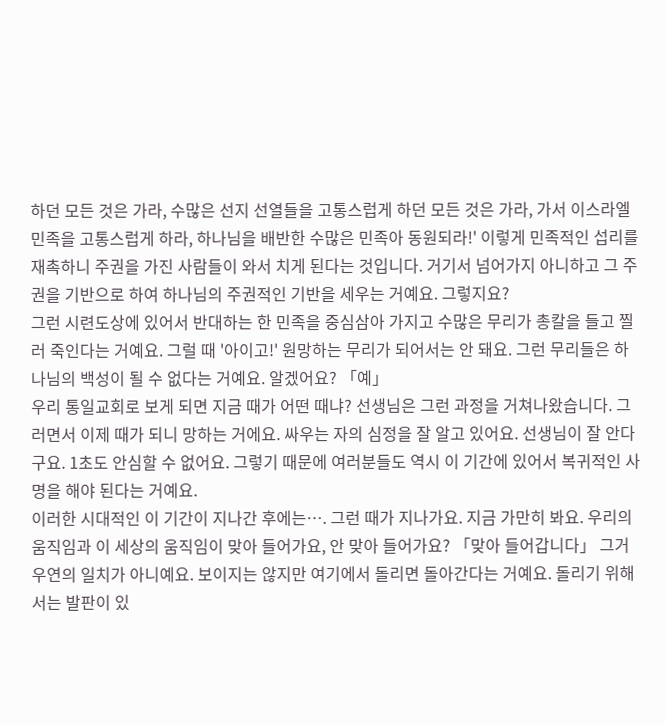하던 모든 것은 가라, 수많은 선지 선열들을 고통스럽게 하던 모든 것은 가라, 가서 이스라엘 민족을 고통스럽게 하라, 하나님을 배반한 수많은 민족아 동원되라!' 이렇게 민족적인 섭리를 재촉하니 주권을 가진 사람들이 와서 치게 된다는 것입니다. 거기서 넘어가지 아니하고 그 주권을 기반으로 하여 하나님의 주권적인 기반을 세우는 거예요. 그렇지요?
그런 시련도상에 있어서 반대하는 한 민족을 중심삼아 가지고 수많은 무리가 총칼을 들고 찔러 죽인다는 거예요. 그럴 때 '아이고!' 원망하는 무리가 되어서는 안 돼요. 그런 무리들은 하나님의 백성이 될 수 없다는 거예요. 알겠어요? 「예」
우리 통일교회로 보게 되면 지금 때가 어떤 때냐? 선생님은 그런 과정을 거쳐나왔습니다. 그러면서 이제 때가 되니 망하는 거에요. 싸우는 자의 심정을 잘 알고 있어요. 선생님이 잘 안다구요. 1초도 안심할 수 없어요. 그렇기 때문에 여러분들도 역시 이 기간에 있어서 복귀적인 사명을 해야 된다는 거예요.
이러한 시대적인 이 기간이 지나간 후에는…. 그런 때가 지나가요. 지금 가만히 봐요. 우리의 움직임과 이 세상의 움직임이 맞아 들어가요, 안 맞아 들어가요? 「맞아 들어갑니다」 그거 우연의 일치가 아니예요. 보이지는 않지만 여기에서 돌리면 돌아간다는 거예요. 돌리기 위해서는 발판이 있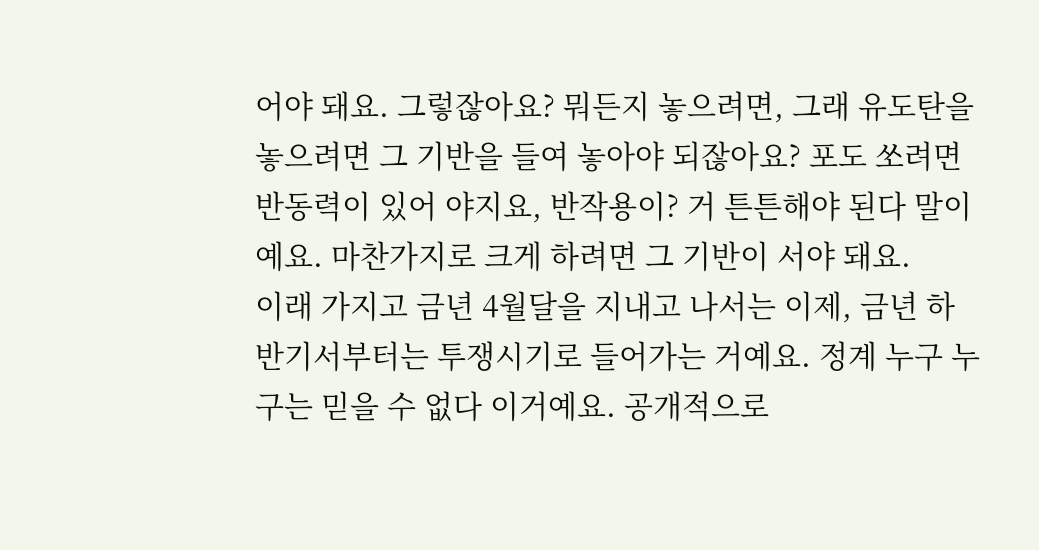어야 돼요. 그렇잖아요? 뭐든지 놓으려면, 그래 유도탄을 놓으려면 그 기반을 들여 놓아야 되잖아요? 포도 쏘려면 반동력이 있어 야지요, 반작용이? 거 튼튼해야 된다 말이예요. 마찬가지로 크게 하려면 그 기반이 서야 돼요.
이래 가지고 금년 4월달을 지내고 나서는 이제, 금년 하반기서부터는 투쟁시기로 들어가는 거예요. 정계 누구 누구는 믿을 수 없다 이거예요. 공개적으로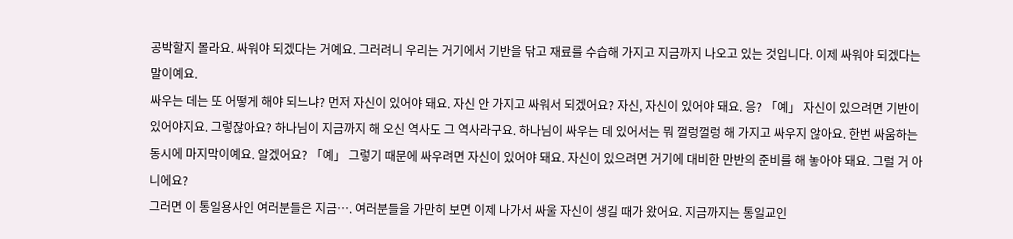공박할지 몰라요. 싸워야 되겠다는 거예요. 그러려니 우리는 거기에서 기반을 닦고 재료를 수습해 가지고 지금까지 나오고 있는 것입니다. 이제 싸워야 되겠다는 말이예요.
싸우는 데는 또 어떻게 해야 되느냐? 먼저 자신이 있어야 돼요. 자신 안 가지고 싸워서 되겠어요? 자신, 자신이 있어야 돼요. 응? 「예」 자신이 있으려면 기반이 있어야지요. 그렇잖아요? 하나님이 지금까지 해 오신 역사도 그 역사라구요. 하나님이 싸우는 데 있어서는 뭐 껄렁껄렁 해 가지고 싸우지 않아요. 한번 싸움하는 동시에 마지막이예요. 알겠어요? 「예」 그렇기 때문에 싸우려면 자신이 있어야 돼요. 자신이 있으려면 거기에 대비한 만반의 준비를 해 놓아야 돼요. 그럴 거 아니에요?
그러면 이 통일용사인 여러분들은 지금…. 여러분들을 가만히 보면 이제 나가서 싸울 자신이 생길 때가 왔어요. 지금까지는 통일교인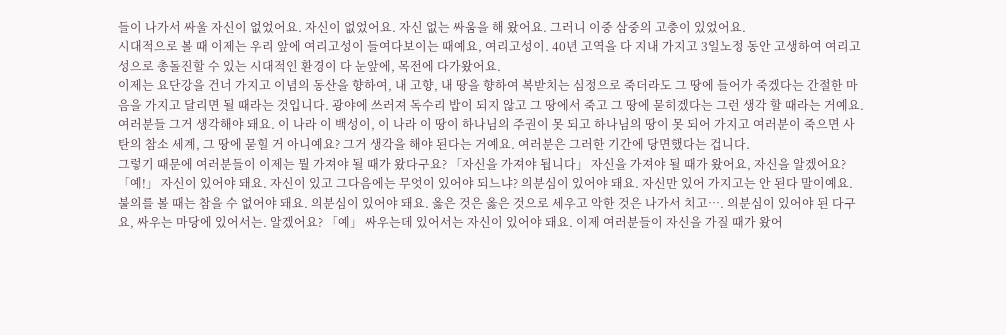들이 나가서 싸울 자신이 없었어요. 자신이 없었어요. 자신 없는 싸움을 해 왔어요. 그러니 이중 삼중의 고충이 있었어요.
시대적으로 볼 때 이제는 우리 앞에 여리고성이 들여다보이는 때예요, 여리고성이. 40년 고역을 다 지내 가지고 3일노정 동안 고생하여 여리고성으로 총돌진할 수 있는 시대적인 환경이 다 눈앞에, 목전에 다가왔어요.
이제는 요단강을 건너 가지고 이념의 동산을 향하여, 내 고향, 내 땅을 향하여 복받치는 심정으로 죽더라도 그 땅에 들어가 죽겠다는 간절한 마음을 가지고 달리면 될 때라는 것입니다. 광야에 쓰러져 독수리 밥이 되지 않고 그 땅에서 죽고 그 땅에 묻히겠다는 그런 생각 할 때라는 거예요. 여러분들 그거 생각해야 돼요. 이 나라 이 백성이, 이 나라 이 땅이 하나님의 주권이 못 되고 하나님의 땅이 못 되어 가지고 여러분이 죽으면 사탄의 참소 세계, 그 땅에 묻힐 거 아니예요? 그거 생각을 해야 된다는 거예요. 여러분은 그러한 기간에 당면했다는 겁니다.
그렇기 때문에 여러분들이 이제는 뭘 가져야 될 때가 왔다구요? 「자신을 가져야 됩니다」 자신을 가져야 될 때가 왔어요, 자신을 알겠어요? 「예!」 자신이 있어야 돼요. 자신이 있고 그다음에는 무엇이 있어야 되느냐? 의분심이 있어야 돼요. 자신만 있어 가지고는 안 된다 말이예요. 불의를 볼 때는 참을 수 없어야 돼요. 의분심이 있어야 돼요. 옳은 것은 옳은 것으로 세우고 악한 것은 나가서 치고…. 의분심이 있어야 된 다구요, 싸우는 마당에 있어서는. 알겠어요? 「예」 싸우는데 있어서는 자신이 있어야 돼요. 이제 여러분들이 자신을 가질 때가 왔어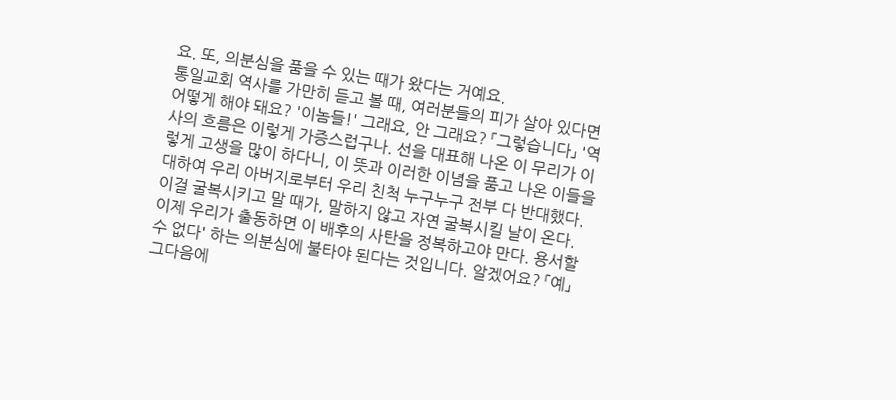요. 또, 의분심을 품을 수 있는 때가 왔다는 거예요.
통일교회 역사를 가만히 듣고 볼 때, 여러분들의 피가 살아 있다면 어떻게 해야 돼요? '이놈들!' 그래요, 안 그래요? 「그렇습니다」 '역사의 흐름은 이렇게 가증스럽구나. 선을 대표해 나온 이 무리가 이렇게 고생을 많이 하다니, 이 뜻과 이러한 이념을 품고 나온 이들을 대하여 우리 아버지로부터 우리 친척 누구누구 전부 다 반대했다. 이걸 굴복시키고 말 때가, 말하지 않고 자연 굴복시킬 날이 온다. 이제 우리가 출동하면 이 배후의 사탄을 정복하고야 만다. 용서할 수 없다' 하는 의분심에 불타야 된다는 것입니다. 알겠어요? 「예」
그다음에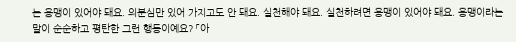는 용맹이 있어야 돼요. 의분심만 있어 가지고도 안 돼요. 실천해야 돼요. 실천하려면 용맹이 있어야 돼요. 용맹이라는 말이 순순하고 평탄한 그런 행동이예요? 「아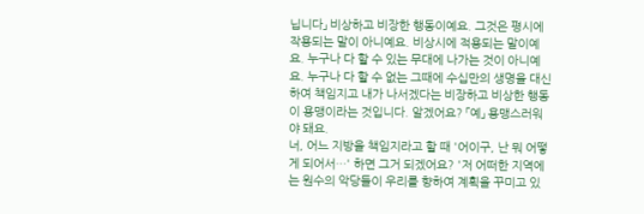닙니다」 비상하고 비장한 행동이예요. 그것은 평시에 작용되는 말이 아니예요. 비상시에 적용되는 말이예요. 누구나 다 할 수 있는 무대에 나가는 것이 아니예요. 누구나 다 할 수 없는 그때에 수십만의 생명을 대신하여 책임지고 내가 나서겠다는 비장하고 비상한 행동이 용맹이라는 것입니다. 알겠어요? 「예」 용맹스러워야 돼요.
너, 어느 지방을 책임지라고 할 때 '어이구, 난 뭐 어떻게 되어서…' 하면 그거 되겠어요? '저 어떠한 지역에는 원수의 악당들이 우리를 향하여 계획을 꾸미고 있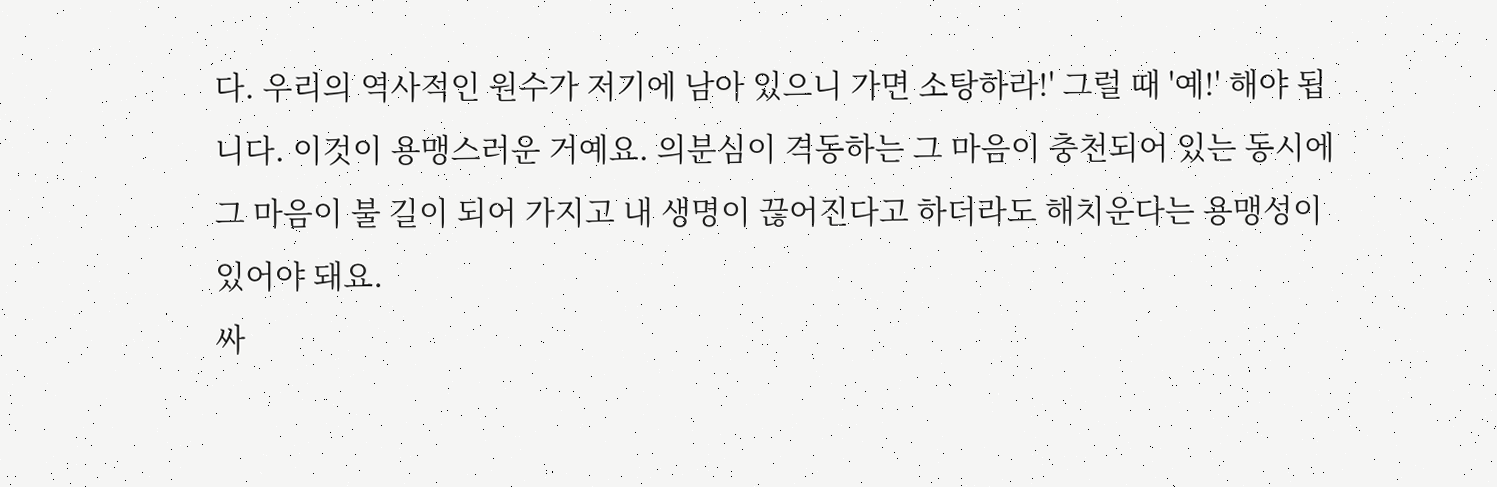다. 우리의 역사적인 원수가 저기에 남아 있으니 가면 소탕하라!' 그럴 때 '예!' 해야 됩니다. 이것이 용맹스러운 거예요. 의분심이 격동하는 그 마음이 충천되어 있는 동시에 그 마음이 불 길이 되어 가지고 내 생명이 끊어진다고 하더라도 해치운다는 용맹성이 있어야 돼요.
싸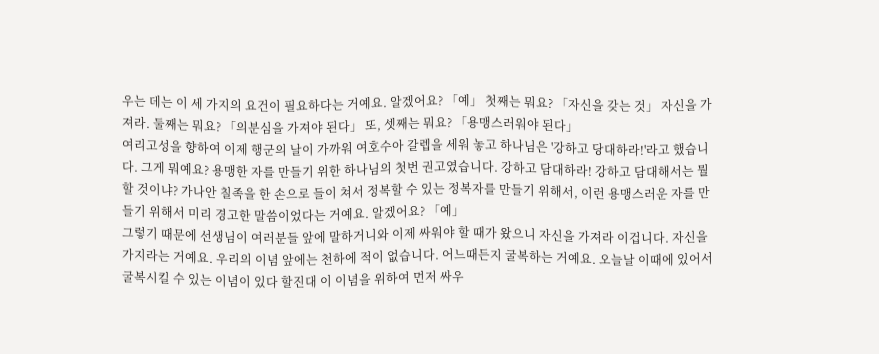우는 데는 이 세 가지의 요건이 필요하다는 거예요. 알겠어요? 「예」 첫째는 뭐요? 「자신을 갖는 것」 자신을 가져라. 둘째는 뭐요? 「의분심을 가져야 된다」 또, 셋째는 뭐요? 「용맹스러워야 된다」
여리고성을 향하여 이제 행군의 날이 가까워 여호수아 갈렙을 세워 놓고 하나님은 '강하고 당대하라!'라고 했습니다. 그게 뭐예요? 용맹한 자를 만들기 위한 하나님의 첫번 권고였습니다. 강하고 담대하라! 강하고 담대해서는 뭘할 것이냐? 가나안 칠족을 한 손으로 들이 쳐서 정복할 수 있는 정복자를 만들기 위해서, 이런 용맹스러운 자를 만들기 위해서 미리 경고한 말씀이었다는 거예요. 알겠어요? 「예」
그렇기 때문에 선생님이 여러분들 앞에 말하거니와 이제 싸워야 할 때가 왔으니 자신을 가져라 이겁니다. 자신을 가지라는 거예요. 우리의 이념 앞에는 천하에 적이 없습니다. 어느때든지 굴복하는 거예요. 오늘날 이때에 있어서 굴복시킬 수 있는 이념이 있다 할진대 이 이념을 위하여 먼저 싸우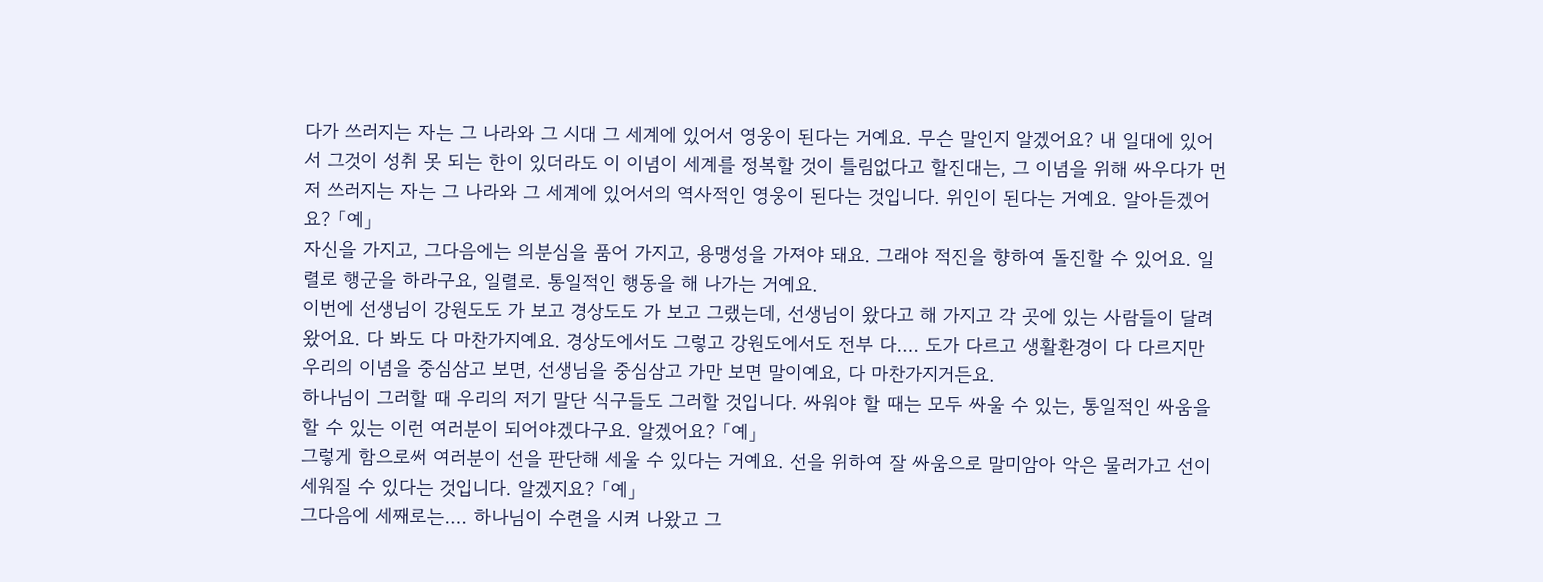다가 쓰러지는 자는 그 나라와 그 시대 그 세계에 있어서 영웅이 된다는 거예요. 무슨 말인지 알겠어요? 내 일대에 있어서 그것이 성취 못 되는 한이 있더라도 이 이념이 세계를 정복할 것이 틀림없다고 할진대는, 그 이념을 위해 싸우다가 먼저 쓰러지는 자는 그 나라와 그 세계에 있어서의 역사적인 영웅이 된다는 것입니다. 위인이 된다는 거예요. 알아듣겠어요? 「예」
자신을 가지고, 그다음에는 의분심을 품어 가지고, 용맹성을 가져야 돼요. 그래야 적진을 향하여 돌진할 수 있어요. 일렬로 행군을 하라구요, 일렬로. 통일적인 행동을 해 나가는 거예요.
이번에 선생님이 강원도도 가 보고 경상도도 가 보고 그랬는데, 선생님이 왔다고 해 가지고 각 곳에 있는 사람들이 달려왔어요. 다 봐도 다 마찬가지예요. 경상도에서도 그렇고 강원도에서도 전부 다…. 도가 다르고 생활환경이 다 다르지만 우리의 이념을 중심삼고 보면, 선생님을 중심삼고 가만 보면 말이예요, 다 마찬가지거든요.
하나님이 그러할 때 우리의 저기 말단 식구들도 그러할 것입니다. 싸워야 할 때는 모두 싸울 수 있는, 통일적인 싸움을 할 수 있는 이런 여러분이 되어야겠다구요. 알겠어요? 「예」
그렇게 함으로써 여러분이 선을 판단해 세울 수 있다는 거예요. 선을 위하여 잘 싸움으로 말미암아 악은 물러가고 선이 세워질 수 있다는 것입니다. 알겠지요? 「예」
그다음에 세째로는…. 하나님이 수련을 시켜 나왔고 그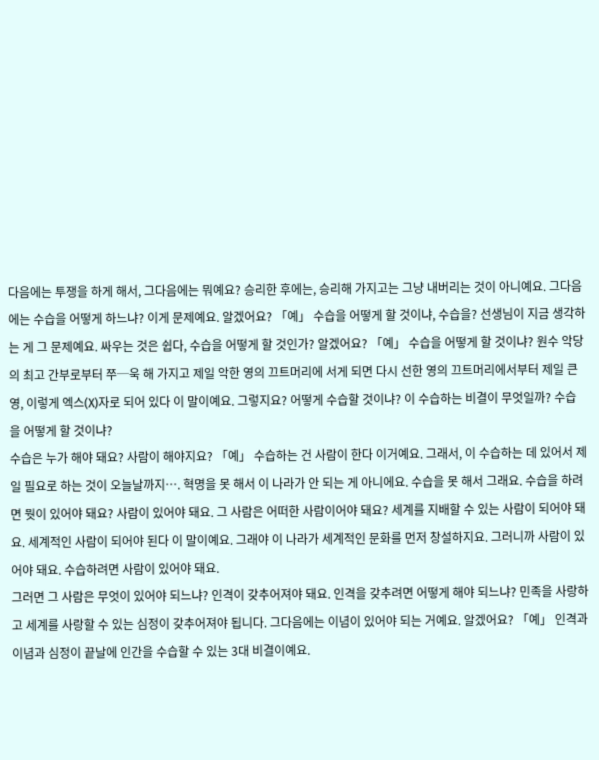다음에는 투쟁을 하게 해서, 그다음에는 뭐예요? 승리한 후에는, 승리해 가지고는 그냥 내버리는 것이 아니예요. 그다음에는 수습을 어떻게 하느냐? 이게 문제예요. 알겠어요? 「예」 수습을 어떻게 할 것이냐, 수습을? 선생님이 지금 생각하는 게 그 문제예요. 싸우는 것은 쉽다, 수습을 어떻게 할 것인가? 알겠어요? 「예」 수습을 어떻게 할 것이냐? 원수 악당의 최고 간부로부터 쭈─욱 해 가지고 제일 악한 영의 끄트머리에 서게 되면 다시 선한 영의 끄트머리에서부터 제일 큰 영, 이렇게 엑스(X)자로 되어 있다 이 말이예요. 그렇지요? 어떻게 수습할 것이냐? 이 수습하는 비결이 무엇일까? 수습을 어떻게 할 것이냐?
수습은 누가 해야 돼요? 사람이 해야지요? 「예」 수습하는 건 사람이 한다 이거예요. 그래서, 이 수습하는 데 있어서 제일 필요로 하는 것이 오늘날까지…. 혁명을 못 해서 이 나라가 안 되는 게 아니에요. 수습을 못 해서 그래요. 수습을 하려면 뭣이 있어야 돼요? 사람이 있어야 돼요. 그 사람은 어떠한 사람이어야 돼요? 세계를 지배할 수 있는 사람이 되어야 돼요. 세계적인 사람이 되어야 된다 이 말이예요. 그래야 이 나라가 세계적인 문화를 먼저 창설하지요. 그러니까 사람이 있어야 돼요. 수습하려면 사람이 있어야 돼요.
그러면 그 사람은 무엇이 있어야 되느냐? 인격이 갖추어져야 돼요. 인격을 갖추려면 어떻게 해야 되느냐? 민족을 사랑하고 세계를 사랑할 수 있는 심정이 갖추어져야 됩니다. 그다음에는 이념이 있어야 되는 거예요. 알겠어요? 「예」 인격과 이념과 심정이 끝날에 인간을 수습할 수 있는 3대 비결이예요.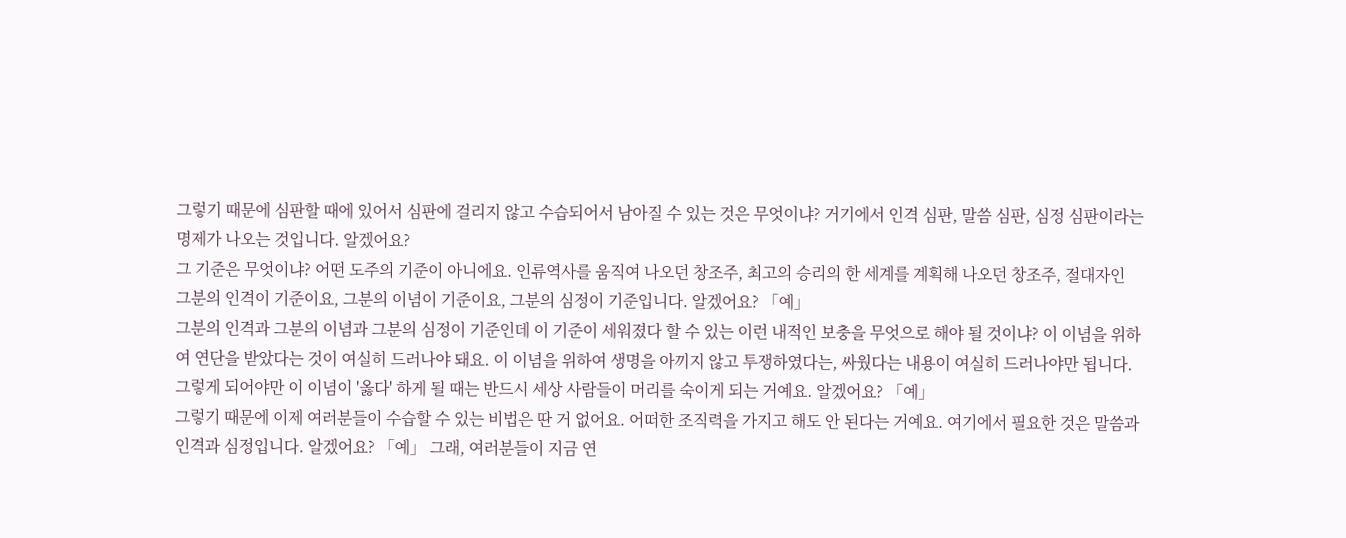그렇기 때문에 심판할 때에 있어서 심판에 걸리지 않고 수습되어서 남아질 수 있는 것은 무엇이냐? 거기에서 인격 심판, 말씀 심판, 심정 심판이라는 명제가 나오는 것입니다. 알겠어요?
그 기준은 무엇이냐? 어떤 도주의 기준이 아니에요. 인류역사를 움직여 나오던 창조주, 최고의 승리의 한 세계를 계획해 나오던 창조주, 절대자인 그분의 인격이 기준이요, 그분의 이념이 기준이요, 그분의 심정이 기준입니다. 알겠어요? 「예」
그분의 인격과 그분의 이념과 그분의 심정이 기준인데 이 기준이 세워졌다 할 수 있는 이런 내적인 보충을 무엇으로 해야 될 것이냐? 이 이념을 위하여 연단을 받았다는 것이 여실히 드러나야 돼요. 이 이념을 위하여 생명을 아끼지 않고 투쟁하였다는, 싸웠다는 내용이 여실히 드러나야만 됩니다. 그렇게 되어야만 이 이념이 '옳다' 하게 될 때는 반드시 세상 사람들이 머리를 숙이게 되는 거예요. 알겠어요? 「예」
그렇기 때문에 이제 여러분들이 수습할 수 있는 비법은 딴 거 없어요. 어떠한 조직력을 가지고 해도 안 된다는 거예요. 여기에서 필요한 것은 말씀과 인격과 심정입니다. 알겠어요? 「예」 그래, 여러분들이 지금 연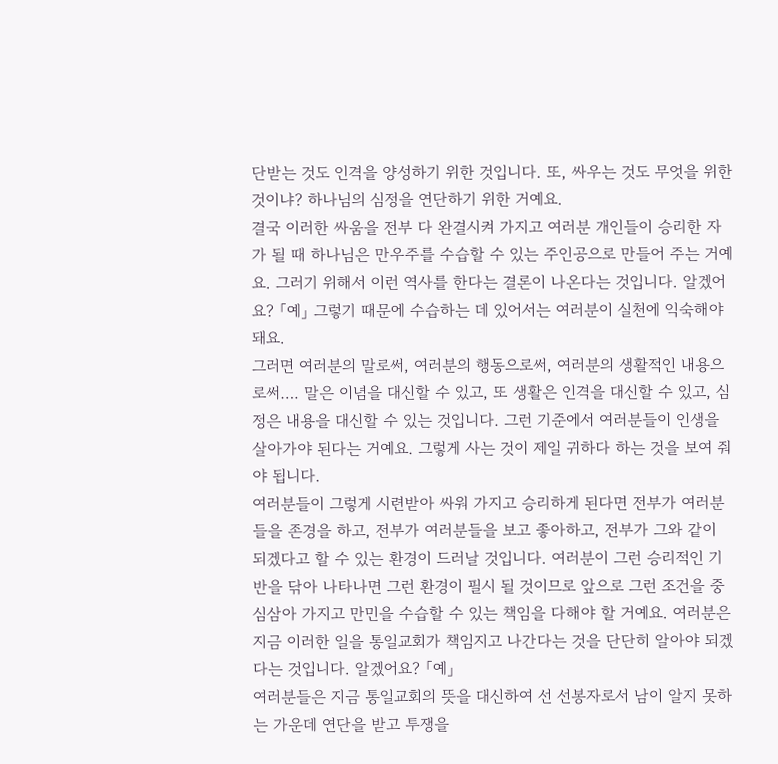단받는 것도 인격을 양성하기 위한 것입니다. 또, 싸우는 것도 무엇을 위한 것이냐? 하나님의 심정을 연단하기 위한 거예요.
결국 이러한 싸움을 전부 다 완결시켜 가지고 여러분 개인들이 승리한 자가 될 때 하나님은 만우주를 수습할 수 있는 주인공으로 만들어 주는 거예요. 그러기 위해서 이런 역사를 한다는 결론이 나온다는 것입니다. 알겠어요? 「예」 그렇기 때문에 수습하는 데 있어서는 여러분이 실천에 익숙해야 돼요.
그러면 여러분의 말로써, 여러분의 행동으로써, 여러분의 생활적인 내용으로써…. 말은 이념을 대신할 수 있고, 또 생활은 인격을 대신할 수 있고, 심정은 내용을 대신할 수 있는 것입니다. 그런 기준에서 여러분들이 인생을 살아가야 된다는 거예요. 그렇게 사는 것이 제일 귀하다 하는 것을 보여 줘야 됩니다.
여러분들이 그렇게 시련받아 싸워 가지고 승리하게 된다면 전부가 여러분들을 존경을 하고, 전부가 여러분들을 보고 좋아하고, 전부가 그와 같이 되겠다고 할 수 있는 환경이 드러날 것입니다. 여러분이 그런 승리적인 기반을 닦아 나타나면 그런 환경이 필시 될 것이므로 앞으로 그런 조건을 중심삼아 가지고 만민을 수습할 수 있는 책임을 다해야 할 거예요. 여러분은 지금 이러한 일을 통일교회가 책임지고 나간다는 것을 단단히 알아야 되겠다는 것입니다. 알겠어요? 「예」
여러분들은 지금 통일교회의 뜻을 대신하여 선 선봉자로서 남이 알지 못하는 가운데 연단을 받고 투쟁을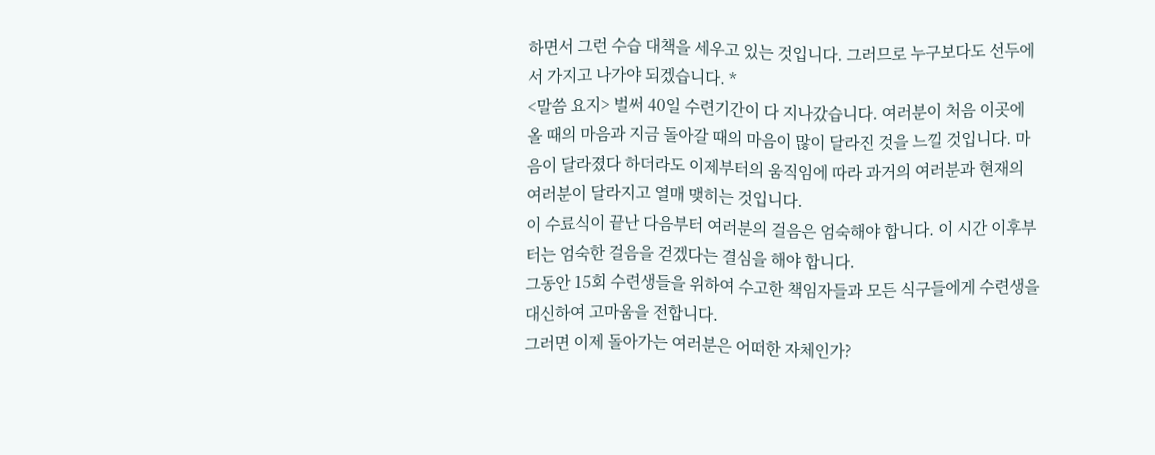하면서 그런 수습 대책을 세우고 있는 것입니다. 그러므로 누구보다도 선두에 서 가지고 나가야 되겠습니다. *
<말씀 요지> 벌써 40일 수련기간이 다 지나갔습니다. 여러분이 처음 이곳에 올 때의 마음과 지금 돌아갈 때의 마음이 많이 달라진 것을 느낄 것입니다. 마음이 달라졌다 하더라도 이제부터의 움직임에 따라 과거의 여러분과 현재의 여러분이 달라지고 열매 맺히는 것입니다.
이 수료식이 끝난 다음부터 여러분의 걸음은 엄숙해야 합니다. 이 시간 이후부터는 엄숙한 걸음을 걷겠다는 결심을 해야 합니다.
그동안 15회 수련생들을 위하여 수고한 책임자들과 모든 식구들에게 수련생을 대신하여 고마움을 전합니다.
그러면 이제 돌아가는 여러분은 어떠한 자체인가?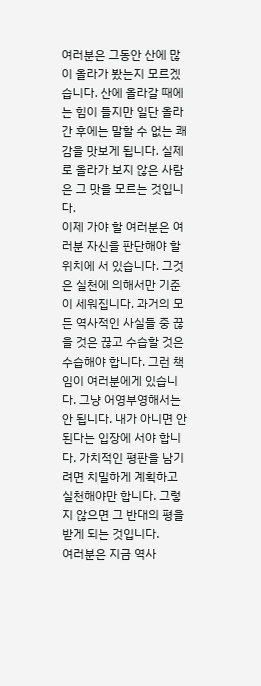여러분은 그동안 산에 많이 올라가 봤는지 모르겠습니다. 산에 올라갈 때에는 힘이 들지만 일단 올라간 후에는 말할 수 없는 쾌감을 맛보게 됩니다. 실제로 올라가 보지 않은 사람은 그 맛을 모르는 것입니다.
이제 가야 할 여러분은 여러분 자신을 판단해야 할 위치에 서 있습니다. 그것은 실천에 의해서만 기준이 세워집니다. 과거의 모든 역사적인 사실들 중 끊을 것은 끊고 수습할 것은 수습해야 합니다. 그런 책임이 여러분에게 있습니다. 그냥 어영부영해서는 안 됩니다. 내가 아니면 안 된다는 입장에 서야 합니다. 가치적인 평판을 남기려면 치밀하게 계획하고 실천해야만 합니다. 그렇지 않으면 그 반대의 평을 받게 되는 것입니다.
여러분은 지금 역사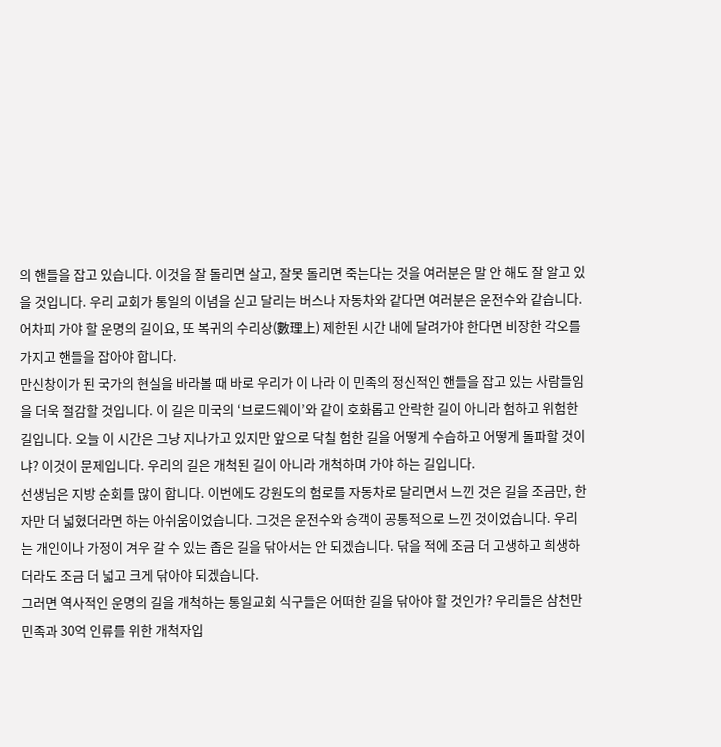의 핸들을 잡고 있습니다. 이것을 잘 돌리면 살고, 잘못 돌리면 죽는다는 것을 여러분은 말 안 해도 잘 알고 있을 것입니다. 우리 교회가 통일의 이념을 싣고 달리는 버스나 자동차와 같다면 여러분은 운전수와 같습니다. 어차피 가야 할 운명의 길이요, 또 복귀의 수리상(數理上) 제한된 시간 내에 달려가야 한다면 비장한 각오를 가지고 핸들을 잡아야 합니다.
만신창이가 된 국가의 현실을 바라볼 때 바로 우리가 이 나라 이 민족의 정신적인 핸들을 잡고 있는 사람들임을 더욱 절감할 것입니다. 이 길은 미국의 ‘브로드웨이’와 같이 호화롭고 안락한 길이 아니라 험하고 위험한 길입니다. 오늘 이 시간은 그냥 지나가고 있지만 앞으로 닥칠 험한 길을 어떻게 수습하고 어떻게 돌파할 것이냐? 이것이 문제입니다. 우리의 길은 개척된 길이 아니라 개척하며 가야 하는 길입니다.
선생님은 지방 순회를 많이 합니다. 이번에도 강원도의 험로를 자동차로 달리면서 느낀 것은 길을 조금만, 한 자만 더 넓혔더라면 하는 아쉬움이었습니다. 그것은 운전수와 승객이 공통적으로 느낀 것이었습니다. 우리는 개인이나 가정이 겨우 갈 수 있는 좁은 길을 닦아서는 안 되겠습니다. 닦을 적에 조금 더 고생하고 희생하더라도 조금 더 넓고 크게 닦아야 되겠습니다.
그러면 역사적인 운명의 길을 개척하는 통일교회 식구들은 어떠한 길을 닦아야 할 것인가? 우리들은 삼천만 민족과 30억 인류를 위한 개척자입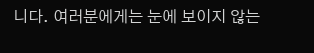니다. 여러분에게는 눈에 보이지 않는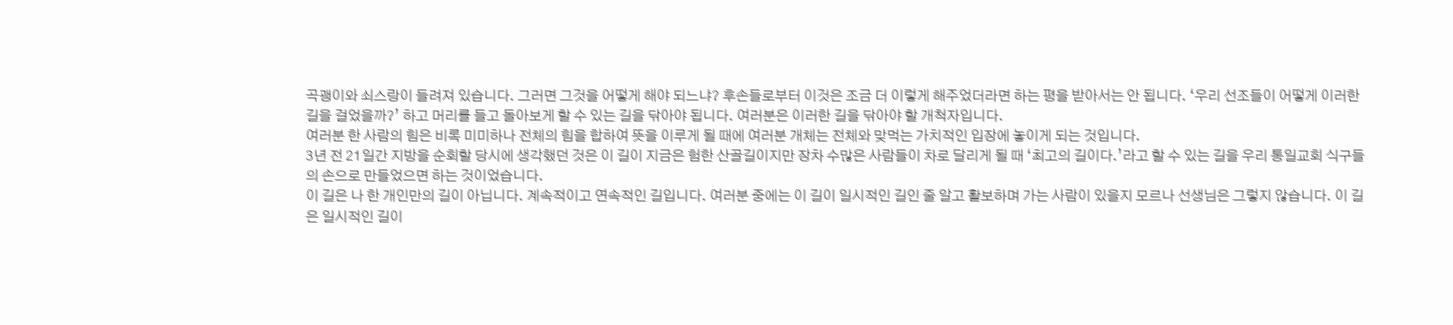곡괭이와 쇠스랑이 들려져 있습니다. 그러면 그것을 어떻게 해야 되느냐? 후손들로부터 이것은 조금 더 이렇게 해주었더라면 하는 평을 받아서는 안 됩니다. ‘우리 선조들이 어떻게 이러한 길을 걸었을까?’ 하고 머리를 들고 돌아보게 할 수 있는 길을 닦아야 됩니다. 여러분은 이러한 길을 닦아야 할 개척자입니다.
여러분 한 사람의 힘은 비록 미미하나 전체의 힘을 합하여 뜻을 이루게 될 때에 여러분 개체는 전체와 맞먹는 가치적인 입장에 놓이게 되는 것입니다.
3년 전 21일간 지방을 순회할 당시에 생각했던 것은 이 길이 지금은 험한 산골길이지만 장차 수많은 사람들이 차로 달리게 될 때 ‘최고의 길이다.’라고 할 수 있는 길을 우리 통일교회 식구들의 손으로 만들었으면 하는 것이었습니다.
이 길은 나 한 개인만의 길이 아닙니다. 계속적이고 연속적인 길입니다. 여러분 중에는 이 길이 일시적인 길인 줄 알고 활보하며 가는 사람이 있을지 모르나 선생님은 그렇지 않습니다. 이 길은 일시적인 길이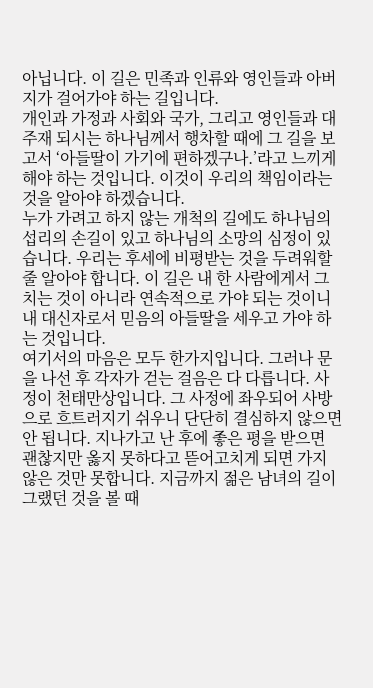아닙니다. 이 길은 민족과 인류와 영인들과 아버지가 걸어가야 하는 길입니다.
개인과 가정과 사회와 국가, 그리고 영인들과 대주재 되시는 하나님께서 행차할 때에 그 길을 보고서 ‘아들딸이 가기에 편하겠구나.’라고 느끼게 해야 하는 것입니다. 이것이 우리의 책임이라는 것을 알아야 하겠습니다.
누가 가려고 하지 않는 개척의 길에도 하나님의 섭리의 손길이 있고 하나님의 소망의 심정이 있습니다. 우리는 후세에 비평받는 것을 두려워할 줄 알아야 합니다. 이 길은 내 한 사람에게서 그치는 것이 아니라 연속적으로 가야 되는 것이니 내 대신자로서 믿음의 아들딸을 세우고 가야 하는 것입니다.
여기서의 마음은 모두 한가지입니다. 그러나 문을 나선 후 각자가 걷는 걸음은 다 다릅니다. 사정이 천태만상입니다. 그 사정에 좌우되어 사방으로 흐트러지기 쉬우니 단단히 결심하지 않으면 안 됩니다. 지나가고 난 후에 좋은 평을 받으면 괜찮지만 옳지 못하다고 뜯어고치게 되면 가지 않은 것만 못합니다. 지금까지 젊은 남녀의 길이 그랬던 것을 볼 때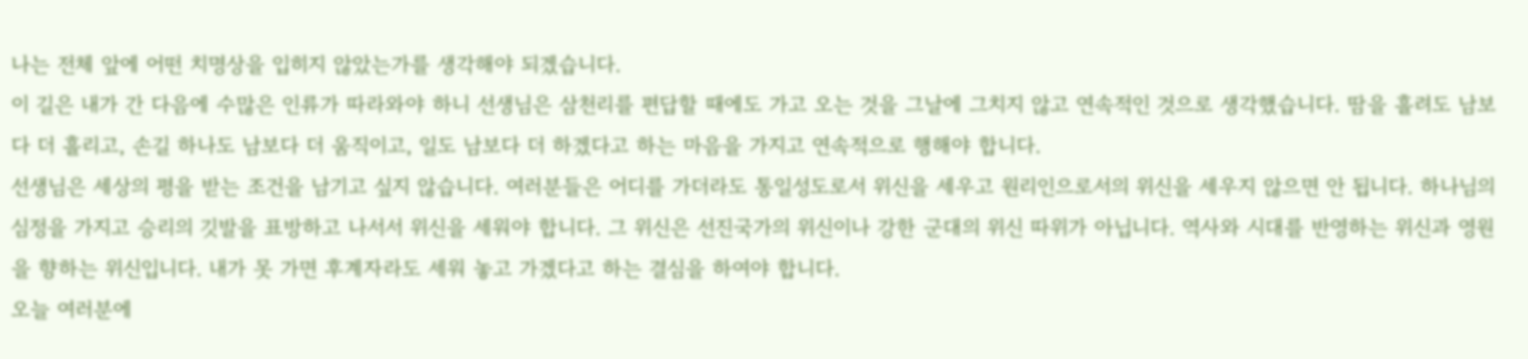나는 전체 앞에 어떤 치명상을 입히지 않았는가를 생각해야 되겠습니다.
이 길은 내가 간 다음에 수많은 인류가 따라와야 하니 선생님은 삼천리를 편답할 때에도 가고 오는 것을 그날에 그치지 않고 연속적인 것으로 생각했습니다. 땀을 흘려도 남보다 더 흘리고, 손길 하나도 남보다 더 움직이고, 일도 남보다 더 하겠다고 하는 마음을 가지고 연속적으로 행해야 합니다.
선생님은 세상의 평을 받는 조건을 남기고 싶지 않습니다. 여러분들은 어디를 가더라도 통일성도로서 위신을 세우고 원리인으로서의 위신을 세우지 않으면 안 됩니다. 하나님의 심정을 가지고 승리의 깃발을 표방하고 나서서 위신을 세워야 합니다. 그 위신은 선진국가의 위신이나 강한 군대의 위신 따위가 아닙니다. 역사와 시대를 반영하는 위신과 영원을 향하는 위신입니다. 내가 못 가면 후계자라도 세워 놓고 가겠다고 하는 결심을 하여야 합니다.
오늘 여러분에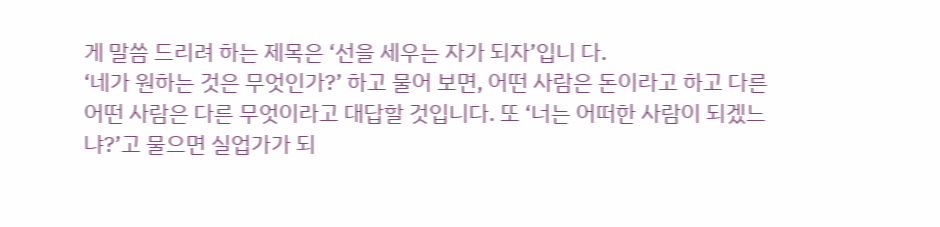게 말씀 드리려 하는 제목은 ‘선을 세우는 자가 되자’입니 다.
‘네가 원하는 것은 무엇인가?’ 하고 물어 보면, 어떤 사람은 돈이라고 하고 다른 어떤 사람은 다른 무엇이라고 대답할 것입니다. 또 ‘너는 어떠한 사람이 되겠느냐?’고 물으면 실업가가 되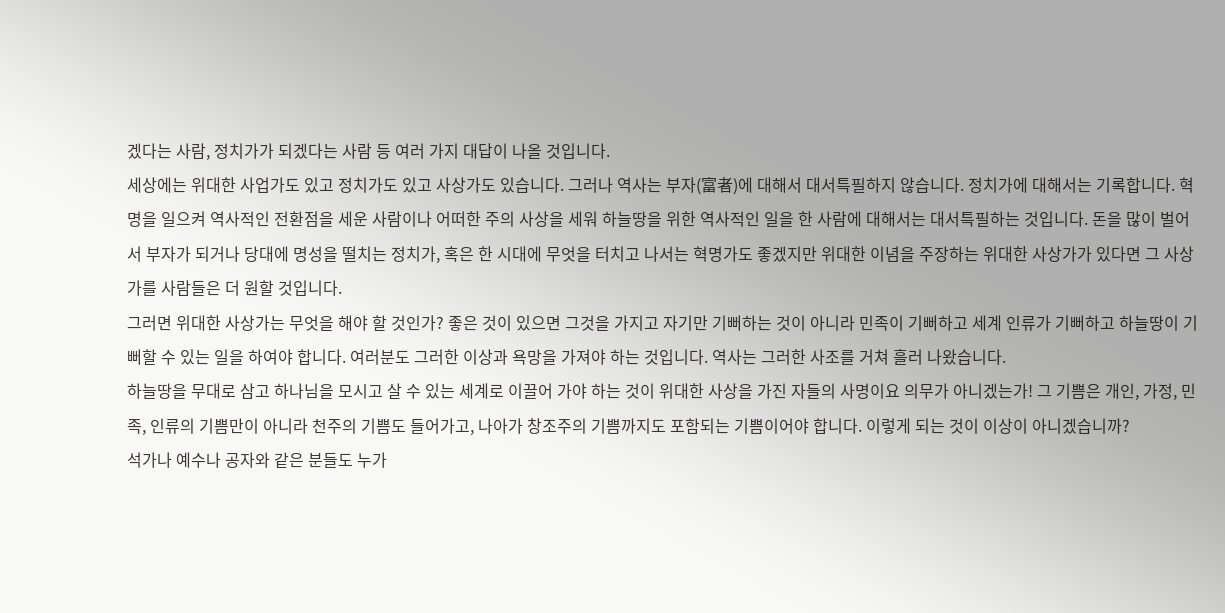겠다는 사람, 정치가가 되겠다는 사람 등 여러 가지 대답이 나올 것입니다.
세상에는 위대한 사업가도 있고 정치가도 있고 사상가도 있습니다. 그러나 역사는 부자(富者)에 대해서 대서특필하지 않습니다. 정치가에 대해서는 기록합니다. 혁명을 일으켜 역사적인 전환점을 세운 사람이나 어떠한 주의 사상을 세워 하늘땅을 위한 역사적인 일을 한 사람에 대해서는 대서특필하는 것입니다. 돈을 많이 벌어서 부자가 되거나 당대에 명성을 떨치는 정치가, 혹은 한 시대에 무엇을 터치고 나서는 혁명가도 좋겠지만 위대한 이념을 주장하는 위대한 사상가가 있다면 그 사상가를 사람들은 더 원할 것입니다.
그러면 위대한 사상가는 무엇을 해야 할 것인가? 좋은 것이 있으면 그것을 가지고 자기만 기뻐하는 것이 아니라 민족이 기뻐하고 세계 인류가 기뻐하고 하늘땅이 기뻐할 수 있는 일을 하여야 합니다. 여러분도 그러한 이상과 욕망을 가져야 하는 것입니다. 역사는 그러한 사조를 거쳐 흘러 나왔습니다.
하늘땅을 무대로 삼고 하나님을 모시고 살 수 있는 세계로 이끌어 가야 하는 것이 위대한 사상을 가진 자들의 사명이요 의무가 아니겠는가! 그 기쁨은 개인, 가정, 민족, 인류의 기쁨만이 아니라 천주의 기쁨도 들어가고, 나아가 창조주의 기쁨까지도 포함되는 기쁨이어야 합니다. 이렇게 되는 것이 이상이 아니겠습니까?
석가나 예수나 공자와 같은 분들도 누가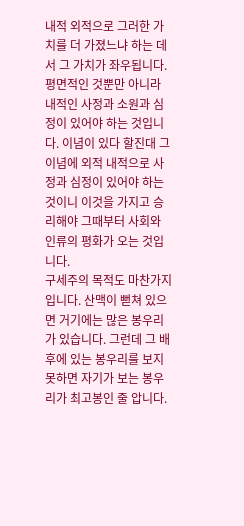내적 외적으로 그러한 가치를 더 가졌느냐 하는 데서 그 가치가 좌우됩니다. 평면적인 것뿐만 아니라 내적인 사정과 소원과 심정이 있어야 하는 것입니다. 이념이 있다 할진대 그 이념에 외적 내적으로 사정과 심정이 있어야 하는 것이니 이것을 가지고 승리해야 그때부터 사회와 인류의 평화가 오는 것입니다.
구세주의 목적도 마찬가지입니다. 산맥이 뻗쳐 있으면 거기에는 많은 봉우리가 있습니다. 그런데 그 배후에 있는 봉우리를 보지 못하면 자기가 보는 봉우리가 최고봉인 줄 압니다.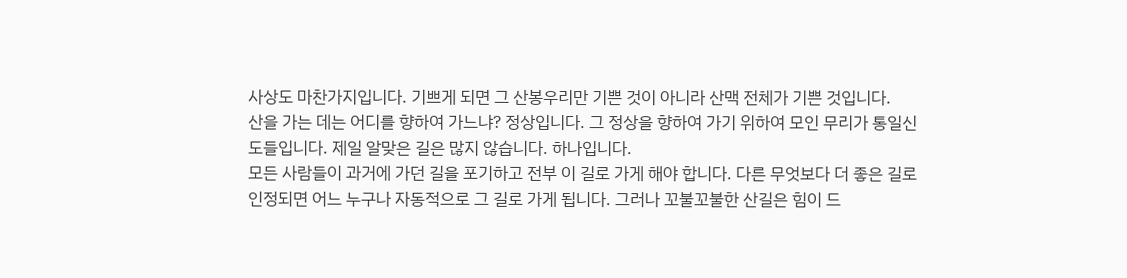사상도 마찬가지입니다. 기쁘게 되면 그 산봉우리만 기쁜 것이 아니라 산맥 전체가 기쁜 것입니다.
산을 가는 데는 어디를 향하여 가느냐? 정상입니다. 그 정상을 향하여 가기 위하여 모인 무리가 통일신도들입니다. 제일 알맞은 길은 많지 않습니다. 하나입니다.
모든 사람들이 과거에 가던 길을 포기하고 전부 이 길로 가게 해야 합니다. 다른 무엇보다 더 좋은 길로 인정되면 어느 누구나 자동적으로 그 길로 가게 됩니다. 그러나 꼬불꼬불한 산길은 힘이 드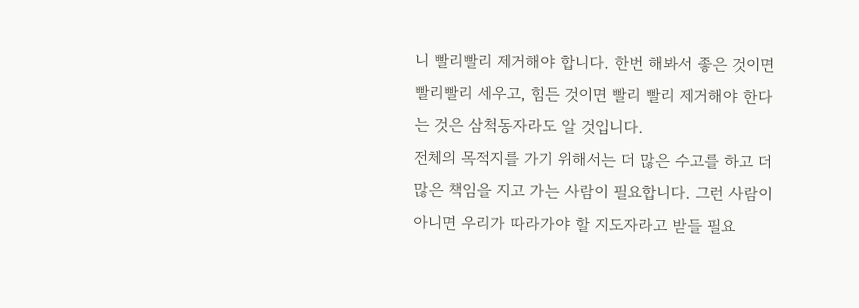니 빨리빨리 제거해야 합니다. 한번 해봐서 좋은 것이면 빨리빨리 세우고, 힘든 것이면 빨리 빨리 제거해야 한다는 것은 삼척동자라도 알 것입니다.
전체의 목적지를 가기 위해서는 더 많은 수고를 하고 더 많은 책임을 지고 가는 사람이 필요합니다. 그런 사람이 아니면 우리가 따라가야 할 지도자라고 받들 필요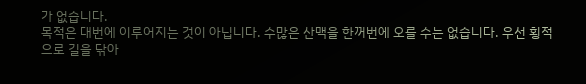가 없습니다.
목적은 대번에 이루어지는 것이 아닙니다. 수많은 산맥을 한꺼번에 오를 수는 없습니다. 우선 횡적으로 길을 닦아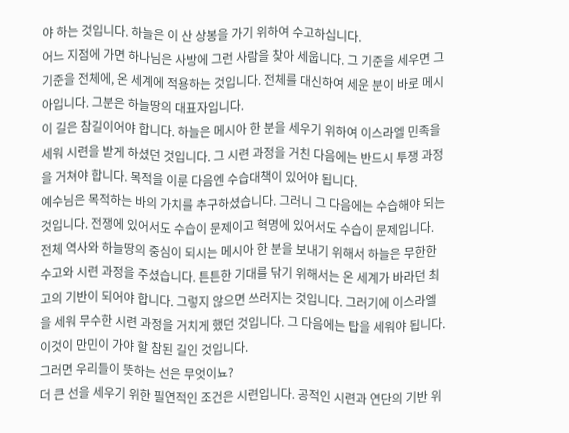야 하는 것입니다. 하늘은 이 산 상봉을 가기 위하여 수고하십니다.
어느 지점에 가면 하나님은 사방에 그런 사람을 찾아 세웁니다. 그 기준을 세우면 그 기준을 전체에, 온 세계에 적용하는 것입니다. 전체를 대신하여 세운 분이 바로 메시아입니다. 그분은 하늘땅의 대표자입니다.
이 길은 참길이어야 합니다. 하늘은 메시아 한 분을 세우기 위하여 이스라엘 민족을 세워 시련을 받게 하셨던 것입니다. 그 시련 과정을 거친 다음에는 반드시 투쟁 과정을 거쳐야 합니다. 목적을 이룬 다음엔 수습대책이 있어야 됩니다.
예수님은 목적하는 바의 가치를 추구하셨습니다. 그러니 그 다음에는 수습해야 되는 것입니다. 전쟁에 있어서도 수습이 문제이고 혁명에 있어서도 수습이 문제입니다.
전체 역사와 하늘땅의 중심이 되시는 메시아 한 분을 보내기 위해서 하늘은 무한한 수고와 시련 과정을 주셨습니다. 튼튼한 기대를 닦기 위해서는 온 세계가 바라던 최고의 기반이 되어야 합니다. 그렇지 않으면 쓰러지는 것입니다. 그러기에 이스라엘을 세워 무수한 시련 과정을 거치게 했던 것입니다. 그 다음에는 탑을 세워야 됩니다. 이것이 만민이 가야 할 참된 길인 것입니다.
그러면 우리들이 뜻하는 선은 무엇이뇨?
더 큰 선을 세우기 위한 필연적인 조건은 시련입니다. 공적인 시련과 연단의 기반 위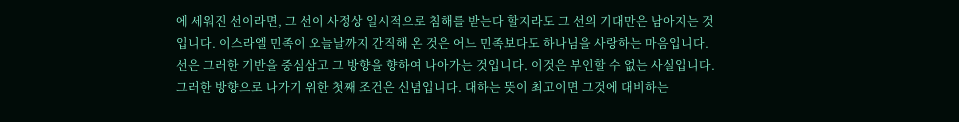에 세워진 선이라면, 그 선이 사정상 일시적으로 침해를 받는다 할지라도 그 선의 기대만은 남아지는 것입니다. 이스라엘 민족이 오늘날까지 간직해 온 것은 어느 민족보다도 하나님을 사랑하는 마음입니다. 선은 그러한 기반을 중심삼고 그 방향을 향하여 나아가는 것입니다. 이것은 부인할 수 없는 사실입니다. 그러한 방향으로 나가기 위한 첫째 조건은 신념입니다. 대하는 뜻이 최고이면 그것에 대비하는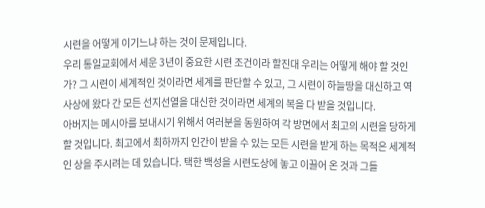시련을 어떻게 이기느냐 하는 것이 문제입니다.
우리 통일교회에서 세운 3년이 중요한 시련 조건이라 할진대 우리는 어떻게 해야 할 것인가? 그 시련이 세계적인 것이라면 세계를 판단할 수 있고, 그 시련이 하늘땅을 대신하고 역사상에 왔다 간 모든 선지선열을 대신한 것이라면 세계의 복을 다 받을 것입니다.
아버지는 메시아를 보내시기 위해서 여러분을 동원하여 각 방면에서 최고의 시련을 당하게 할 것입니다. 최고에서 최하까지 인간이 받을 수 있는 모든 시련을 받게 하는 목적은 세계적인 상을 주시려는 데 있습니다. 택한 백성을 시련도상에 놓고 이끌어 온 것과 그들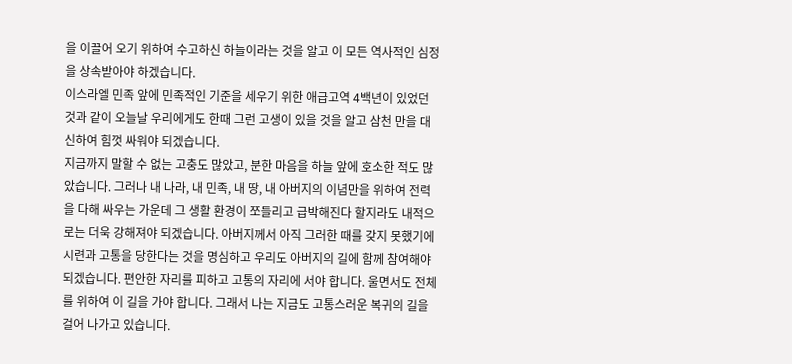을 이끌어 오기 위하여 수고하신 하늘이라는 것을 알고 이 모든 역사적인 심정을 상속받아야 하겠습니다.
이스라엘 민족 앞에 민족적인 기준을 세우기 위한 애급고역 4백년이 있었던 것과 같이 오늘날 우리에게도 한때 그런 고생이 있을 것을 알고 삼천 만을 대신하여 힘껏 싸워야 되겠습니다.
지금까지 말할 수 없는 고충도 많았고, 분한 마음을 하늘 앞에 호소한 적도 많았습니다. 그러나 내 나라, 내 민족, 내 땅, 내 아버지의 이념만을 위하여 전력을 다해 싸우는 가운데 그 생활 환경이 쪼들리고 급박해진다 할지라도 내적으로는 더욱 강해져야 되겠습니다. 아버지께서 아직 그러한 때를 갖지 못했기에 시련과 고통을 당한다는 것을 명심하고 우리도 아버지의 길에 함께 참여해야 되겠습니다. 편안한 자리를 피하고 고통의 자리에 서야 합니다. 울면서도 전체를 위하여 이 길을 가야 합니다. 그래서 나는 지금도 고통스러운 복귀의 길을 걸어 나가고 있습니다.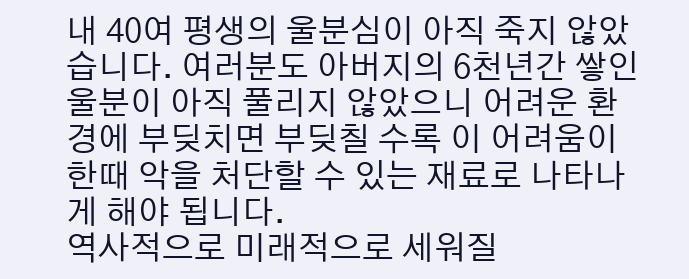내 40여 평생의 울분심이 아직 죽지 않았습니다. 여러분도 아버지의 6천년간 쌓인 울분이 아직 풀리지 않았으니 어려운 환경에 부딪치면 부딪칠 수록 이 어려움이 한때 악을 처단할 수 있는 재료로 나타나게 해야 됩니다.
역사적으로 미래적으로 세워질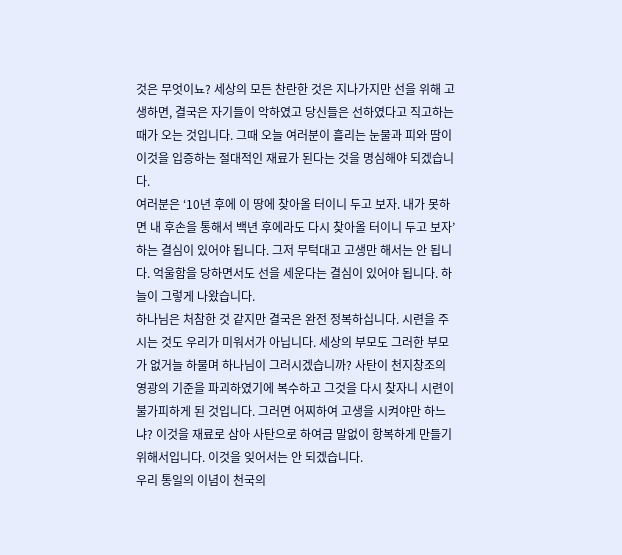것은 무엇이뇨? 세상의 모든 찬란한 것은 지나가지만 선을 위해 고생하면, 결국은 자기들이 악하였고 당신들은 선하였다고 직고하는 때가 오는 것입니다. 그때 오늘 여러분이 흘리는 눈물과 피와 땀이 이것을 입증하는 절대적인 재료가 된다는 것을 명심해야 되겠습니다.
여러분은 ‘10년 후에 이 땅에 찾아올 터이니 두고 보자. 내가 못하면 내 후손을 통해서 백년 후에라도 다시 찾아올 터이니 두고 보자’ 하는 결심이 있어야 됩니다. 그저 무턱대고 고생만 해서는 안 됩니다. 억울함을 당하면서도 선을 세운다는 결심이 있어야 됩니다. 하늘이 그렇게 나왔습니다.
하나님은 처참한 것 같지만 결국은 완전 정복하십니다. 시련을 주시는 것도 우리가 미워서가 아닙니다. 세상의 부모도 그러한 부모가 없거늘 하물며 하나님이 그러시겠습니까? 사탄이 천지창조의 영광의 기준을 파괴하였기에 복수하고 그것을 다시 찾자니 시련이 불가피하게 된 것입니다. 그러면 어찌하여 고생을 시켜야만 하느냐? 이것을 재료로 삼아 사탄으로 하여금 말없이 항복하게 만들기 위해서입니다. 이것을 잊어서는 안 되겠습니다.
우리 통일의 이념이 천국의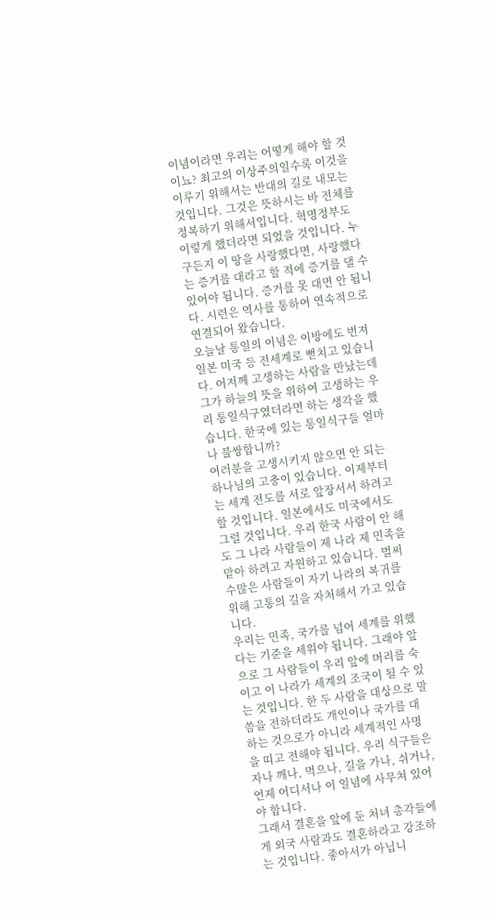이념이라면 우리는 어떻게 해야 할 것이뇨? 최고의 이상주의일수록 이것을 이루기 위해서는 반대의 길로 내모는 것입니다. 그것은 뜻하시는 바 전체를 정복하기 위해서입니다. 혁명정부도 이렇게 했더라면 되었을 것입니다. 누구든지 이 땅을 사랑했다면, 사랑했다는 증거를 대라고 할 적에 증거를 댈 수 있어야 됩니다. 증거를 못 대면 안 됩니다. 시련은 역사를 통하여 연속적으로 연결되어 왔습니다.
오늘날 통일의 이념은 이방에도 번져 일본 미국 등 전세계로 뻗치고 있습니다. 어저께 고생하는 사람을 만났는데 그가 하늘의 뜻을 위하여 고생하는 우리 통일식구였더라면 하는 생각을 했습니다. 한국에 있는 통일식구들 얼마나 불쌍합니까?
여러분을 고생시키지 않으면 안 되는 하나님의 고충이 있습니다. 이제부터는 세계 전도를 서로 앞장서서 하려고 할 것입니다. 일본에서도 미국에서도 그럴 것입니다. 우리 한국 사람이 안 해도 그 나라 사람들이 제 나라 제 민족을 맡아 하려고 자원하고 있습니다. 벌써 수많은 사람들이 자기 나라의 복귀를 위해 고통의 길을 자처해서 가고 있습니다.
우리는 민족, 국가를 넘어 세계를 위했다는 기준을 세워야 됩니다. 그래야 앞으로 그 사람들이 우리 앞에 머리를 숙이고 이 나라가 세계의 조국이 될 수 있는 것입니다. 한 두 사람을 대상으로 말씀을 전하더라도 개인이나 국가를 대하는 것으로가 아니라 세계적인 사명을 띠고 전해야 됩니다. 우리 식구들은 자나 깨나, 먹으나, 길을 가나, 쉬거나, 언제 어디서나 이 일념에 사무쳐 있어야 합니다.
그래서 결혼을 앞에 둔 처녀 총각들에게 외국 사람과도 결혼하라고 강조하는 것입니다. 좋아서가 아닙니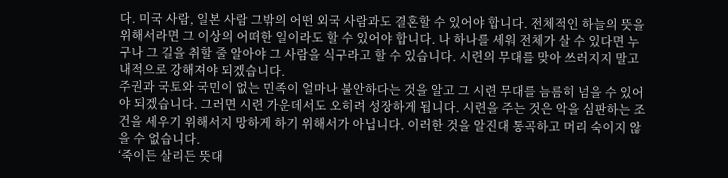다. 미국 사람, 일본 사람 그밖의 어떤 외국 사람과도 결혼할 수 있어야 합니다. 전체적인 하늘의 뜻을 위해서라면 그 이상의 어떠한 일이라도 할 수 있어야 합니다. 나 하나를 세워 전체가 살 수 있다면 누구나 그 길을 취할 줄 알아야 그 사람을 식구라고 할 수 있습니다. 시련의 무대를 맞아 쓰러지지 말고 내적으로 강해져야 되겠습니다.
주권과 국토와 국민이 없는 민족이 얼마나 불안하다는 것을 알고 그 시련 무대를 늠름히 넘을 수 있어야 되겠습니다. 그러면 시련 가운데서도 오히려 성장하게 됩니다. 시련을 주는 것은 악을 심판하는 조건을 세우기 위해서지 망하게 하기 위해서가 아닙니다. 이러한 것을 알진대 통곡하고 머리 숙이지 않을 수 없습니다.
‘죽이든 살리든 뜻대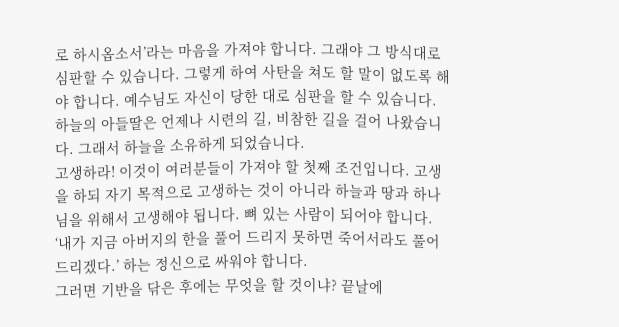로 하시옵소서’라는 마음을 가져야 합니다. 그래야 그 방식대로 심판할 수 있습니다. 그렇게 하여 사탄을 쳐도 할 말이 없도록 해야 합니다. 예수님도 자신이 당한 대로 심판을 할 수 있습니다. 하늘의 아들딸은 언제나 시련의 길, 비참한 길을 걸어 나왔습니다. 그래서 하늘을 소유하게 되었습니다.
고생하라! 이것이 여러분들이 가져야 할 첫째 조건입니다. 고생을 하되 자기 목적으로 고생하는 것이 아니라 하늘과 땅과 하나님을 위해서 고생해야 됩니다. 뼈 있는 사람이 되어야 합니다. ‘내가 지금 아버지의 한을 풀어 드리지 못하면 죽어서라도 풀어 드리겠다.’ 하는 정신으로 싸워야 합니다.
그러면 기반을 닦은 후에는 무엇을 할 것이냐? 끝날에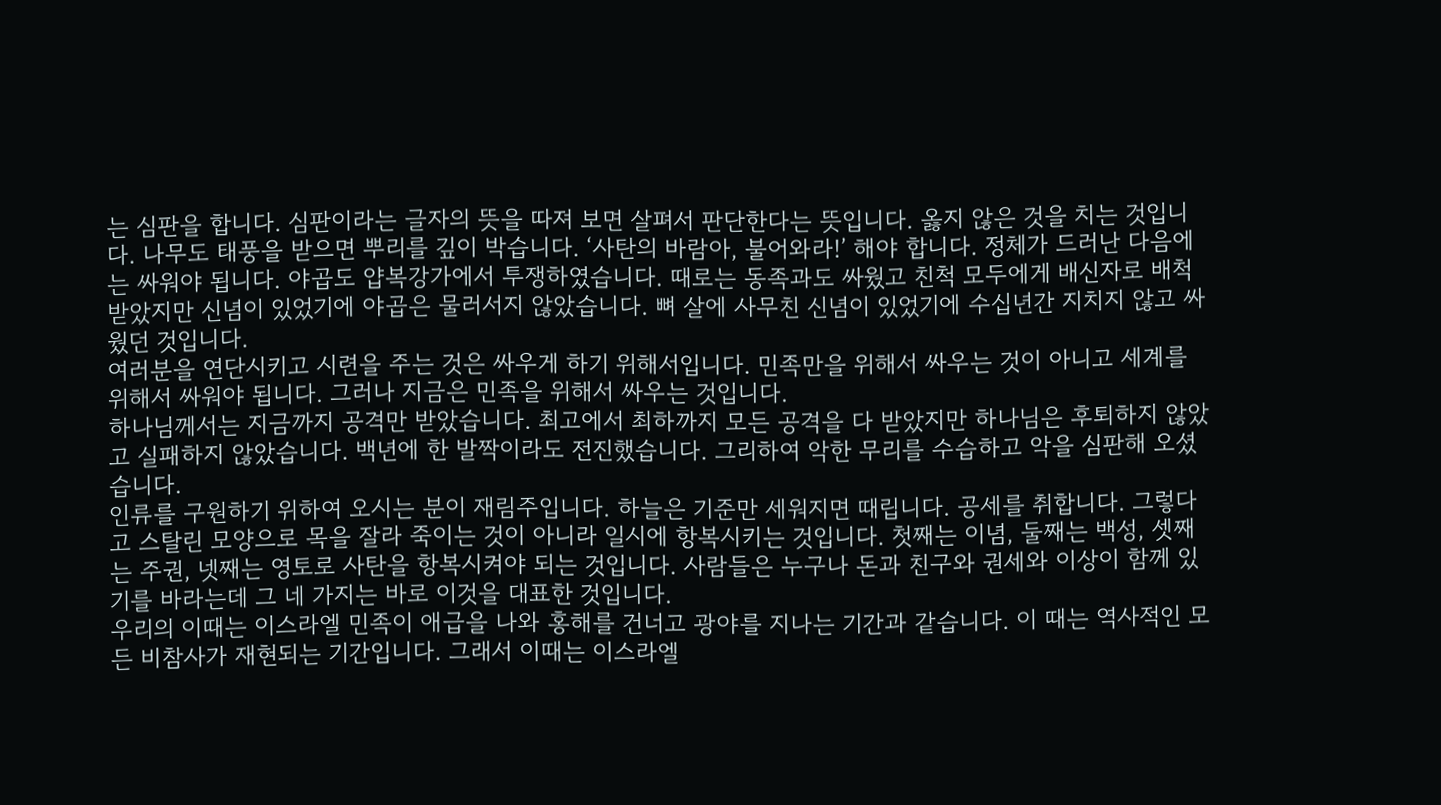는 심판을 합니다. 심판이라는 글자의 뜻을 따져 보면 살펴서 판단한다는 뜻입니다. 옳지 않은 것을 치는 것입니다. 나무도 태풍을 받으면 뿌리를 깊이 박습니다. ‘사탄의 바람아, 불어와라!’ 해야 합니다. 정체가 드러난 다음에는 싸워야 됩니다. 야곱도 얍복강가에서 투쟁하였습니다. 때로는 동족과도 싸웠고 친척 모두에게 배신자로 배척받았지만 신념이 있었기에 야곱은 물러서지 않았습니다. 뼈 살에 사무친 신념이 있었기에 수십년간 지치지 않고 싸웠던 것입니다.
여러분을 연단시키고 시련을 주는 것은 싸우게 하기 위해서입니다. 민족만을 위해서 싸우는 것이 아니고 세계를 위해서 싸워야 됩니다. 그러나 지금은 민족을 위해서 싸우는 것입니다.
하나님께서는 지금까지 공격만 받았습니다. 최고에서 최하까지 모든 공격을 다 받았지만 하나님은 후퇴하지 않았고 실패하지 않았습니다. 백년에 한 발짝이라도 전진했습니다. 그리하여 악한 무리를 수습하고 악을 심판해 오셨습니다.
인류를 구원하기 위하여 오시는 분이 재림주입니다. 하늘은 기준만 세워지면 때립니다. 공세를 취합니다. 그렇다고 스탈린 모양으로 목을 잘라 죽이는 것이 아니라 일시에 항복시키는 것입니다. 첫째는 이념, 둘째는 백성, 셋째는 주권, 넷째는 영토로 사탄을 항복시켜야 되는 것입니다. 사람들은 누구나 돈과 친구와 권세와 이상이 함께 있기를 바라는데 그 네 가지는 바로 이것을 대표한 것입니다.
우리의 이때는 이스라엘 민족이 애급을 나와 홍해를 건너고 광야를 지나는 기간과 같습니다. 이 때는 역사적인 모든 비참사가 재현되는 기간입니다. 그래서 이때는 이스라엘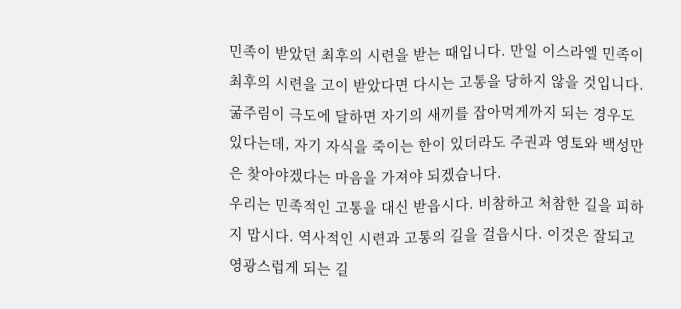민족이 받았던 최후의 시련을 받는 때입니다. 만일 이스라엘 민족이 최후의 시련을 고이 받았다면 다시는 고통을 당하지 않을 것입니다. 굶주림이 극도에 달하면 자기의 새끼를 잡아먹게까지 되는 경우도 있다는데, 자기 자식을 죽이는 한이 있더라도 주권과 영토와 백성만은 찾아야겠다는 마음을 가져야 되겠습니다.
우리는 민족적인 고통을 대신 받읍시다. 비참하고 처참한 길을 피하지 맙시다. 역사적인 시련과 고통의 길을 걸읍시다. 이것은 잘되고 영광스럽게 되는 길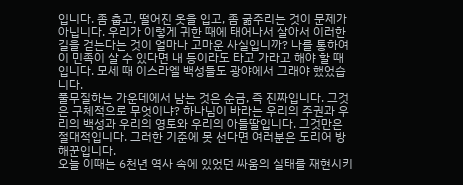입니다. 좀 춥고, 떨어진 옷을 입고, 좀 굶주리는 것이 문제가 아닙니다. 우리가 이렇게 귀한 때에 태어나서 살아서 이러한 길을 걷는다는 것이 얼마나 고마운 사실입니까? 나를 통하여 이 민족이 살 수 있다면 내 등이라도 타고 가라고 해야 할 때입니다. 모세 때 이스라엘 백성들도 광야에서 그래야 했었습니다.
풀무질하는 가운데에서 남는 것은 순금, 즉 진짜입니다. 그것은 구체적으로 무엇이냐? 하나님이 바라는 우리의 주권과 우리의 백성과 우리의 영토와 우리의 아들딸입니다. 그것만은 절대적입니다. 그러한 기준에 못 선다면 여러분은 도리어 방해꾼입니다.
오늘 이때는 6천년 역사 속에 있었던 싸움의 실태를 재현시키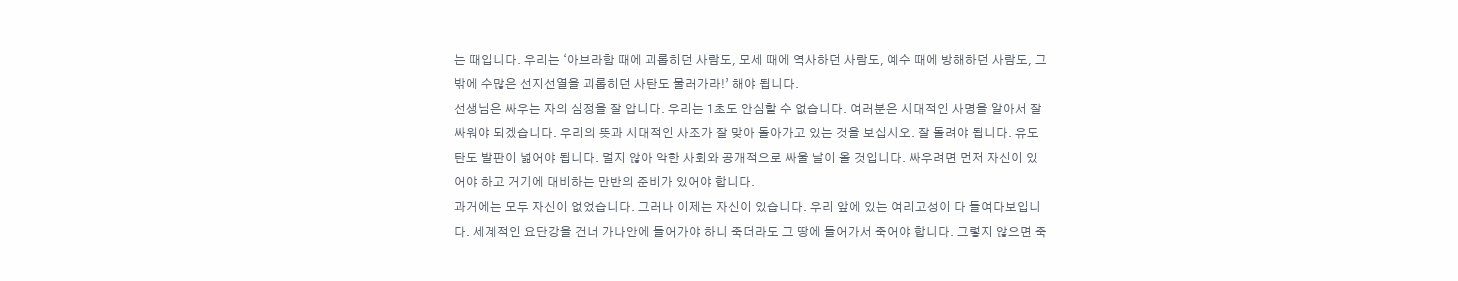는 때입니다. 우리는 ‘아브라함 때에 괴롭히던 사람도, 모세 때에 역사하던 사람도, 예수 때에 방해하던 사람도, 그밖에 수많은 선지선열을 괴롭히던 사탄도 물러가라!’ 해야 됩니다.
선생님은 싸우는 자의 심정을 잘 압니다. 우리는 1초도 안심할 수 없습니다. 여러분은 시대적인 사명을 알아서 잘 싸워야 되겠습니다. 우리의 뜻과 시대적인 사조가 잘 맞아 돌아가고 있는 것을 보십시오. 잘 돌려야 됩니다. 유도탄도 발판이 넓어야 됩니다. 멀지 않아 악한 사회와 공개적으로 싸울 날이 올 것입니다. 싸우려면 먼저 자신이 있어야 하고 거기에 대비하는 만반의 준비가 있어야 합니다.
과거에는 모두 자신이 없었습니다. 그러나 이제는 자신이 있습니다. 우리 앞에 있는 여리고성이 다 들여다보입니다. 세계적인 요단강을 건너 가나안에 들어가야 하니 죽더라도 그 땅에 들어가서 죽어야 합니다. 그렇지 않으면 죽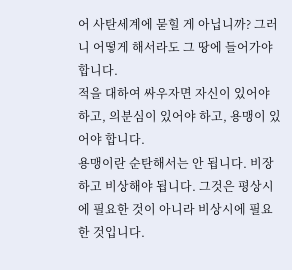어 사탄세계에 묻힐 게 아닙니까? 그러니 어떻게 해서라도 그 땅에 들어가야 합니다.
적을 대하여 싸우자면 자신이 있어야 하고, 의분심이 있어야 하고, 용맹이 있어야 합니다.
용맹이란 순탄해서는 안 됩니다. 비장하고 비상해야 됩니다. 그것은 평상시에 필요한 것이 아니라 비상시에 필요한 것입니다.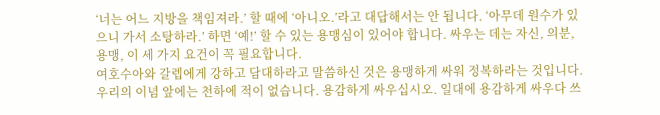‘너는 어느 지방을 책임져라.’ 할 때에 ‘아니오.’라고 대답해서는 안 됩니다. ‘아무데 원수가 있으니 가서 소탕하라.’ 하면 ‘예!’ 할 수 있는 용맹심이 있어야 합니다. 싸우는 데는 자신, 의분, 용맹, 이 세 가지 요건이 꼭 필요합니다.
여호수아와 갈렙에게 강하고 담대하라고 말씀하신 것은 용맹하게 싸워 정복하라는 것입니다. 우리의 이념 앞에는 천하에 적이 없습니다. 용감하게 싸우십시오. 일대에 용감하게 싸우다 쓰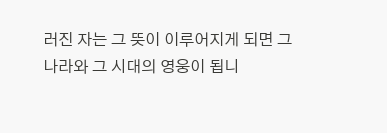러진 자는 그 뜻이 이루어지게 되면 그 나라와 그 시대의 영웅이 됩니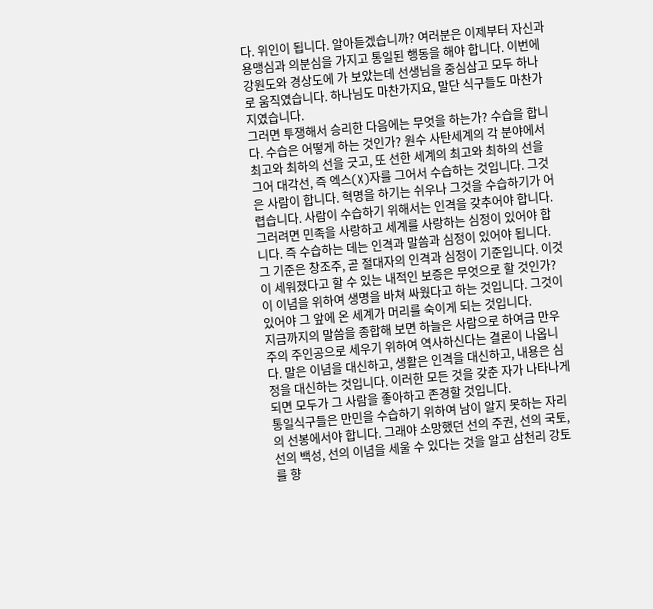다. 위인이 됩니다. 알아듣겠습니까? 여러분은 이제부터 자신과 용맹심과 의분심을 가지고 통일된 행동을 해야 합니다. 이번에 강원도와 경상도에 가 보았는데 선생님을 중심삼고 모두 하나로 움직였습니다. 하나님도 마찬가지요, 말단 식구들도 마찬가지였습니다.
그러면 투쟁해서 승리한 다음에는 무엇을 하는가? 수습을 합니다. 수습은 어떻게 하는 것인가? 원수 사탄세계의 각 분야에서 최고와 최하의 선을 긋고, 또 선한 세계의 최고와 최하의 선을 그어 대각선, 즉 엑스(X)자를 그어서 수습하는 것입니다. 그것은 사람이 합니다. 혁명을 하기는 쉬우나 그것을 수습하기가 어렵습니다. 사람이 수습하기 위해서는 인격을 갖추어야 합니다. 그러려면 민족을 사랑하고 세계를 사랑하는 심정이 있어야 합니다. 즉 수습하는 데는 인격과 말씀과 심정이 있어야 됩니다.
그 기준은 창조주, 곧 절대자의 인격과 심정이 기준입니다. 이것이 세워졌다고 할 수 있는 내적인 보증은 무엇으로 할 것인가? 이 이념을 위하여 생명을 바쳐 싸웠다고 하는 것입니다. 그것이 있어야 그 앞에 온 세계가 머리를 숙이게 되는 것입니다.
지금까지의 말씀을 종합해 보면 하늘은 사람으로 하여금 만우주의 주인공으로 세우기 위하여 역사하신다는 결론이 나옵니다. 말은 이념을 대신하고, 생활은 인격을 대신하고, 내용은 심정을 대신하는 것입니다. 이러한 모든 것을 갖춘 자가 나타나게 되면 모두가 그 사람을 좋아하고 존경할 것입니다.
통일식구들은 만민을 수습하기 위하여 남이 알지 못하는 자리의 선봉에서야 합니다. 그래야 소망했던 선의 주권, 선의 국토, 선의 백성, 선의 이념을 세울 수 있다는 것을 알고 삼천리 강토를 향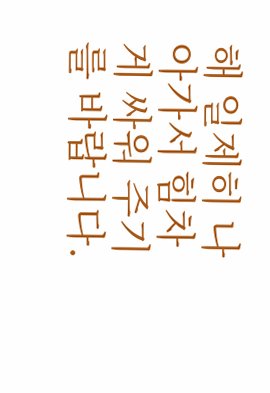해 일제히 나아가서 힘차게 싸워 주기를 바랍니다.